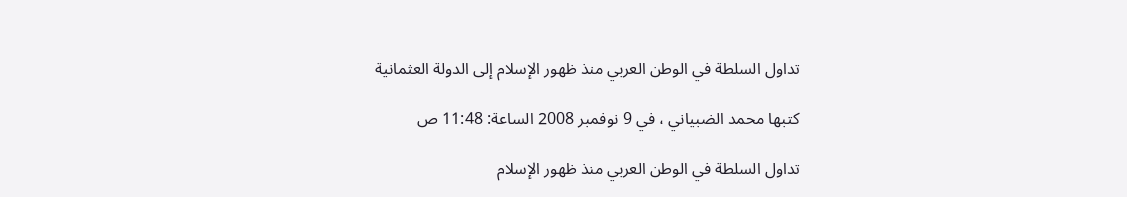تداول السلطة في الوطن العربي منذ ظهور الإسلام إلى الدولة العثمانية

كتبها محمد الضبياني ، في 9 نوفمبر 2008 الساعة: 11:48 ص

تداول السلطة في الوطن العربي منذ ظهور الإسلام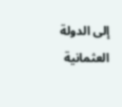إلى الدولة العثمانية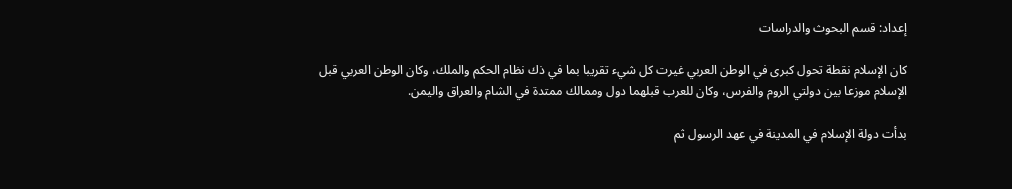إعداد: قسم البحوث والدراسات

كان الإسلام نقطة تحول كبرى في الوطن العربي غيرت كل شيء تقريبا بما في ذك نظام الحكم والملك، وكان الوطن العربي قبل الإسلام موزعا بين دولتي الروم والفرس، وكان للعرب قبلهما دول وممالك ممتدة في الشام والعراق واليمن.

بدأت دولة الإسلام في المدينة في عهد الرسول ثم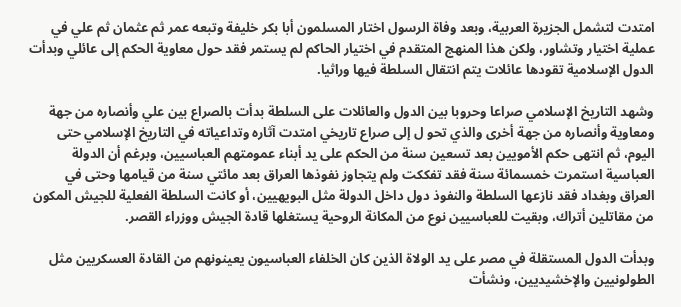امتدت لتشمل الجزيرة العربية، وبعد وفاة الرسول اختار المسلمون أبا بكر خليفة وتبعه عمر ثم عثمان ثم علي في عملية اختيار وتشاور، ولكن هذا المنهج المتقدم في اختيار الحاكم لم يستمر فقد حول معاوية الحكم إلى عائلي وبدأت الدول الإسلامية تقودها عائلات يتم انتقال السلطة فيها وراثيا.

وشهد التاريخ الإسلامي صراعا وحروبا بين الدول والعائلات على السلطة بدأت بالصراع بين علي وأنصاره من جهة ومعاوية وأنصاره من جهة أخرى والذي تحو ل إلى صراع تاريخي امتدت آثاره وتداعياته في التاريخ الإسلامي حتى اليوم، ثم انتهى حكم الأمويين بعد تسعين سنة من الحكم على يد أبناء عمومتهم العباسيين، وبرغم أن الدولة العباسية استمرت خمسمائة سنة فقد تفككت ولم يتجاوز نفوذها العراق بعد مائتي سنة من قيامها وحتى في العراق وبغداد فقد نازعها السلطة والنفوذ دول داخل الدولة مثل البويهيين، أو كانت السلطة الفعلية للجيش المكون من مقاتلين أتراك، وبقيت للعباسيين نوع من المكانة الروحية يستغلها قادة الجيش ووزراء القصر.

وبدأت الدول المستقلة في مصر على يد الولاة الذين كان الخلفاء العباسيون يعينونهم من القادة العسكريين مثل الطولونيين والإخشيديين، ونشأت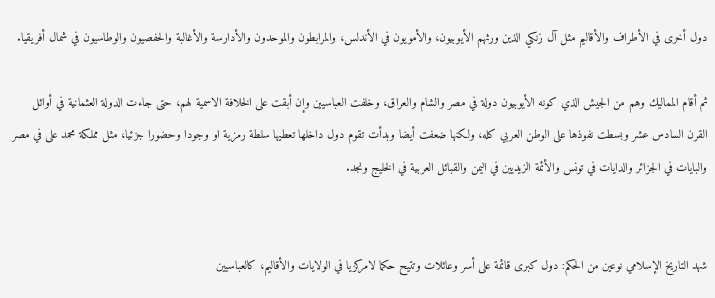دول أخرى في الأطراف والأقاليم مثل آل زنكي الذين ورثهم الأيوبيون، والأمويون في الأندلس، والمرابطون والموحدون والأدارسة والأغالبة والحفصيون والوطاسيون في شمال أفريقيا.

ثم أقام المماليك وهم من الجيش الذي كونه الأيوبيون دولة في مصر والشام والعراق، وخلفت العباسيين وإن أبقت على الخلافة الاسمية لهم، حتى جاءت الدولة العثمانية في أوائل القرن السادس عشر وبسطت نفوذها على الوطن العربي كله، ولكنها ضعفت أيضا وبدأت تقوم دول داخلها تعطيها سلطة رمزية او وجودا وحضورا جزئيا، مثل مملكة محمد على في مصر والبايات في الجزائر والدايات في تونس والأئمة الزيديين في اليمن والقبائل العربية في الخليج ونجد.


شهد التاريخ الإسلامي نوعين من الحكم: دول كبرى قائمة على أسر وعائلات وتتيح حكما لامركزيا في الولايات والأقاليم، كالعباسيين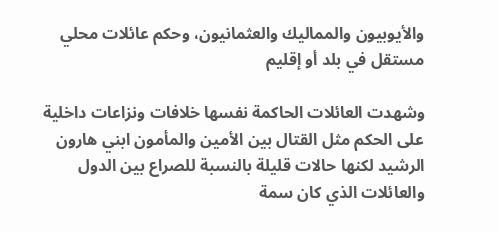والأيوبيون والمماليك والعثمانيون، وحكم عائلات محلي مستقل في بلد أو إقليم

وشهدت العائلات الحاكمة نفسها خلافات ونزاعات داخلية على الحكم مثل القتال بين الأمين والمأمون ابني هارون الرشيد لكنها حالات قليلة بالنسبة للصراع بين الدول والعائلات الذي كان سمة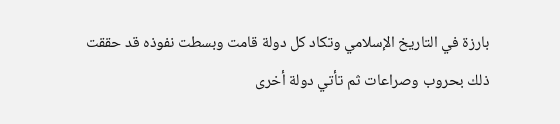بارزة في التاريخ الإسلامي وتكاد كل دولة قامت وبسطت نفوذه قد حققت ذلك بحروب وصراعات ثم تأتي دولة أخرى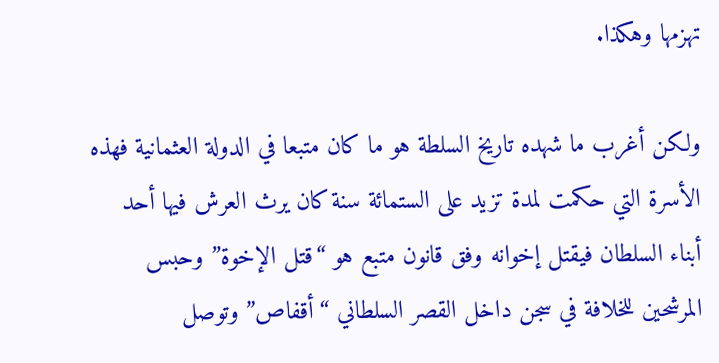تهزمها وهكذا.

ولكن أغرب ما شهده تاريخ السلطة هو ما كان متبعا في الدولة العثمانية فهذه الأسرة التي حكمت لمدة تزيد على الستمائة سنة كان يرث العرش فيها أحد أبناء السلطان فيقتل إخوانه وفق قانون متبع هو “قتل الإخوة” وحبس المرشحين للخلافة في سجن داخل القصر السلطاني “أقفاص” وتوصل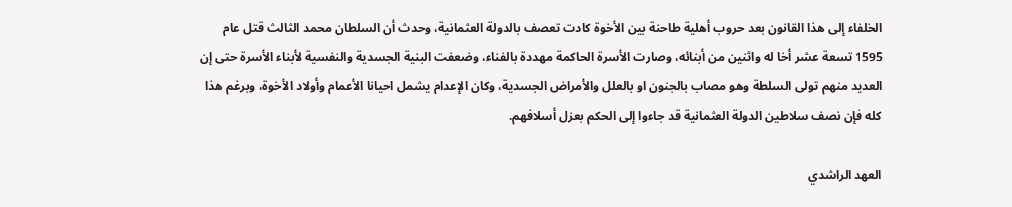الخلفاء إلى هذا القانون بعد حروب أهلية طاحنة بين الأخوة كادت تعصف بالدولة العثمانية، وحدث أن السلطان محمد الثالث قتل عام 1595 تسعة عشر أخا له واثنين من أبنائه، وصارت الأسرة الحاكمة مهددة بالفناء، وضعفت البنية الجسدية والنفسية لأبناء الأسرة حتى إن العديد منهم تولى السلطة وهو مصاب بالجنون او بالعلل والأمراض الجسدية، وكان الإعدام يشمل احيانا الأعمام وأولاد الأخوة، وبرغم هذا كله فإن نصف سلاطين الدولة العثمانية قد جاءوا إلى الحكم بعزل أسلافهم.

العهد الراشدي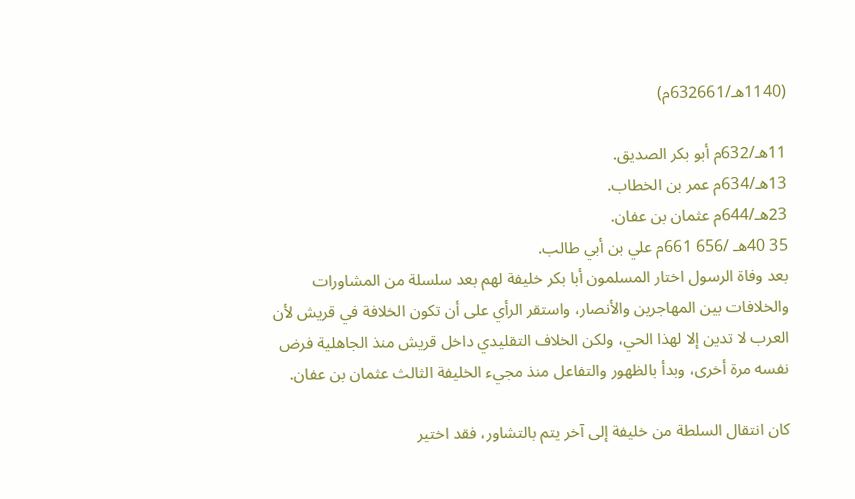(1140هـ/632661م)

11هـ/632م أبو بكر الصديق.
13هـ/634م عمر بن الخطاب.
23هـ/644م عثمان بن عفان.
35 40هـ /656 661م علي بن أبي طالب.
بعد وفاة الرسول اختار المسلمون أبا بكر خليفة لهم بعد سلسلة من المشاورات والخلافات بين المهاجرين والأنصار، واستقر الرأي على أن تكون الخلافة في قريش لأن العرب لا تدين إلا لهذا الحي، ولكن الخلاف التقليدي داخل قريش منذ الجاهلية فرض نفسه مرة أخرى، وبدأ بالظهور والتفاعل منذ مجيء الخليفة الثالث عثمان بن عفان.

كان انتقال السلطة من خليفة إلى آخر يتم بالتشاور، فقد اختير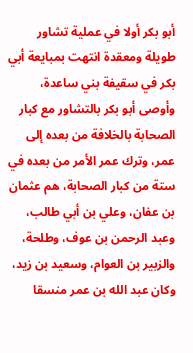أبو بكر أولا في عملية تشاور طويلة ومعقدة انتهت بمبايعة أبي بكر في سقيفة بني ساعدة، وأوصى أبو بكر بالتشاور مع كبار الصحابة بالخلافة من بعده إلى عمر، وترك عمر الأمر من بعده في ستة من كبار الصحابة، هم عثمان بن عفان، وعلي بن أبي طالب، وعبد الرحمن بن عوف، وطلحة، والزبير بن العوام، وسعيد بن زيد، وكان عبد الله بن عمر منسقا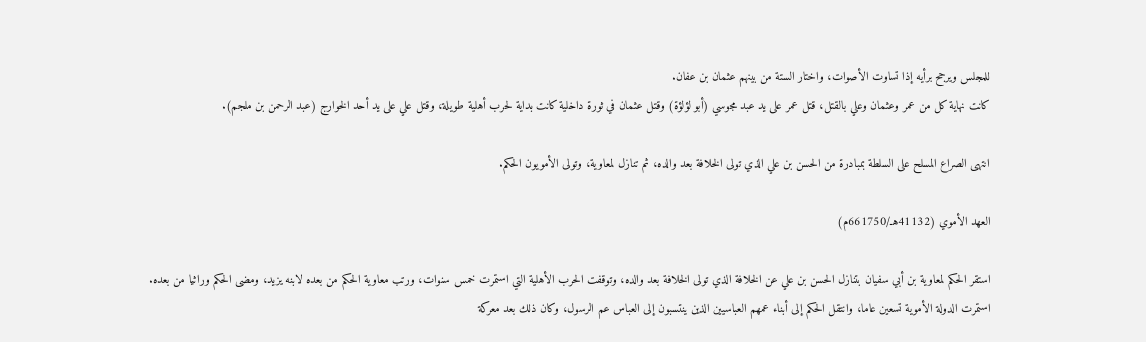للمجلس ويرجح برأيه إذا تساوت الأصوات، واختار الستة من بينهم عثمان بن عفان.
كانت نهاية كل من عمر وعثمان وعلي بالقتل، قتل عمر على يد عبد مجوسي (أبو لؤلؤة) وقتل عثمان في ثورة داخلية كانت بداية لحرب أهلية طويلة، وقتل علي على يد أحد الخوارج (عبد الرحمن بن ملجم).

انتهى الصراع المسلح على السلطة بمبادرة من الحسن بن علي الذي تولى الخلافة بعد والده، ثم تنازل لمعاوية، وتولى الأمويون الحكم.

العهد الأموي (41132هـ/661750م)

استقر الحكم لمعاوية بن أبي سفيان بتنازل الحسن بن علي عن الخلافة الذي تولى الخلافة بعد والده، وتوقفت الحرب الأهلية التي استمرت خمس سنوات، ورتب معاوية الحكم من بعده لابنه يزيد، ومضى الحكم وراثيا من بعده.
استمرت الدولة الأموية تسعين عاما، وانتقل الحكم إلى أبناء عمهم العباسيين الذين ينتسبون إلى العباس عم الرسول، وكان ذلك بعد معركة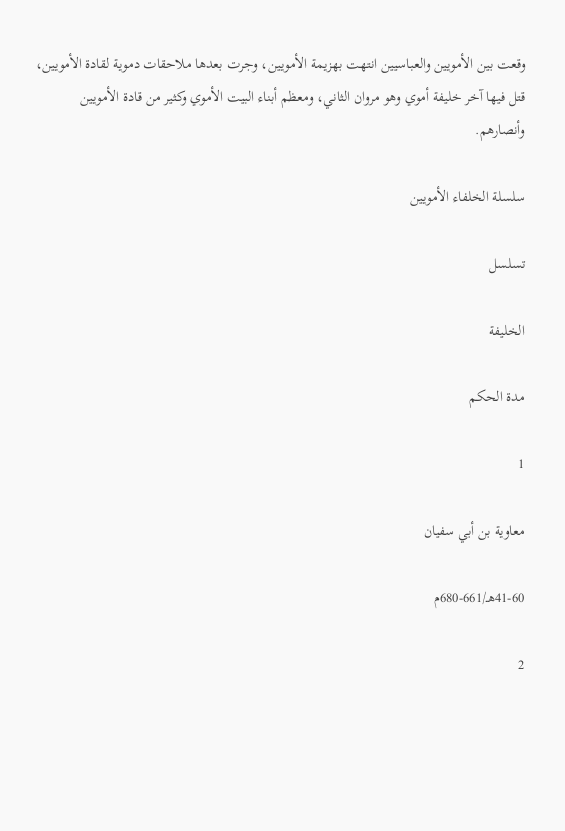وقعت بين الأمويين والعباسيين انتهت بهزيمة الأمويين، وجرت بعدها ملاحقات دموية لقادة الأمويين، قتل فيها آخر خليفة أموي وهو مروان الثاني، ومعظم أبناء البيت الأموي وكثير من قادة الأمويين وأنصارهم.

سلسلة الخلفاء الأمويين

تسلسل

الخليفة

مدة الحكم

1

معاوية بن أبي سفيان

41-60هـ/661-680م

2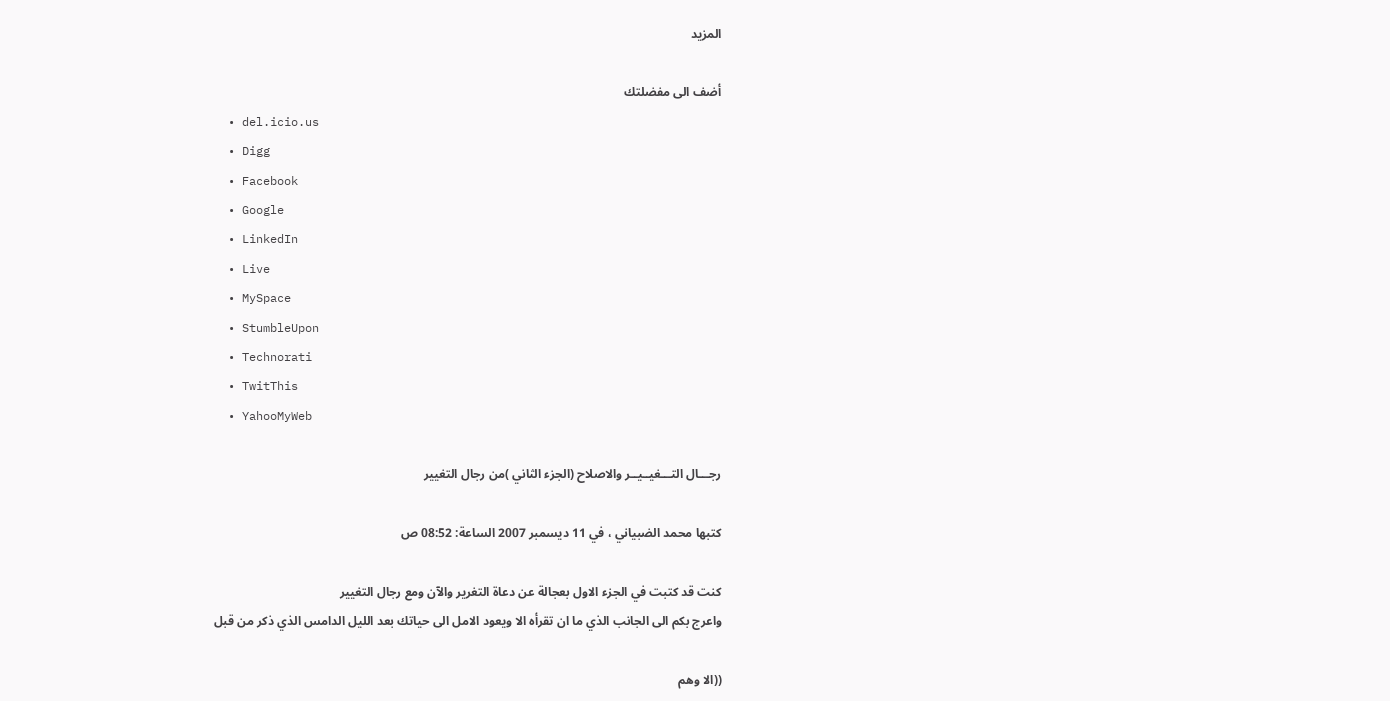المزيد

أضف الى مفضلتك
  • del.icio.us
  • Digg
  • Facebook
  • Google
  • LinkedIn
  • Live
  • MySpace
  • StumbleUpon
  • Technorati
  • TwitThis
  • YahooMyWeb

رجـــال التـــغيــيــر والاصلاح (الجزء الثاني )من رجال التغيير

كتبها محمد الضبياني ، في 11 ديسمبر 2007 الساعة: 08:52 ص

كنت قد كتبت في الجزء الاول بعجالة عن دعاة التغرير والآن ومع رجال التغيير
واعرج بكم الى الجانب الذي ما ان تقرأه الا ويعود الامل الى حياتك بعد الليل الدامس الذي ذكر من قبل

((الا وهم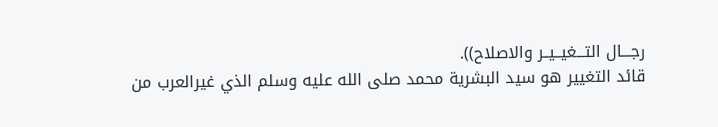رجـــال التـــغيــيــر والاصلاح)).
قائد التغيير هو سيد البشرية محمد صلى الله عليه وسلم الذي غيرالعرب من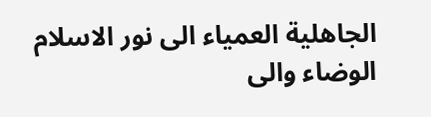الجاهلية العمياء الى نور الاسلام الوضاء والى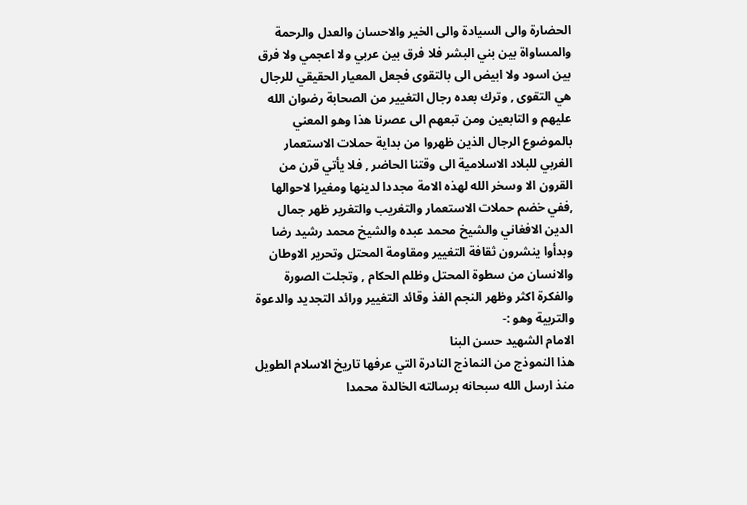الحضارة والى السيادة والى الخير والاحسان والعدل والرحمة والمساواة بين بني البشر فلا فرق بين عربي ولا اعجمي ولا فرق بين اسود ولا ابيض الى بالتقوى فجعل المعيار الحقيقي للرجال هي التقوى , وترك بعده رجال التغيير من الصحابة رضوان الله عليهم و التابعين ومن تبعهم الى عصرنا هذا وهو المعني بالموضوع الرجال الذين ظهروا من بداية حملات الاستعمار الغربي للبلاد الاسلامية الى وقتنا الحاضر , فلا يأتي قرن من القرون الا وسخر الله لهذه الامة مجددا لدينها ومغيرا لاحوالها ,ففي خضم حملات الاستعمار والتغريب والتغرير ظهر جمال الدين الافغاني والشيخ محمد عبده والشيخ محمد رشيد رضا وبدأوا ينشرون ثقافة التغيير ومقاومة المحتل وتحرير الاوطان والانسان من سطوة المحتل وظلم الحكام , وتجلت الصورة والفكرة اكثر وظهر النجم الفذ وقائد التغيير ورائد التجديد والدعوة والتربية وهو :-
الامام الشهيد حسن البنا
هذا النموذج من النماذج النادرة التي عرفها تاريخ الاسلام الطويل منذ ارسل الله سبحانه برسالته الخالدة محمدا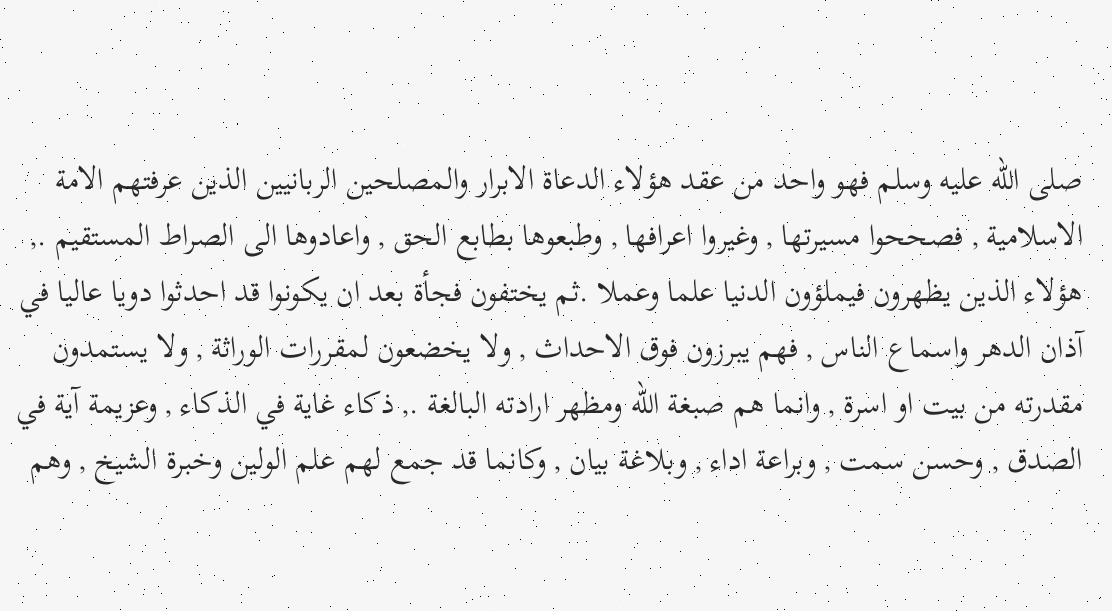صلى الله عليه وسلم فهو واحد من عقد هؤلاء الدعاة الابرار والمصلحين الربانيين الذين عرفتهم الامة الاسلامية , فصححوا مسيرتها , وغيروا اعرافها , وطبعوها بطابع الحق , واعادوها الى الصراط المستقيم ., هؤلاء الذين يظهرون فيملؤون الدنيا علما وعملا .ثم يختفون فجأة بعد ان يكونوا قد احدثوا دويا عاليا في آذان الدهر واسماع الناس , فهم يبرزون فوق الاحداث , ولا يخضعون لمقررات الوراثة , ولا يستمدون مقدرته من بيت او اسرة , وانما هم صبغة الله ومظهر ارادته البالغة ., ذكاء غاية في الذكاء , وعزيمة آية في الصدق , وحسن سمت , وبراعة اداء , وبلاغة بيان , وكانما قد جمع لهم علم الولين وخبرة الشيخ , وهم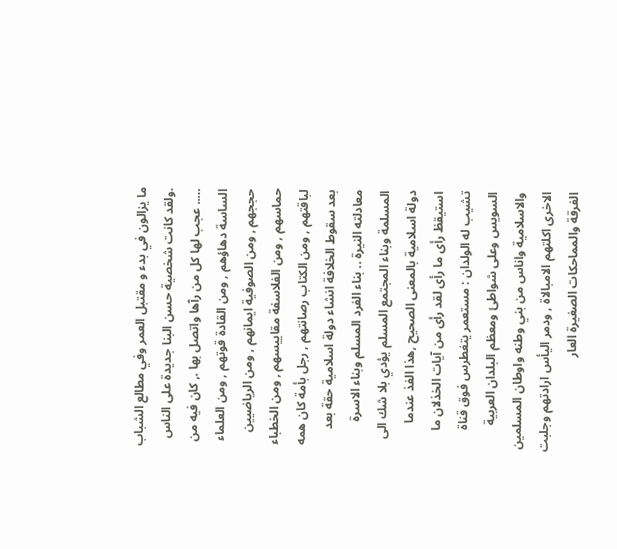ما يزالون في بدء و مقتبل العمر وفي مطالع الشباب .ولقد كانت شخصية حسن البنا جديدة على الناس ….. عجب لها كل من رآها واتصل بها ., كان فيه من الساسة دهاؤهم , ومن القادة قوتهم , ومن العلماء حججهم , ومن الصوفية ايمانهم , ومن الرياضيين حماسهم , ومن الفلاسفة مقاييسهم , ومن الخطباء لباقتهم , ومن الكتاب رصانتهم , رجل بأمة كان همه بعد سقوط الخلافة انشاء دولة اسلامية حقة بعد معادلته النيرة .. بناء الفرد المسلم وبناء الاسرة المسلمة وبناء المجتمع المسلم يؤدي بلا شك الى دولة اسلامية بالمعنى الصحيح ,هذا الفذ عندما استيقظ رأى ما رأى لقد رأى من آيات الخذلان ما تشيب له الولدان : مستعمر يتغطرس فوق قناة السويس وعلى شواطئ ومعظم البلدان العربية والاسلامية واناس من بني وطنه واوطان المسلمين الاخرى اكلتهم الامبالاة , ودمر اليأس ارادتهم وجلبت الفرقة والمماحكات الصغيرة العار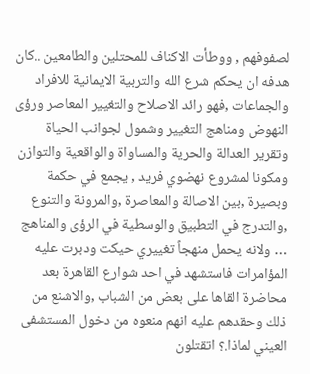لصفوفهم , ووطأت الاكناف للمحتلين والطامعين ..كان هدفه ان يحكم شرع الله والتربية الايمانية للافراد والجماعات ,فهو رائد الاصلاح والتغيير المعاصر ورؤى النهوض ومناهج التغيير وشمول لجوانب الحياة وتقرير العدالة والحرية والمساواة والواقعية والتوازن ومكونا لمشروع نهضوي فريد , يجمع في حكمة وبصيرة ,بين الاصالة والمعاصرة ,والمرونة والتنوع ,والتدرج في التطبيق والوسطية في الرؤى والمناهج … ولانه يحمل منهجاً تغييري حيكت ودبرت عليه المؤامرات فاستشهد في احد شوارع القاهرة بعد محاضرة القاها على بعض من الشباب ,والاشنع من ذلك وحقدهم عليه انهم منعوه من دخول المستشفى العيني لماذا.؟ اتقتلون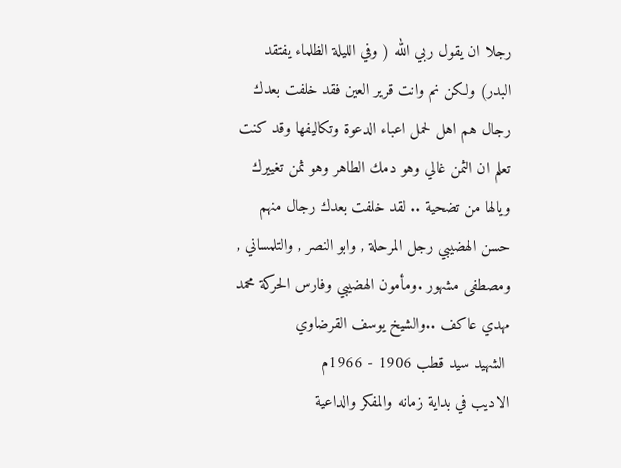رجلا ان يقول ربي الله ( وفي الليلة الظلماء يفتقد البدر) ولكن نم وانت قرير العين فقد خلفت بعدك رجال هم اهل لحمل اعباء الدعوة وتكاليفها وقد كنت تعلم ان الثمن غالي وهو دمك الطاهر وهو ثمن تغييرك ويالها من تضحية .. لقد خلفت بعدك رجال منهم حسن الهضيبي رجل المرحلة , وابو النصر , والتلمساني , ومصطفى مشهور .ومأمون الهضيبي وفارس الحركة محمد مهدي عاكف ..والشيخ يوسف القرضاوي
 الشهيد سيد قطب 1906 - 1966م
الاديب في بداية زمانه والمفكر والداعية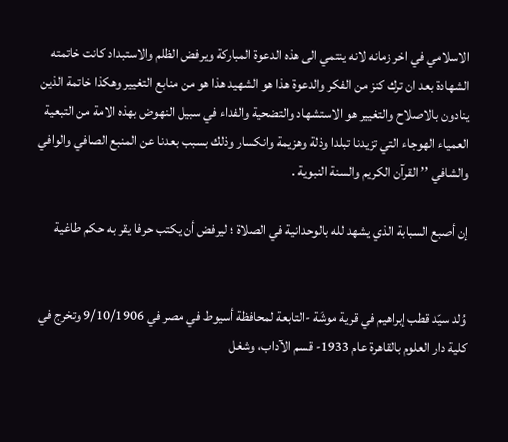الاسلامي في اخر زمانه لانه ينتمي الى هذه الدعوة المباركة ويرفض الظلم والاستبداد كانت خاتمته الشهادة بعد ان ترك كنز من الفكر والدعوة هذا هو الشهيد هذا هو من منابع التغيير وهكذا خاتمة الذين ينادون بالاصلاح والتغيير هو الاستشهاد والتضحية والفداء في سبيل النهوض بهذه الامة من التبعية العمياء الهوجاء التي تزيدنا تبلدا وذلة وهزيمة وانكسار وذلك بسبب بعدنا عن المنبع الصافي والوافي والشافي ’’ القرآن الكريم والسنة النبوية .

إن أصبع السبابة الذي يشهد لله بالوحدانية في الصلاة ؛ ليرفض أن يكتب حرفا يقر به حكم طاغية


وُلد سيّد قطب إبراهيم في قرية موشَة -التابعة لمحافظة أسيوط في مصر في 9/10/1906 وتخرج في كلية دار العلوم بالقاهرة عام 1933- قسم الآداب، وشغل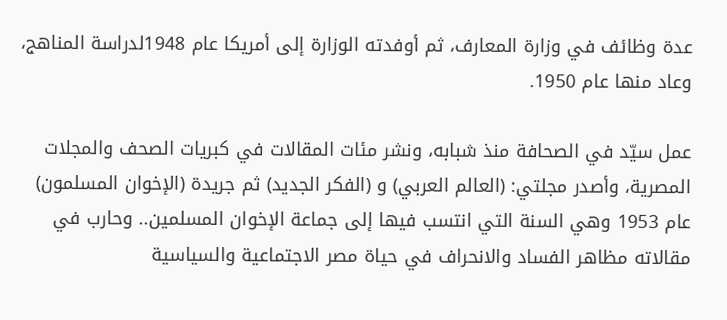عدة وظائف في وزارة المعارف، ثم أوفدته الوزارة إلى أمريكا عام 1948لدراسة المناهج، وعاد منها عام 1950.

عمل سيّد في الصحافة منذ شبابه، ونشر مئات المقالات في كبريات الصحف والمجلات المصرية، وأصدر مجلتي: (العالم العربي) و (الفكر الجديد) ثم جريدة (الإخوان المسلمون) عام 1953 وهي السنة التي انتسب فيها إلى جماعة الإخوان المسلمين.. وحارب في مقالاته مظاهر الفساد والانحراف في حياة مصر الاجتماعية والسياسية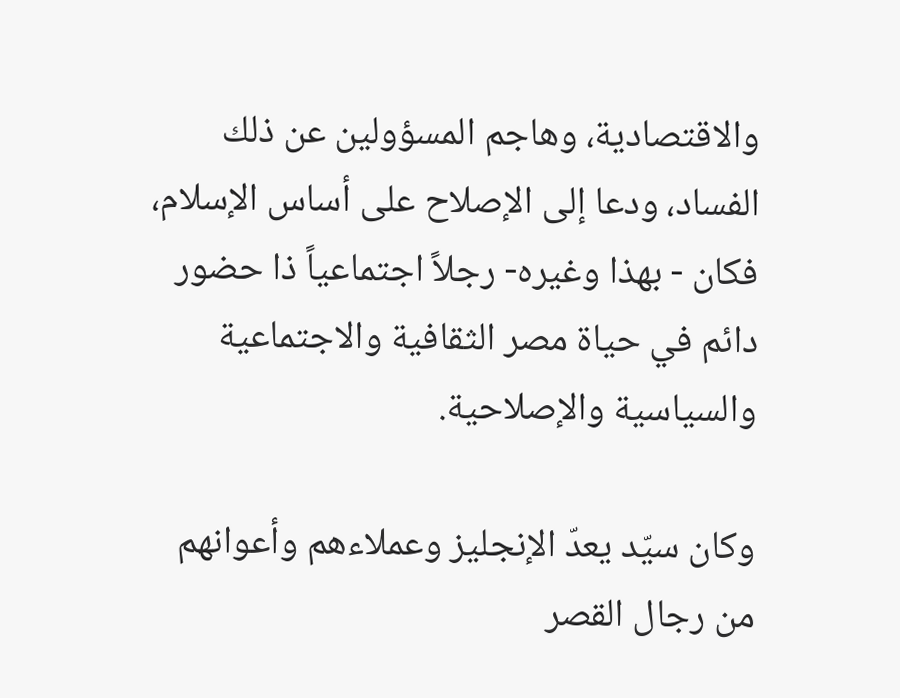والاقتصادية، وهاجم المسؤولين عن ذلك الفساد، ودعا إلى الإصلاح على أساس الإسلام، فكان - بهذا وغيره- رجلاً اجتماعياً ذا حضور دائم في حياة مصر الثقافية والاجتماعية والسياسية والإصلاحية.

وكان سيّد يعدّ الإنجليز وعملاءهم وأعوانهم من رجال القصر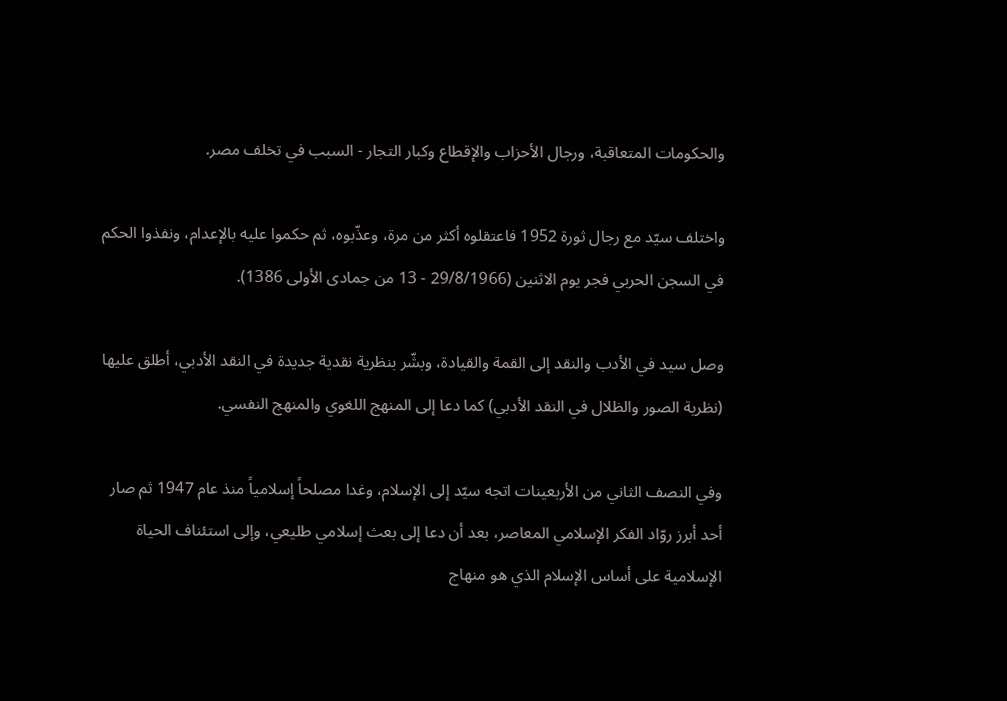والحكومات المتعاقبة، ورجال الأحزاب والإقطاع وكبار التجار - السبب في تخلف مصر.

واختلف سيّد مع رجال ثورة 1952 فاعتقلوه أكثر من مرة، وعذّبوه، ثم حكموا عليه بالإعدام، ونفذوا الحكم في السجن الحربي فجر يوم الاثنين (29/8/1966 - 13 من جمادى الأولى 1386).

وصل سيد في الأدب والنقد إلى القمة والقيادة، وبشّر بنظرية نقدية جديدة في النقد الأدبي، أطلق عليها (نظرية الصور والظلال في النقد الأدبي) كما دعا إلى المنهج اللغوي والمنهج النفسي.

وفي النصف الثاني من الأربعينات اتجه سيّد إلى الإسلام، وغدا مصلحاً إسلامياً منذ عام 1947 ثم صار أحد أبرز روّاد الفكر الإسلامي المعاصر، بعد أن دعا إلى بعث إسلامي طليعي، وإلى استئناف الحياة الإسلامية على أساس الإسلام الذي هو منهاج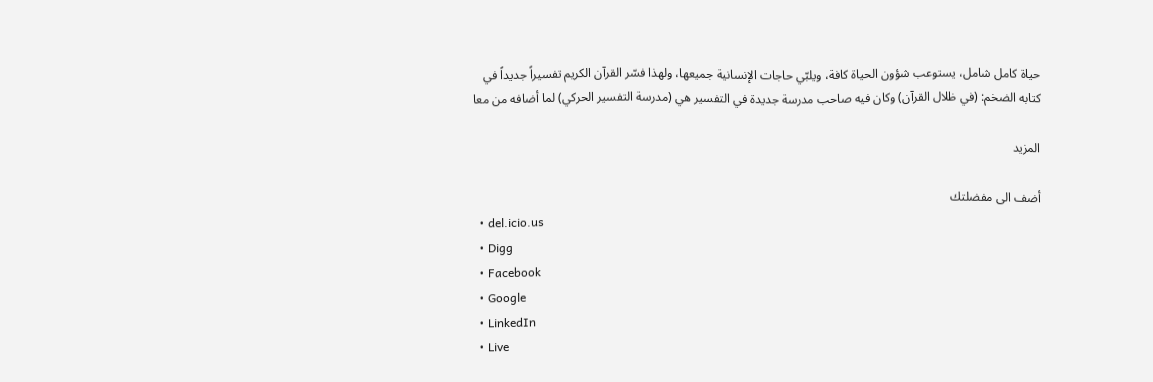حياة كامل شامل، يستوعب شؤون الحياة كافة، ويلبّي حاجات الإنسانية جميعها، ولهذا فسّر القرآن الكريم تفسيراً جديداً في كتابه الضخم: (في ظلال القرآن) وكان فيه صاحب مدرسة جديدة في التفسير هي (مدرسة التفسير الحركي) لما أضافه من معا

المزيد

أضف الى مفضلتك
  • del.icio.us
  • Digg
  • Facebook
  • Google
  • LinkedIn
  • Live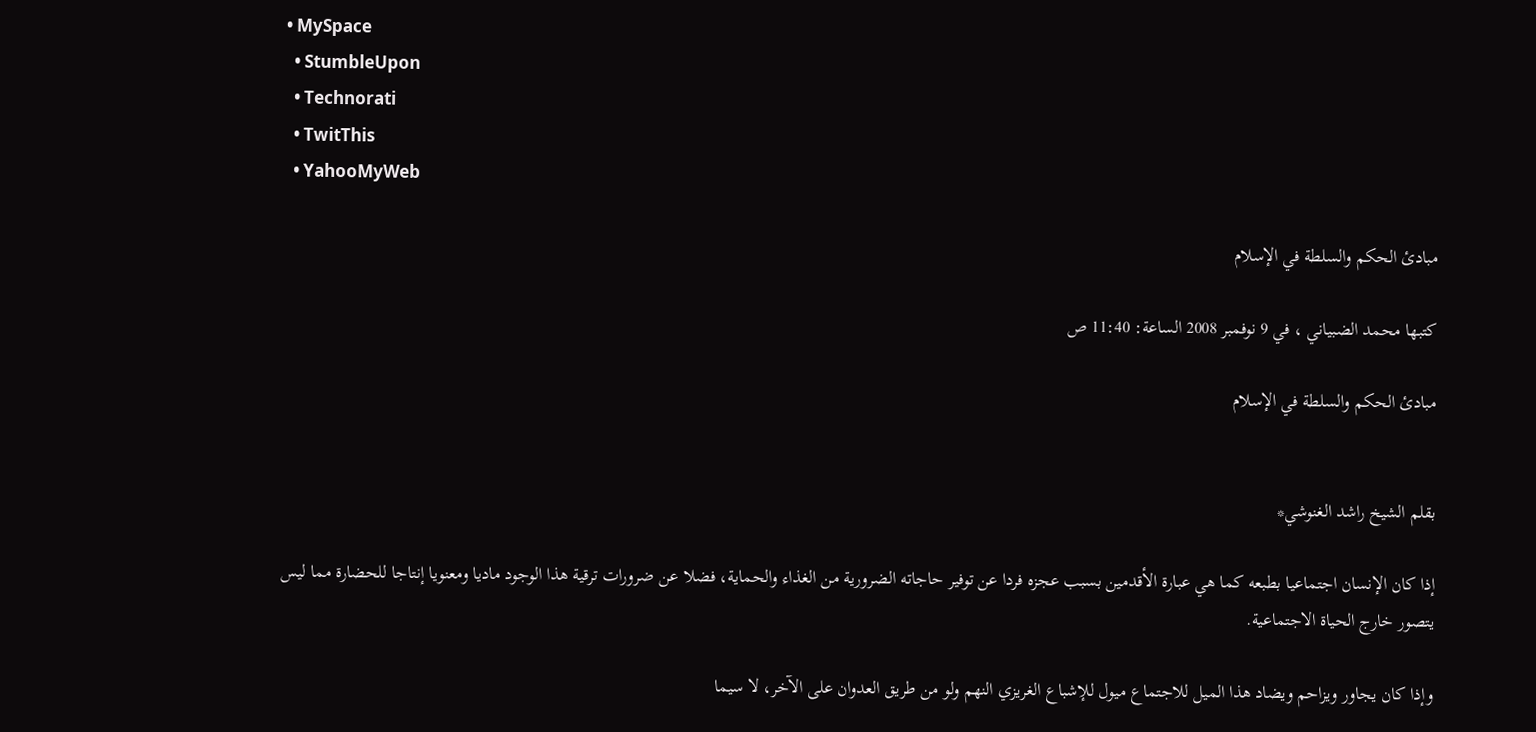• MySpace
  • StumbleUpon
  • Technorati
  • TwitThis
  • YahooMyWeb

مبادئ الحكم والسلطة في الإسلام

كتبها محمد الضبياني ، في 9 نوفمبر 2008 الساعة: 11:40 ص

مبادئ الحكم والسلطة في الإسلام


بقلم الشيخ راشد الغنوشي*

إذا كان الإنسان اجتماعيا بطبعه كما هي عبارة الأقدمين بسبب عجزه فردا عن توفير حاجاته الضرورية من الغذاء والحماية، فضلا عن ضرورات ترقية هذا الوجود ماديا ومعنويا إنتاجا للحضارة مما ليس يتصور خارج الحياة الاجتماعية.

وإذا كان يجاور ويزاحم ويضاد هذا الميل للاجتماع ميول للإشباع الغريزي النهم ولو من طريق العدوان على الآخر، لا سيما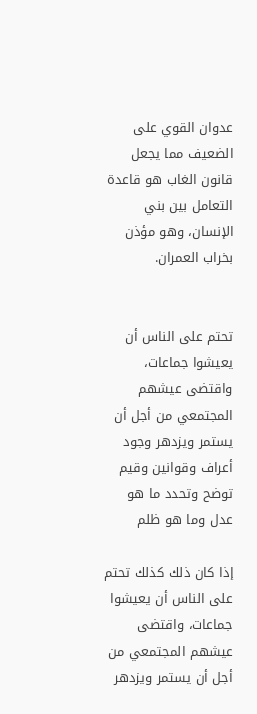عدوان القوي على الضعيف مما يجعل قانون الغاب هو قاعدة التعامل بين بني الإنسان، وهو مؤذن بخراب العمران.


تحتم على الناس أن يعيشوا جماعات، واقتضى عيشهم المجتمعي من أجل أن يستمر ويزدهر وجود أعراف وقوانين وقيم توضح وتحدد ما هو عدل وما هو ظلم

إذا كان ذلك كذلك تحتم على الناس أن يعيشوا جماعات، واقتضى عيشهم المجتمعي من أجل أن يستمر ويزدهر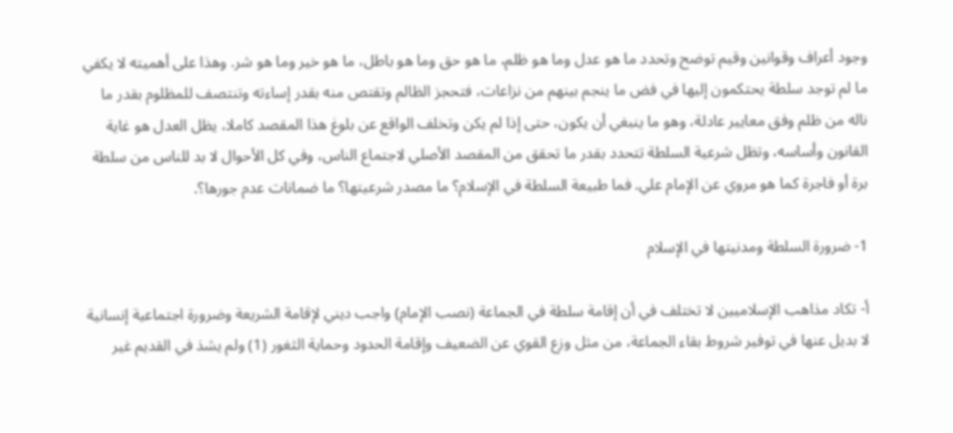وجود أعراف وقوانين وقيم توضح وتحدد ما هو عدل وما هو ظلم، ما هو حق وما هو باطل، ما هو خير وما هو شر. وهذا على أهميته لا يكفي ما لم توجد سلطة يحتكمون إليها في فض ما ينجم بينهم من نزاعات، فتحجز الظالم وتقتص منه بقدر إساءته وتنتصف للمظلوم بقدر ما ناله من ظلم وفق معايير عادلة، وهو ما ينبغي أن يكون، حتى إذا لم يكن وتخلف الواقع عن بلوغ هذا المقصد كاملا، يظل العدل هو غاية القانون وأساسه، وتظل شرعية السلطة تتحدد بقدر ما تحقق من المقصد الأصلي لاجتماع الناس، وفي كل الأحوال لا بد للناس من سلطة برة أو فاجرة كما هو مروي عن الإمام علي. فما طبيعة السلطة في الإسلام؟ ما مصدر شرعيتها؟ ما ضمانات عدم جورها؟.

1- ضرورة السلطة ومدنيتها في الإسلام

أ- تكاد مذاهب الإسلاميين لا تختلف في أن إقامة سلطة في الجماعة (نصب الإمام) واجب ديني لإقامة الشريعة وضرورة اجتماعية إنسانية لا بديل عنها في توفير شروط بقاء الجماعة، من مثل وزع القوي عن الضعيف وإقامة الحدود وحماية الثغور (1) ولم يشذ في القديم غير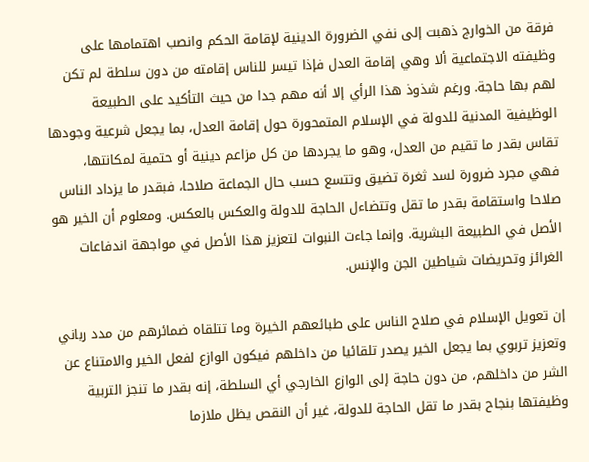فرقة من الخوارج ذهبت إلى نفي الضرورة الدينية لإقامة الحكم وانصب اهتمامها على وظيفته الاجتماعية ألا وهي إقامة العدل فإذا تيسر للناس إقامته من دون سلطة لم تكن لهم بها حاجة. ورغم شذوذ هذا الرأي إلا أنه مهم جدا من حيث التأكيد على الطبيعة الوظيفية المدنية للدولة في الإسلام المتمحورة حول إقامة العدل، بما يجعل شرعية وجودها تقاس بقدر ما تقيم من العدل، وهو ما يجردها من كل مزاعم دينية أو حتمية لمكانتها، فهي مجرد ضرورة لسد ثغرة تضيق وتتسع حسب حال الجماعة صلاحا، فبقدر ما يزداد الناس صلاحا واستقامة بقدر ما تقل وتتضاءل الحاجة للدولة والعكس بالعكس. ومعلوم أن الخير هو الأصل في الطبيعة البشرية. وإنما جاءت النبوات لتعزيز هذا الأصل في مواجهة اندفاعات الغرائز وتحريضات شياطين الجن والإنس.

إن تعويل الإسلام في صلاح الناس على طبائعهم الخيرة وما تتلقاه ضمائرهم من مدد رباني وتعزيز تربوي بما يجعل الخير يصدر تلقائيا من داخلهم فيكون الوازع لفعل الخير والامتناع عن الشر من داخلهم، من دون حاجة إلى الوازع الخارجي أي السلطة، إنه بقدر ما تنجز التربية وظيفتها بنجاح بقدر ما تقل الحاجة للدولة، غير أن النقص يظل ملازما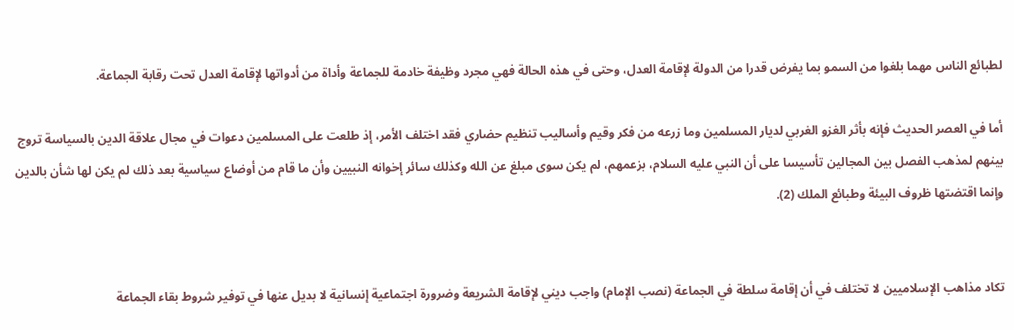لطبائع الناس مهما بلغوا من السمو بما يفرض قدرا من الدولة لإقامة العدل، وحتى في هذه الحالة فهي مجرد وظيفة خادمة للجماعة وأداة من أدواتها لإقامة العدل تحت رقابة الجماعة.

أما في العصر الحديث فإنه بأثر الغزو الغربي لديار المسلمين وما زرعه من فكر وقيم وأساليب تنظيم حضاري فقد اختلف الأمر، إذ طلعت على المسلمين دعوات في مجال علاقة الدين بالسياسة تروج بينهم لمذهب الفصل بين المجالين تأسيسا على أن النبي عليه السلام، بزعمهم، لم يكن سوى مبلغ عن الله وكذلك سائر إخوانه النبيين وأن ما قام من أوضاع سياسية بعد ذلك لم يكن لها شأن بالدين وإنما اقتضتها ظروف البيئة وطبائع الملك (2).


تكاد مذاهب الإسلاميين لا تختلف في أن إقامة سلطة في الجماعة (نصب الإمام) واجب ديني لإقامة الشريعة وضرورة اجتماعية إنسانية لا بديل عنها في توفير شروط بقاء الجماعة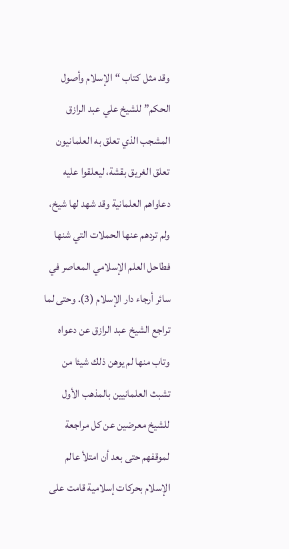وقد مثل كتاب “الإسلام وأصول الحكم” للشيخ علي عبد الرازق المشجب الذي تعلق به العلمانيون تعلق الغريق بقشة، ليعلقوا عليه دعاواهم العلمانية وقد شهد لها شيخ، ولم تردهم عنها الحملات التي شنها فطاحل العلم الإسلامي المعاصر في سائر أرجاء دار الإسلام (3). وحتى لما تراجع الشيخ عبد الرازق عن دعواه وتاب منها لم يوهن ذلك شيئا من تشبث العلمانيين بالمذهب الأول للشيخ معرضين عن كل مراجعة لموقفهم حتى بعد أن امتلأ عالم الإسلام بحركات إسلامية قامت على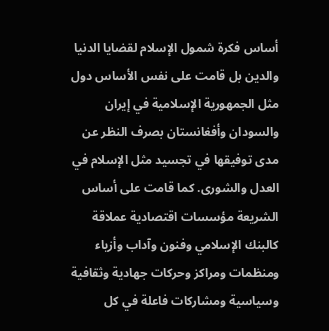أساس فكرة شمول الإسلام لقضايا الدنيا والدين بل قامت على نفس الأساس دول مثل الجمهورية الإسلامية في إيران والسودان وأفغانستان بصرف النظر عن مدى توفيقها في تجسيد مثل الإسلام في العدل والشورى. كما قامت على أساس الشريعة مؤسسات اقتصادية عملاقة كالبنك الإسلامي وفنون وآداب وأزياء ومنظمات ومراكز وحركات جهادية وثقافية وسياسية ومشاركات فاعلة في كل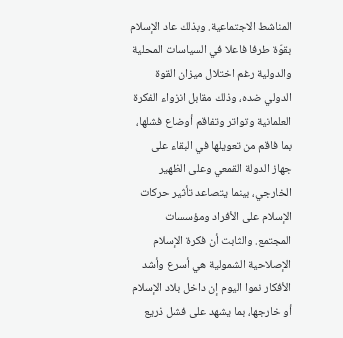المناشط الاجتماعية. وبذلك عاد الإسلام بقوّة طرفا فاعلا في السياسات المحلية والدولية رغم اختلال ميزان القوة الدولي ضده، وذلك مقابل انزواء الفكرة العلمانية وتواتر وتفاقم أوضاع فشلها، بما فاقم من تعويلها في البقاء على جهاز الدولة القمعي وعلى الظهير الخارجي، بينما يتصاعد تأثير حركات الإسلام على الأفراد ومؤسسات المجتمع. والثابت أن فكرة الإسلام الإصلاحية الشمولية هي أسرع وأشد الأفكار نموا اليوم إن داخل بلاد الإسلام أو خارجها، بما يشهد على فشل ذريع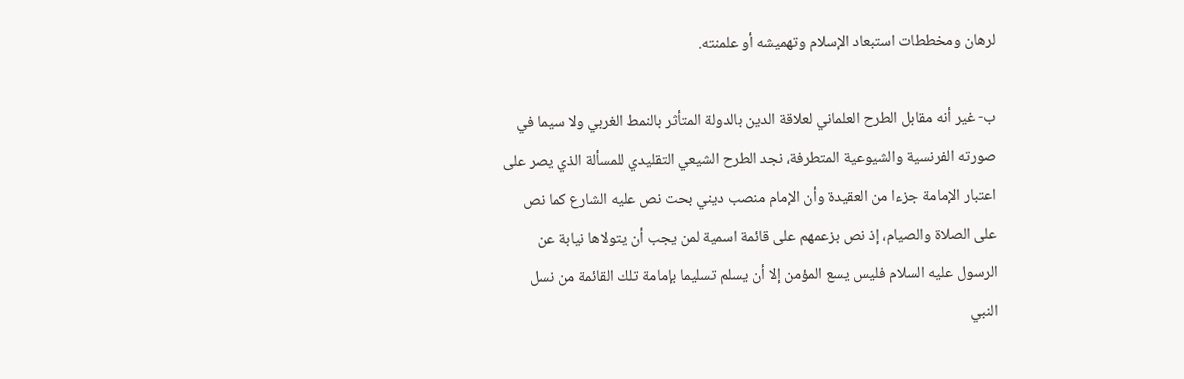لرهان ومخططات استبعاد الإسلام وتهميشه أو علمنته.

ب- غير أنه مقابل الطرح العلماني لعلاقة الدين بالدولة المتأثر بالنمط الغربي ولا سيما في صورته الفرنسية والشيوعية المتطرفة، نجد الطرح الشيعي التقليدي للمسألة الذي يصر على اعتبار الإمامة جزءا من العقيدة وأن الإمام منصب ديني بحت نص عليه الشارع كما نص على الصلاة والصيام، إذ نص بزعمهم على قائمة اسمية لمن يجب أن يتولاها نيابة عن الرسول عليه السلام فليس يسع المؤمن إلا أن يسلم تسليما بإمامة تلك القائمة من نسل النبي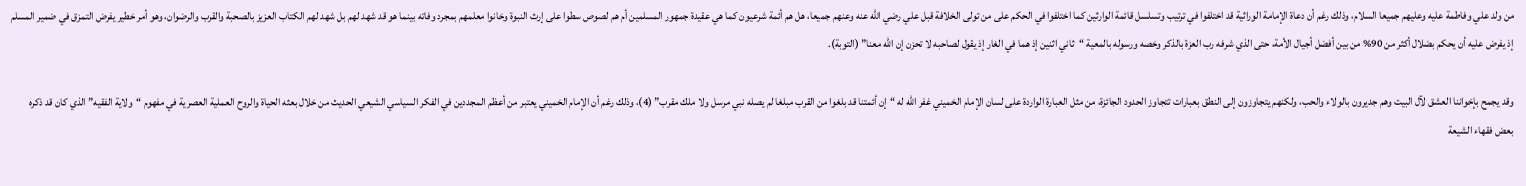من ولد علي وفاطمة عليه وعليهم جميعا السلام، وذلك رغم أن دعاة الإمامة الوراثية قد اختلفوا في ترتيب وتسلسل قائمة الوارثين كما اختلفوا في الحكم على من تولى الخلافة قبل علي رضي الله عنه وعنهم جميعا، هل هم أئمة شرعيون كما هي عقيدة جمهور المسلمين أم هم لصوص سطوا على إرث النبوة وخانوا معلمهم بمجرد وفاته بينما هو قد شهد لهم بل شهد لهم الكتاب العزيز بالصحبة والقرب والرضوان، وهو أمر خطير يفرض التمزق في ضمير المسلم إذ يفرض عليه أن يحكم بضلال أكثر من 90% من بين أفضل أجيال الأمة، حتى الذي شرفه رب العزة بالذكر وخصه ورسوله بالمعية “ثاني اثنين إذ هما في الغار إذ يقول لصاحبه لا تحزن إن الله معنا” (التوبة).

وقد يجمح بإخواننا العشق لآل البيت وهم جديرون بالولاء والحب، ولكنهم يتجاوزون إلى النطق بعبارات تتجاوز الحدود الجائزة، من مثل العبارة الواردة على لسان الإمام الخميني غفر الله له “إن أئمتنا قد بلغوا من القرب مبلغا لم يصله نبي مرسل ولا ملك مقرب” (4)، وذلك رغم أن الإمام الخميني يعتبر من أعظم المجددين في الفكر السياسي الشيعي الحديث من خلال بعثه الحياة والروح العملية العصرية في مفهوم “ولاية الفقيه” الذي كان قد ذكره بعض فقهاء الشيعة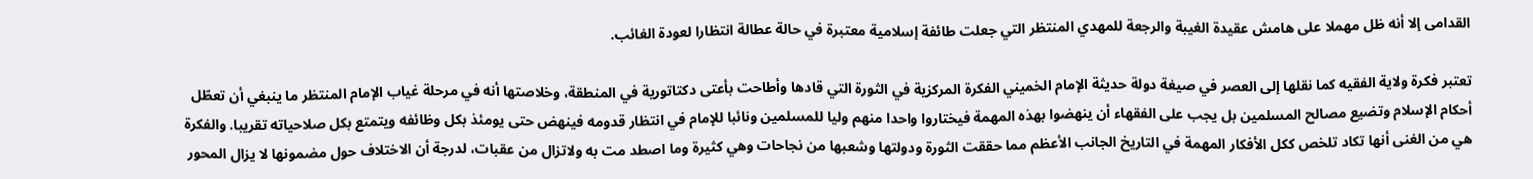القدامى إلا أنه ظل مهملا على هامش عقيدة الغيبة والرجعة للمهدي المنتظر التي جعلت طائفة إسلامية معتبرة في حالة عطالة انتظارا لعودة الغائب.

تعتبر فكرة ولاية الفقيه كما نقلها إلى العصر في صيغة دولة حديثة الإمام الخميني الفكرة المركزية في الثورة التي قادها وأطاحت بأعتى دكتاتورية في المنطقة، وخلاصتها أنه في مرحلة غياب الإمام المنتظر ما ينبغي أن تعطّل أحكام الإسلام وتضيع مصالح المسلمين بل يجب على الفقهاء أن ينهضوا بهذه المهمة فيختاروا واحدا منهم وليا للمسلمين ونائبا للإمام في انتظار قدومه فينهض حتى يومئذ بكل وظائفه ويتمتع بكل صلاحياته تقريبا. والفكرة هي من الغنى أنها تكاد تلخص ككل الأفكار المهمة في التاريخ الجانب الأعظم مما حققت الثورة ودولتها وشعبها من نجاحات وهي كثيرة وما اصطد مت به ولاتزال من عقبات، لدرجة أن الاختلاف حول مضمونها لا يزال المحور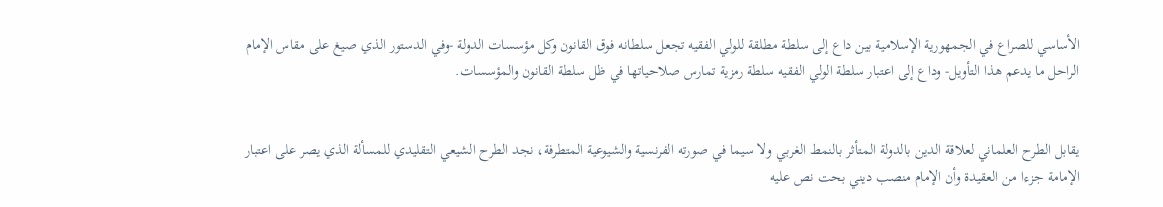الأساسي للصراع في الجمهورية الإسلامية بين داع إلى سلطة مطلقة للولي الفقيه تجعل سلطانه فوق القانون وكل مؤسسات الدولة -وفي الدستور الذي صيغ على مقاس الإمام الراحل ما يدعم هذا التأويل- وداع إلى اعتبار سلطة الولي الفقيه سلطة رمزية تمارس صلاحياتها في ظل سلطة القانون والمؤسسات.


يقابل الطرح العلماني لعلاقة الدين بالدولة المتأثر بالنمط الغربي ولا سيما في صورته الفرنسية والشيوعية المتطرفة، نجد الطرح الشيعي التقليدي للمسألة الذي يصر على اعتبار الإمامة جزءا من العقيدة وأن الإمام منصب ديني بحت نص عليه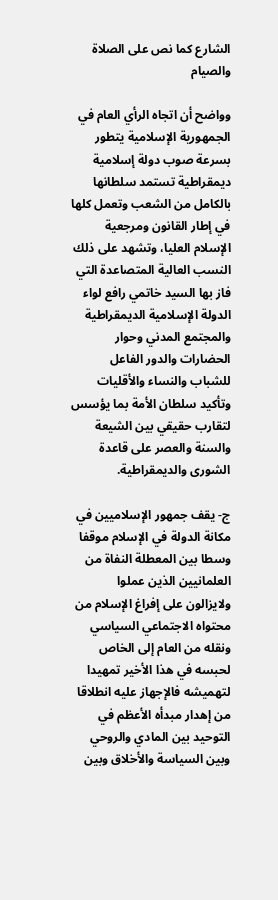الشارع كما نص على الصلاة والصيام

وواضح أن اتجاه الرأي العام في الجمهورية الإسلامية يتطور بسرعة صوب دولة إسلامية ديمقراطية تستمد سلطانها بالكامل من الشعب وتعمل كلها في إطار القانون ومرجعية الإسلام العليا، وتشهد على ذلك النسب العالية المتصاعدة التي فاز بها السيد خاتمي رافع لواء الدولة الإسلامية الديمقراطية والمجتمع المدني وحوار الحضارات والدور الفاعل للشباب والنساء والأقليات وتأكيد سلطان الأمة بما يؤسس لتقارب حقيقي بين الشيعة والسنة والعصر على قاعدة الشورى والديمقراطية.

ج- يقف جمهور الإسلاميين في مكانة الدولة في الإسلام موقفا وسطا بين المعطلة النفاة من العلمانيين الذين عملوا ولايزالون على إفراغ الإسلام من محتواه الاجتماعي السياسي ونقله من العام إلى الخاص لحبسه في هذا الأخير تمهيدا لتهميشه فالإجهاز عليه انطلاقا من إهدار مبدأه الأعظم في التوحيد بين المادي والروحي وبين السياسة والأخلاق وبين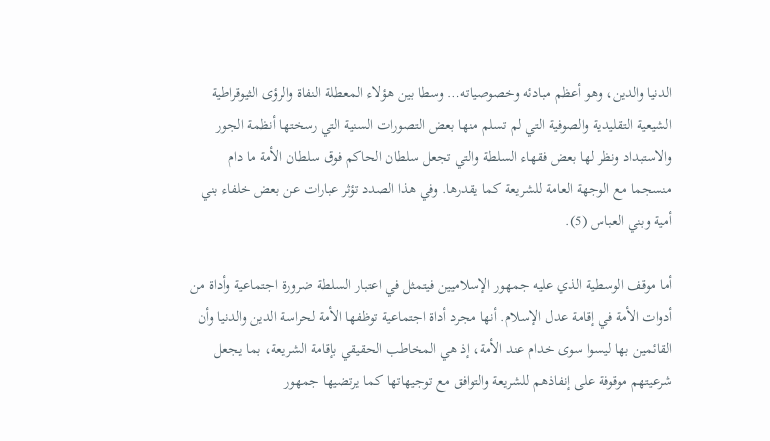الدنيا والدين، وهو أعظم مبادئه وخصوصياته… وسطا بين هؤلاء المعطلة النفاة والرؤى الثيوقراطية الشيعية التقليدية والصوفية التي لم تسلم منها بعض التصورات السنية التي رسختها أنظمة الجور والاستبداد ونظر لها بعض فقهاء السلطة والتي تجعل سلطان الحاكم فوق سلطان الأمة ما دام منسجما مع الوجهة العامة للشريعة كما يقدرها. وفي هذا الصدد تؤثر عبارات عن بعض خلفاء بني أمية وبني العباس (5).

أما موقف الوسطية الذي عليه جمهور الإسلاميين فيتمثل في اعتبار السلطة ضرورة اجتماعية وأداة من أدوات الأمة في إقامة عدل الإسلام. أنها مجرد أداة اجتماعية توظفها الأمة لحراسة الدين والدنيا وأن القائمين بها ليسوا سوى خدام عند الأمة، إذ هي المخاطب الحقيقي بإقامة الشريعة، بما يجعل شرعيتهم موقوفة على إنفاذهم للشريعة والتوافق مع توجيهاتها كما يرتضيها جمهور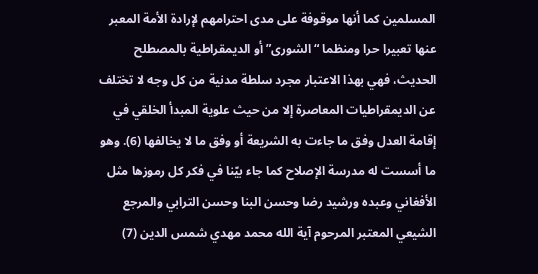المسلمين كما أنها موقوفة على مدى احترامهم لإرادة الأمة المعبر عنها تعبيرا حرا ومنظما “الشورى” أو الديمقراطية بالمصطلح الحديث، فهي بهذا الاعتبار مجرد سلطة مدنية من كل وجه لا تختلف عن الديمقراطيات المعاصرة إلا من حيث علوية المبدأ الخلقي في إقامة العدل وفق ما جاءت به الشريعة أو وفق ما لا يخالفها (6). وهو ما أسست له مدرسة الإصلاح كما جاء بيّنا في فكر كل رموزها مثل الأفغاني وعبده ورشيد رضا وحسن البنا وحسن الترابي والمرجع الشيعي المعتبر المرحوم آية الله محمد مهدي شمس الدين (7)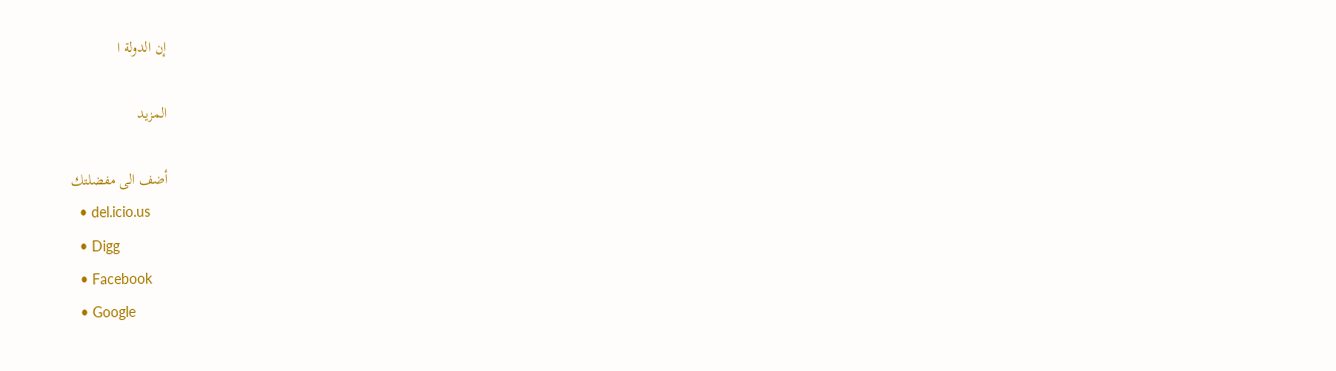إن الدولة ا

المزيد

أضف الى مفضلتك
  • del.icio.us
  • Digg
  • Facebook
  • Google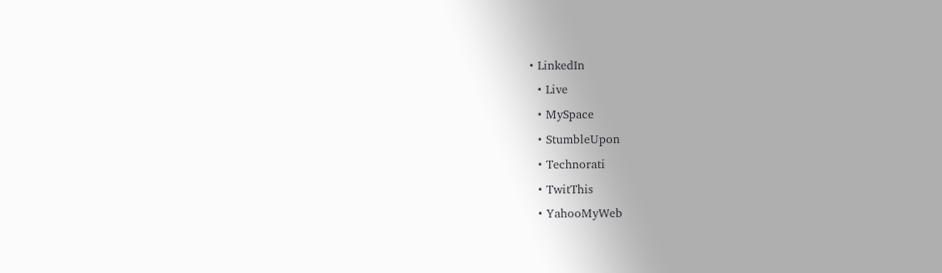• LinkedIn
  • Live
  • MySpace
  • StumbleUpon
  • Technorati
  • TwitThis
  • YahooMyWeb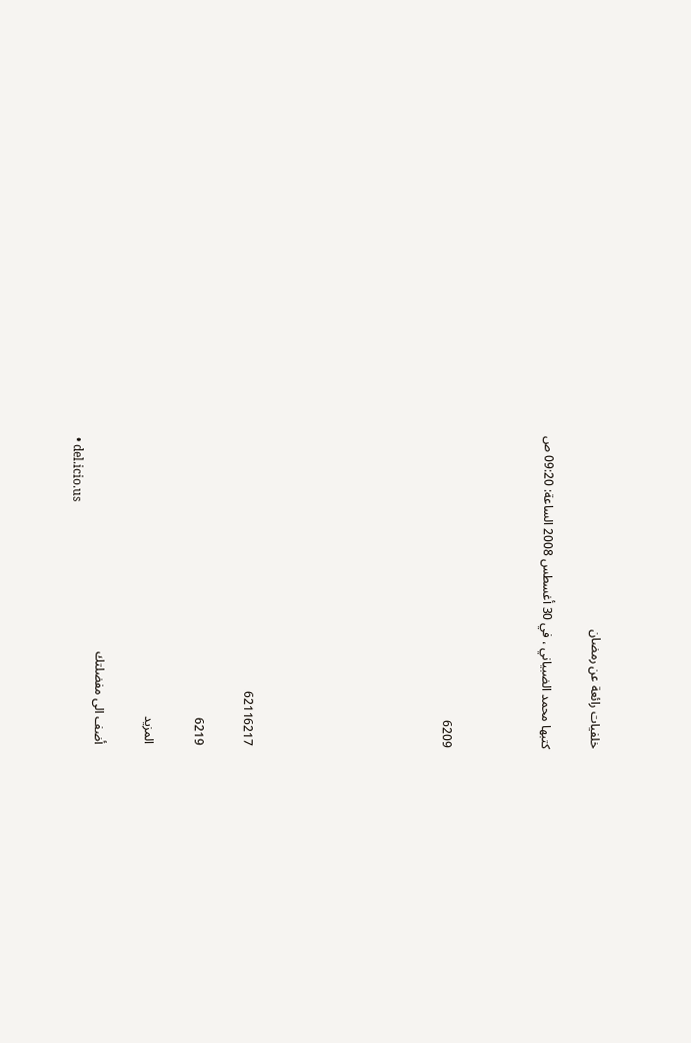خلفيات رائعة عن رمضان

كتبها محمد الضبياني ، في 30 أغسطس 2008 الساعة: 09:20 ص



6209







62116217

6219

المزيد

أضف الى مفضلتك
  • del.icio.us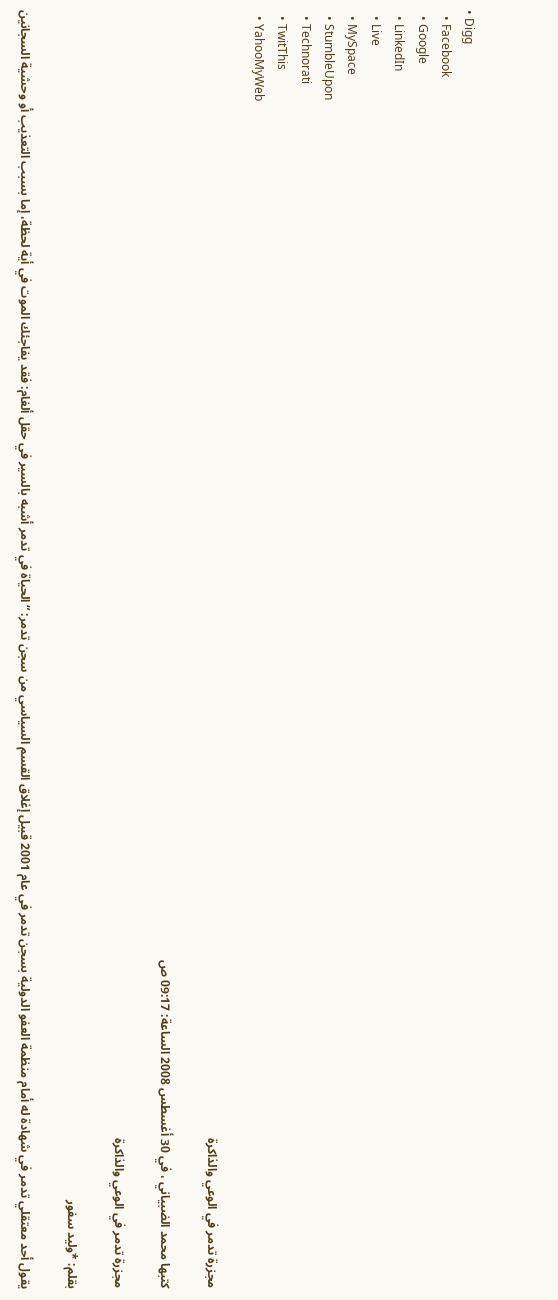• Digg
  • Facebook
  • Google
  • LinkedIn
  • Live
  • MySpace
  • StumbleUpon
  • Technorati
  • TwitThis
  • YahooMyWeb

مجزرة تدمر في الوعي والذاكرة

كتبها محمد الضبياني ، في 30 أغسطس 2008 الساعة: 09:17 ص

مجزرة تدمر في الوعي والذاكرة

بقلم: *وليد سفور

يقول أحد معتقلي تدمر في شهادة له أمام منظمة العفو الدولية بسجن تدمر في عام 2001 قبيل إغلاق القسم السياسي من سجن تدمر: “الحياة في تدمر أشبه بالسير في حقل ألغام: فقد يفاجئك الموت في أية لحظة، إما بسبب التعذيب أو وحشية السجانين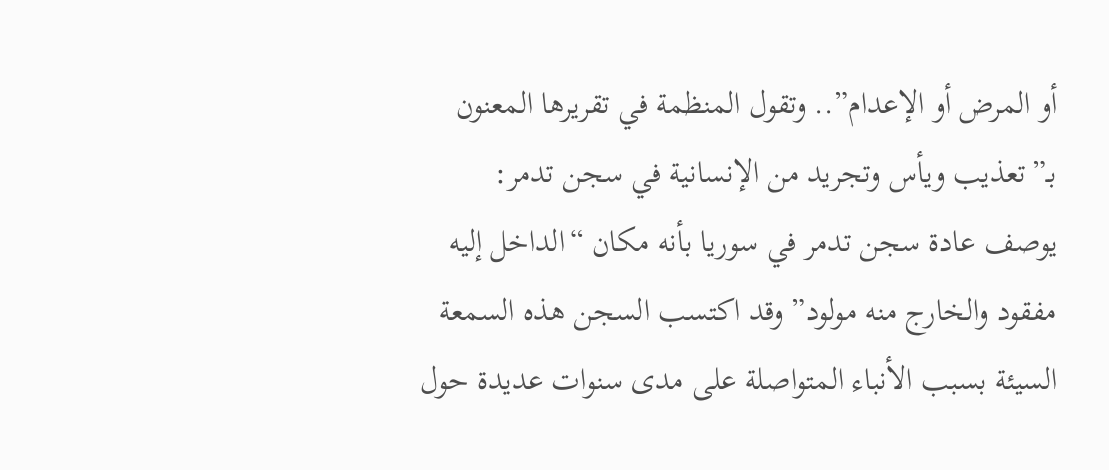أو المرض أو الإعدام”.. وتقول المنظمة في تقريرها المعنون بـ”تعذيب ويأس وتجريد من الإنسانية في سجن تدمر: يوصف عادة سجن تدمر في سوريا بأنه مكان “الداخل إليه مفقود والخارج منه مولود” وقد اكتسب السجن هذه السمعة السيئة بسبب الأنباء المتواصلة على مدى سنوات عديدة حول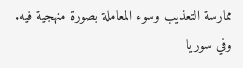ممارسة التعذيب وسوء المعاملة بصورة منهجية فيه. وفي سوريا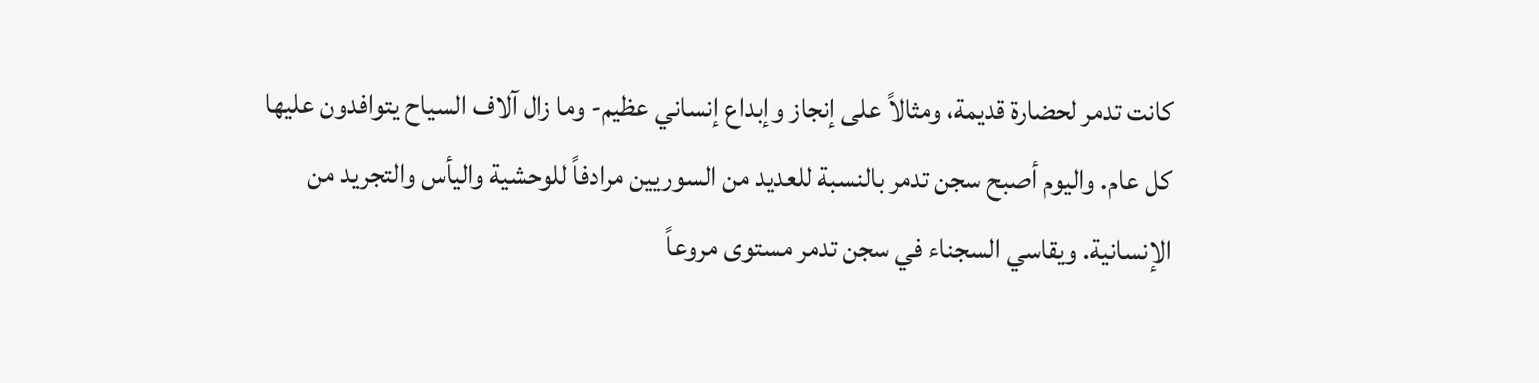كانت تدمر لحضارة قديمة، ومثالاً على إنجاز وإبداع إنساني عظيم- وما زال آلاف السياح يتوافدون عليها كل عام. واليوم أصبح سجن تدمر بالنسبة للعديد من السوريين مرادفاً للوحشية واليأس والتجريد من الإنسانية. ويقاسي السجناء في سجن تدمر مستوى مروعاً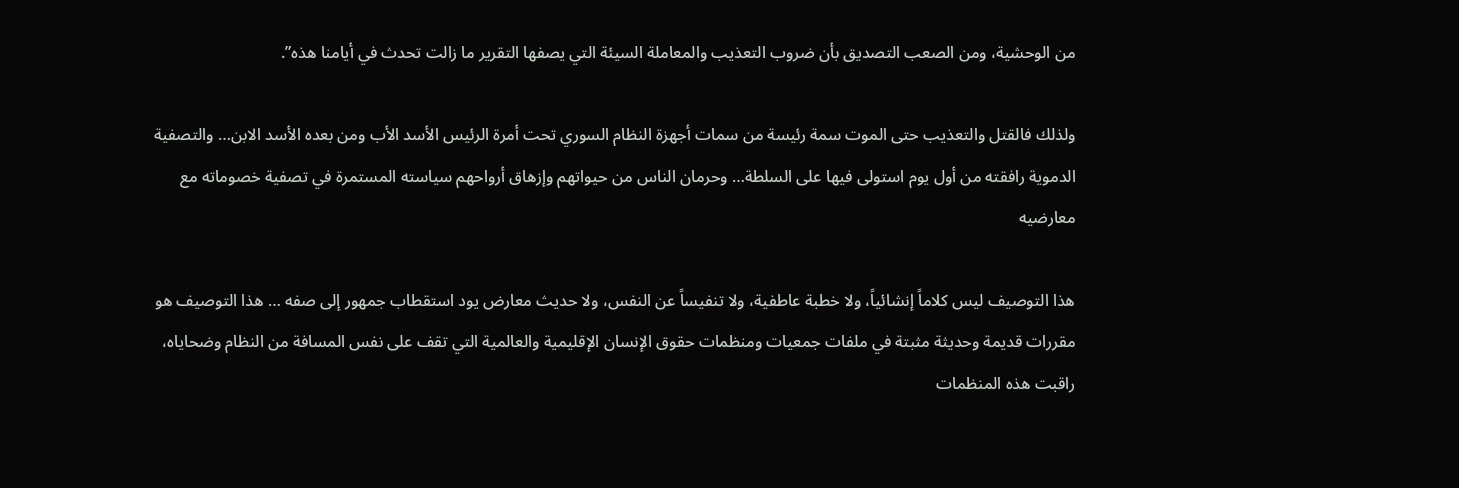من الوحشية، ومن الصعب التصديق بأن ضروب التعذيب والمعاملة السيئة التي يصفها التقرير ما زالت تحدث في أيامنا هذه”.

ولذلك فالقتل والتعذيب حتى الموت سمة رئيسة من سمات أجهزة النظام السوري تحت أمرة الرئيس الأسد الأب ومن بعده الأسد الابن… والتصفية الدموية رافقته من أول يوم استولى فيها على السلطة… وحرمان الناس من حيواتهم وإزهاق أرواحهم سياسته المستمرة في تصفية خصوماته مع معارضيه

هذا التوصيف ليس كلاماً إنشائياً، ولا خطبة عاطفية، ولا تنفيساً عن النفس، ولا حديث معارض يود استقطاب جمهور إلى صفه … هذا التوصيف هو مقررات قديمة وحديثة مثبتة في ملفات جمعيات ومنظمات حقوق الإنسان الإقليمية والعالمية التي تقف على نفس المسافة من النظام وضحاياه، راقبت هذه المنظمات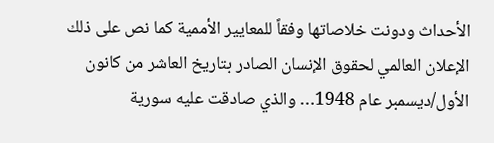الأحداث ودونت خلاصاتها وفقاً للمعايير الأممية كما نص على ذلك الإعلان العالمي لحقوق الإنسان الصادر بتاريخ العاشر من كانون الأول/ديسمبر عام 1948… والذي صادقت عليه سورية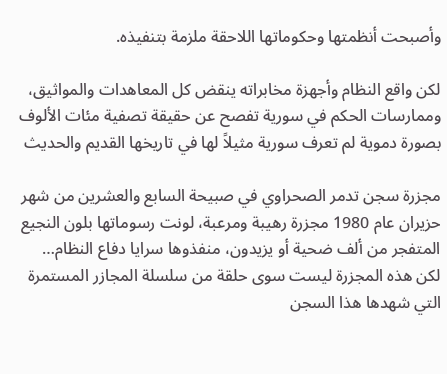وأصبحت أنظمتها وحكوماتها اللاحقة ملزمة بتنفيذه.

لكن واقع النظام وأجهزة مخابراته ينقض كل المعاهدات والمواثيق، وممارسات الحكم في سورية تفصح عن حقيقة تصفية مئات الألوف بصورة دموية لم تعرف سورية مثيلاً لها في تاريخها القديم والحديث

مجزرة سجن تدمر الصحراوي في صبيحة السابع والعشرين من شهر حزيران عام 1980 مجزرة رهيبة ومرعبة، لونت رسوماتها بلون النجيع المتفجر من ألف ضحية أو يزيدون، منفذوها سرايا دفاع النظام… لكن هذه المجزرة ليست سوى حلقة من سلسلة المجازر المستمرة التي شهدها هذا السجن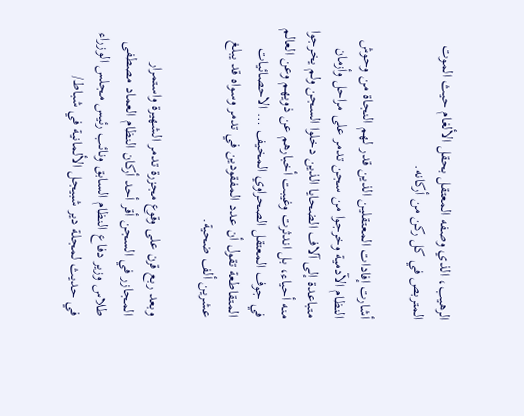الرهيب، الذي وصفه المعتقل بحقل الألغام حيث الموت المتربص في كل ركن من أركانه.

أشارت إفادات المعتقلين الذين قدر لهم النجاة من وحوش النظام الآدمية وخرجوا من سجن تدمر على مراحل وأزمان متباعدة إلى آلاف الضحايا الذين دخلوا السجن ولم يخرجوا منه أحياء، بل اندثرت وغيبت أخبارهم عن ذويهم وعن العالم في جوف المعتقل الصحراوي المخيف … الاحصائيات المتقاطعة تقول أن عدد المفقودين في تدمر وسواه قد يبلغ عشرين ألف ضحية.

وبعد ربع قرن على وقوع مجزرة تدمر الشهيرة واستمرار المجازر في السجن أقر أحد أركان النظام العماد مصطفى طلاس وزير دفاع النظام السابق ونائب رئيس مجلس الوزراء في حديث لمجلة دير شبيجل الألمانية في شباط/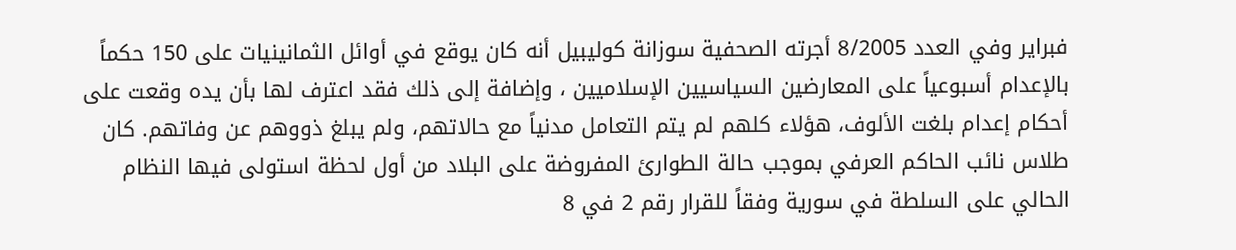فبراير وفي العدد 8/2005 أجرته الصحفية سوزانة كوليبيل أنه كان يوقع في أوائل الثمانينيات على 150 حكماً بالإعدام أسبوعياً على المعارضين السياسيين الإسلاميين ، وإضافة إلى ذلك فقد اعترف لها بأن يده وقعت على أحكام إعدام بلغت الألوف، هؤلاء كلهم لم يتم التعامل مدنياً مع حالاتهم، ولم يبلغ ذووهم عن وفاتهم. كان طلاس نائب الحاكم العرفي بموجب حالة الطوارئ المفروضة على البلاد من أول لحظة استولى فيها النظام الحالي على السلطة في سورية وفقاً للقرار رقم 2 في 8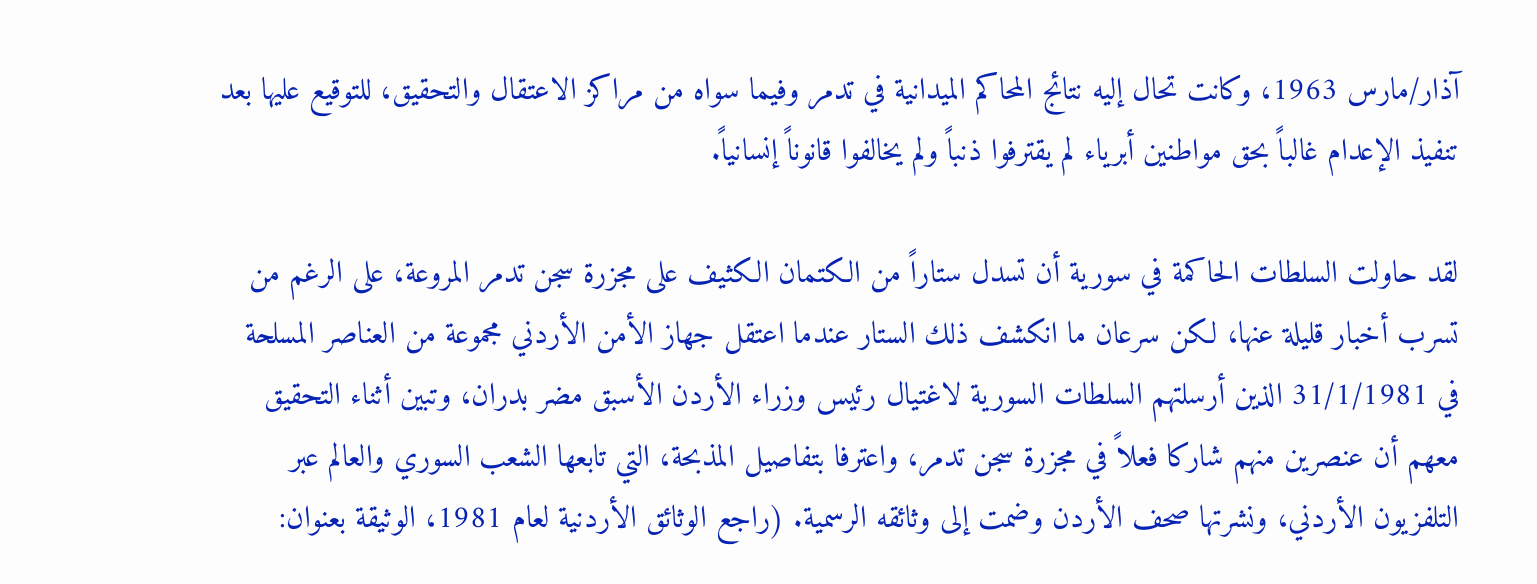آذار/مارس 1963، وكانت تحال إليه نتائج المحاكم الميدانية في تدمر وفيما سواه من مراكز الاعتقال والتحقيق، للتوقيع عليها بعد تنفيذ الإعدام غالباً بحق مواطنين أبرياء لم يقترفوا ذنباً ولم يخالفوا قانوناً إنسانياً.

لقد حاولت السلطات الحاكمة في سورية أن تسدل ستاراً من الكتمان الكثيف على مجزرة سجن تدمر المروعة، على الرغم من تسرب أخبار قليلة عنها، لكن سرعان ما انكشف ذلك الستار عندما اعتقل جهاز الأمن الأردني مجموعة من العناصر المسلحة في 31/1/1981 الذين أرسلتهم السلطات السورية لاغتيال رئيس وزراء الأردن الأسبق مضر بدران، وتبين أثناء التحقيق معهم أن عنصرين منهم شاركا فعلاً في مجزرة سجن تدمر، واعترفا بتفاصيل المذبحة، التي تابعها الشعب السوري والعالم عبر التلفزيون الأردني، ونشرتها صحف الأردن وضمت إلى وثائقه الرسمية. (راجع الوثائق الأردنية لعام 1981، الوثيقة بعنوان: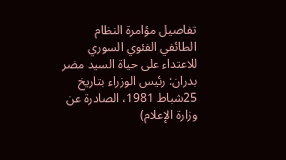تفاصيل مؤامرة النظام الطائفي الفئوي السوري للاعتداء على حياة السيد مضر بدران: رئيس الوزراء بتاريخ 25شباط 1981، الصادرة عن وزارة الإعلام)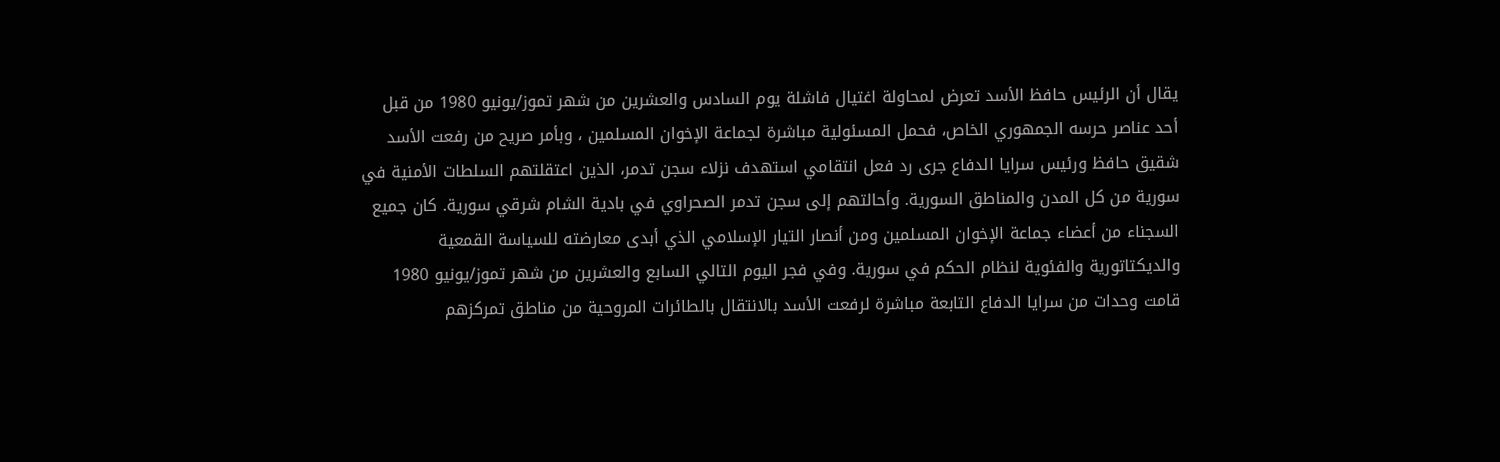يقال أن الرئيس حافظ الأسد تعرض لمحاولة اغتيال فاشلة يوم السادس والعشرين من شهر تموز/يونيو 1980 من قبل أحد عناصر حرسه الجمهوري الخاص، فحمل المسئولية مباشرة لجماعة الإخوان المسلمين ، وبأمر صريح من رفعت الأسد شقيق حافظ ورئيس سرايا الدفاع جرى رد فعل انتقامي استهدف نزلاء سجن تدمر، الذين اعتقلتهم السلطات الأمنية في سورية من كل المدن والمناطق السورية. وأحالتهم إلى سجن تدمر الصحراوي في بادية الشام شرقي سورية. كان جميع السجناء من أعضاء جماعة الإخوان المسلمين ومن أنصار التيار الإسلامي الذي أبدى معارضته للسياسة القمعية والديكتاتورية والفئوية لنظام الحكم في سورية. وفي فجر اليوم التالي السابع والعشرين من شهر تموز/يونيو 1980 قامت وحدات من سرايا الدفاع التابعة مباشرة لرفعت الأسد بالانتقال بالطائرات المروحية من مناطق تمركزهم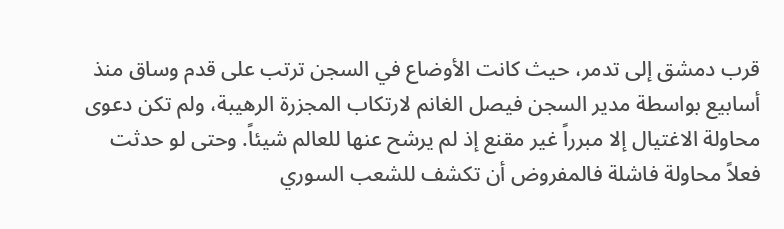قرب دمشق إلى تدمر، حيث كانت الأوضاع في السجن ترتب على قدم وساق منذ أسابيع بواسطة مدير السجن فيصل الغانم لارتكاب المجزرة الرهيبة، ولم تكن دعوى محاولة الاغتيال إلا مبرراً غير مقنع إذ لم يرشح عنها للعالم شيئاً. وحتى لو حدثت فعلاً محاولة فاشلة فالمفروض أن تكشف للشعب السوري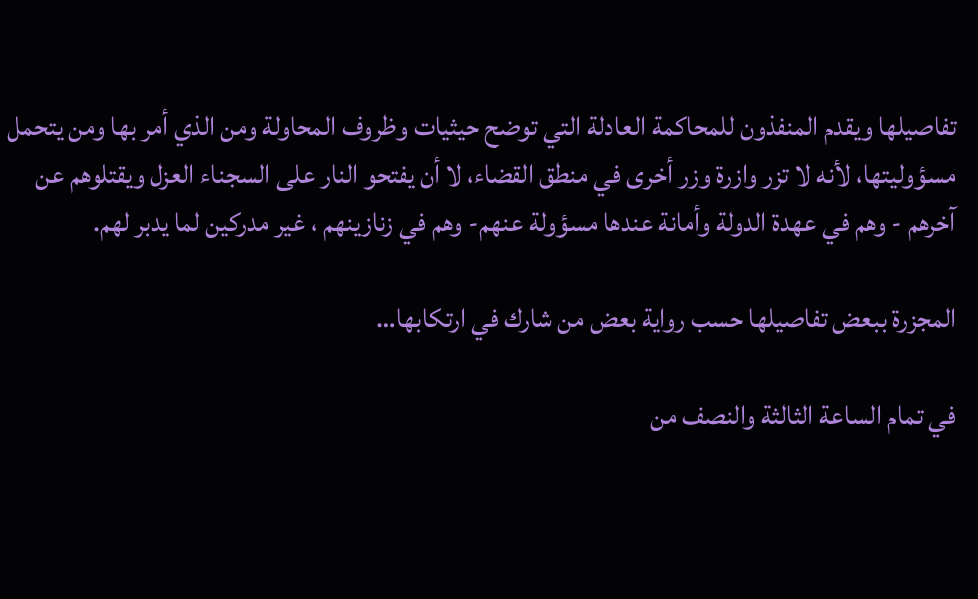تفاصيلها ويقدم المنفذون للمحاكمة العادلة التي توضح حيثيات وظروف المحاولة ومن الذي أمر بها ومن يتحمل مسؤوليتها، لأنه لا تزر وازرة وزر أخرى في منطق القضاء، لا أن يفتحو النار على السجناء العزل ويقتلوهم عن آخرهم - وهم في عهدة الدولة وأمانة عندها مسؤولة عنهم- وهم في زنازينهم ، غير مدركين لما يدبر لهم.

المجزرة ببعض تفاصيلها حسب رواية بعض من شارك في ارتكابها…

في تمام الساعة الثالثة والنصف من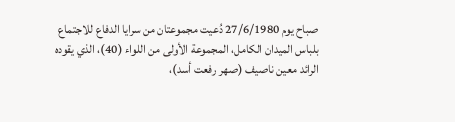صباح يوم 27/6/1980 دُعيت مجموعتان من سرايا الدفاع للاجتماع بلباس الميدان الكامل، المجموعة الأولى من اللواء (40)، الذي يقوده الرائد معين ناصيف (صهر رفعت أسد)،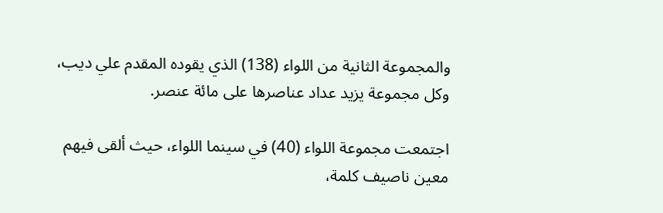والمجموعة الثانية من اللواء (138) الذي يقوده المقدم علي ديب، وكل مجموعة يزيد عداد عناصرها على مائة عنصر.

اجتمعت مجموعة اللواء (40) في سينما اللواء، حيث ألقى فيهم معين ناصيف كلمة،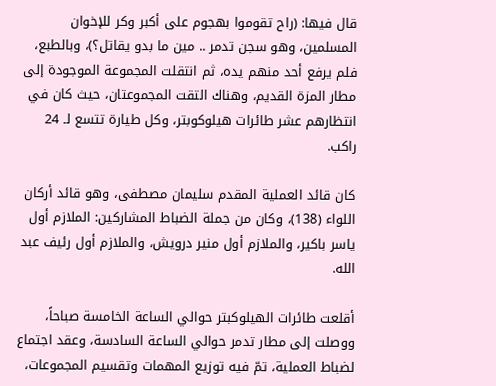قال فيها: (راح تقوموا بهجوم على أكبر وكر للإخوان المسلمين، وهو سجن تدمر .. مين ما بدو يقاتل؟)، وبالطبع، فلم يرفع أحد منهم يده، ثم انتقلت المجموعة الموجودة إلى مطار المزة القديم، وهناك التقت المجموعتان، حيث كان في انتظارهم عشر طائرات هيلوكوبتر، وكل طيارة تتسع لـ 24 راكب.

كان قائد العملية المقدم سليمان مصطفى، وهو قائد أركان اللواء (138)، وكان من جملة الضباط المشاركين: الملازم أول ياسر باكير، والملازم أول منير درويش، والملازم أول رئيف عبد الله.

أقلعت طائرات الهيلوكبتر حوالي الساعة الخامسة صباحاً، ووصلت إلى مطار تدمر حوالي الساعة السادسة، وعقد اجتماع لضباط العملية، تمّ فيه توزيع المهمات وتقسيم المجموعات،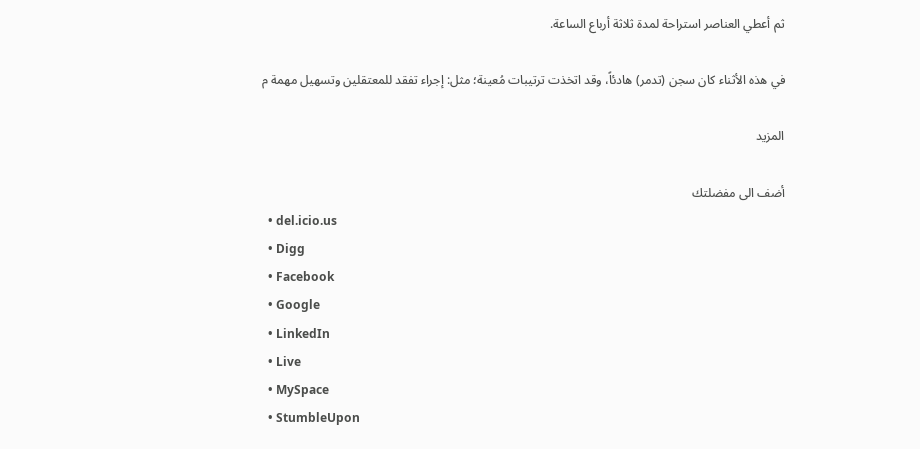ثم أعطي العناصر استراحة لمدة ثلاثة أرباع الساعة.

في هذه الأثناء كان سجن (تدمر) هادئاً، وقد اتخذت ترتيبات مُعينة؛ مثل: إجراء تفقد للمعتقلين وتسهيل مهمة م

المزيد

أضف الى مفضلتك
  • del.icio.us
  • Digg
  • Facebook
  • Google
  • LinkedIn
  • Live
  • MySpace
  • StumbleUpon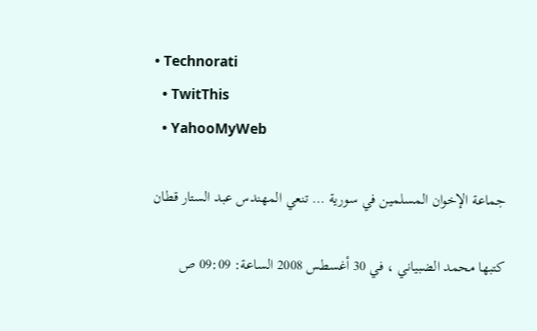• Technorati
  • TwitThis
  • YahooMyWeb

جماعة الإخوان المسلمين في سورية … تنعي المهندس عبد الستار قطان

كتبها محمد الضبياني ، في 30 أغسطس 2008 الساعة: 09:09 ص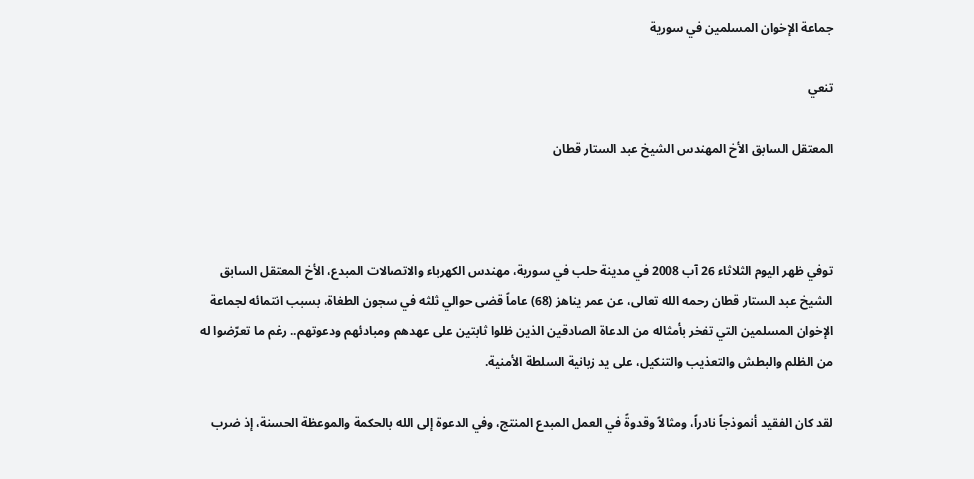جماعة الإخوان المسلمين في سورية

تنعي

المعتقل السابق الأخ المهندس الشيخ عبد الستار قطان



توفي ظهر اليوم الثلاثاء 26 آب 2008 في مدينة حلب في سورية، مهندس الكهرباء والاتصالات المبدع، الأخ المعتقل السابق الشيخ عبد الستار قطان رحمه الله تعالى، عن عمر يناهز (68) عاماً قضى حوالي ثلثه في سجون الطغاة، بسبب انتمائه لجماعة الإخوان المسلمين التي تفخر بأمثاله من الدعاة الصادقين الذين ظلوا ثابتين على عهدهم ومبادئهم ودعوتهم.. رغم ما تعرّضوا له من الظلم والبطش والتعذيب والتنكيل، على يد زبانية السلطة الأمنية.

لقد كان الفقيد أنموذجاً نادراً، ومثالاً وقدوةً في العمل المبدع المنتج، وفي الدعوة إلى الله بالحكمة والموعظة الحسنة، إذ ضرب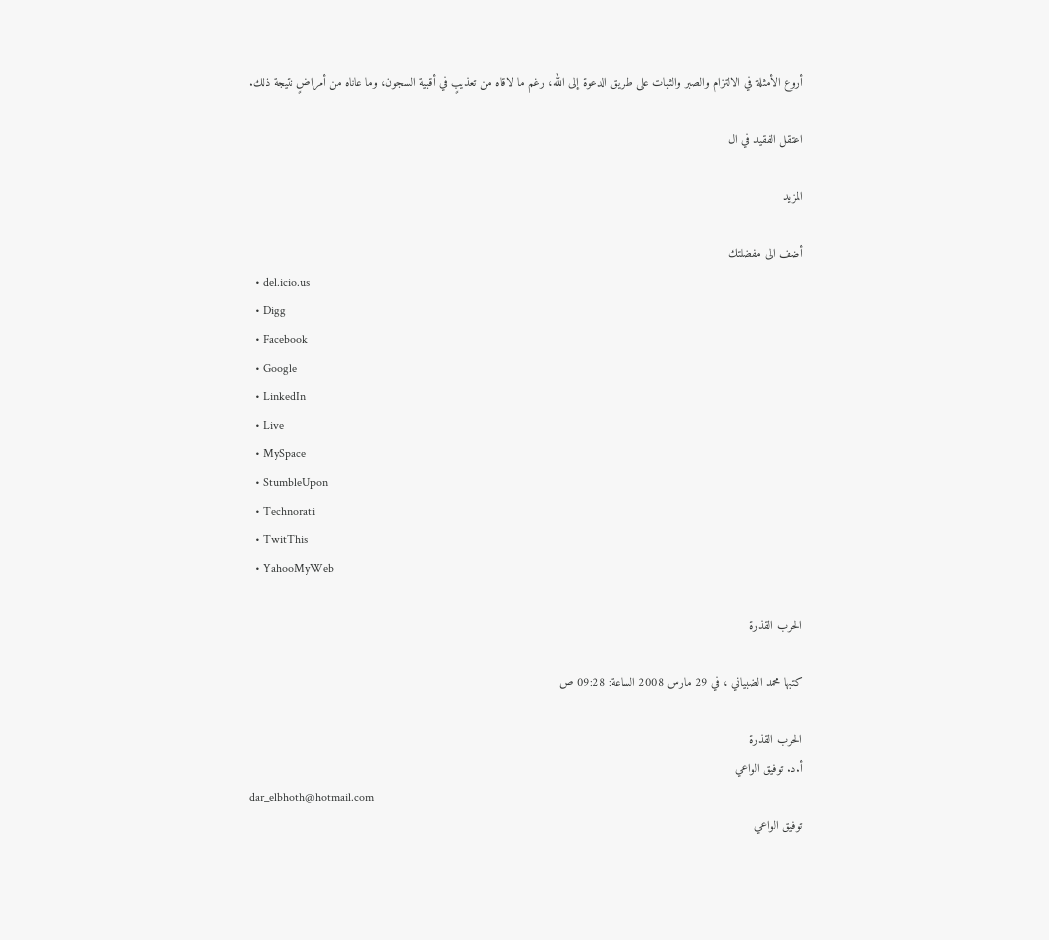أروع الأمثلة في الالتزام والصبر والثبات على طريق الدعوة إلى الله، رغم ما لاقاه من تعذيبٍ في أقبية السجون، وما عاناه من أمراضٍ نتيجة ذلك.

اعتقل الفقيد في ال

المزيد

أضف الى مفضلتك
  • del.icio.us
  • Digg
  • Facebook
  • Google
  • LinkedIn
  • Live
  • MySpace
  • StumbleUpon
  • Technorati
  • TwitThis
  • YahooMyWeb

الحرب القذرة

كتبها محمد الضبياني ، في 29 مارس 2008 الساعة: 09:28 ص

الحرب القذرة
أ.د. توفيق الواعي
dar_elbhoth@hotmail.com
توفيق الواعي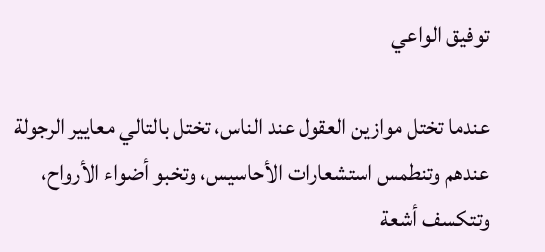توفيق الواعي

عندما تختل موازين العقول عند الناس، تختل بالتالي معايير الرجولة عندهم وتنطمس استشعارات الأحاسيس، وتخبو أضواء الأرواح، وتتكسف أشعة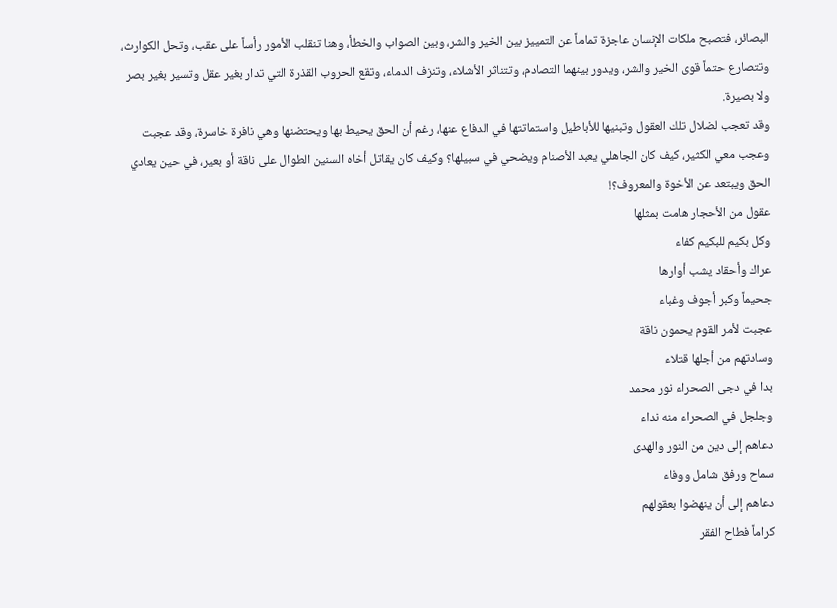البصائر، فتصبح ملكات الإنسان عاجزة تماماً عن التمييز بين الخير والشر، وبين الصواب والخطأ، وهنا تنقلب الأمور رأساً على عقب، وتحل الكوارث، وتتصارع حتماً قوى الخير والشر، ويدور بينهما التصادم، وتتناثر الأشلاء، وتنزف الدماء، وتقع الحروب القذرة التي تدار بغير عقل وتسير بغير بصر ولا بصيرة.
وقد تعجب لضلال تلك العقول وتبنيها للأباطيل واستماتتها في الدفاع عنها، رغم أن الحق يحيط بها ويحتضنها وهي نافرة خاسرة، وقد عجبت وعجب معي الكثير، كيف كان الجاهلي يعبد الأصنام ويضحي في سبيلها؟ وكيف كان يقاتل أخاه السنين الطوال على ناقة أو بعير، في حين يعادي الحق ويبتعد عن الأخوة والمعروف؟!
عقول من الأحجار هامت بمثلها
وكل بكيم للبكيم كفاء
عراك وأحقاد يشب أوارها
جحيماً وكبر أجوف وغباء
عجبت لأمر القوم يحمون ناقة
وسادتهم من أجلها قتلاء
بدا في دجى الصحراء نور محمد
وجلجل في الصحراء منه نداء
دعاهم إلى دين من النور والهدى
سماح ورفق شامل ووفاء
دعاهم إلى أن ينهضوا بعقولهم
كراماً فطاح الفقر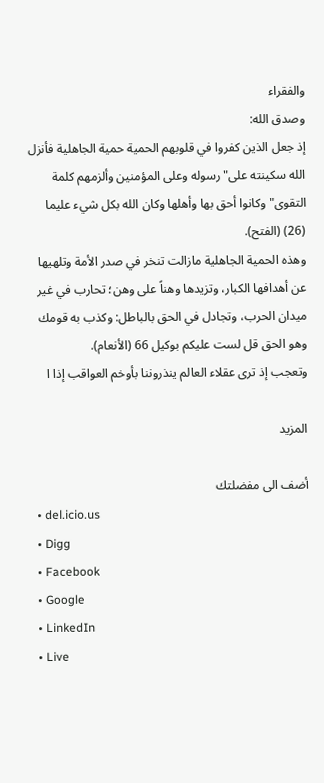والفقراء
وصدق الله:
إذ جعل الذين كفروا في قلوبهم الحمية حمية الجاهلية فأنزل الله سكينته على" رسوله وعلى المؤمنين وألزمهم كلمة التقوى" وكانوا أحق بها وأهلها وكان الله بكل شيء عليما (26) (الفتح).
وهذه الحمية الجاهلية مازالت تنخر في صدر الأمة وتلهيها عن أهدافها الكبار، وتزيدها وهناً على وهن؛ تحارب في غير ميدان الحرب، وتجادل في الحق بالباطل: وكذب به قومك وهو الحق قل لست عليكم بوكيل 66 (الأنعام).
وتعجب إذ ترى عقلاء العالم ينذروننا بأوخم العواقب إذا ا

المزيد

أضف الى مفضلتك
  • del.icio.us
  • Digg
  • Facebook
  • Google
  • LinkedIn
  • Live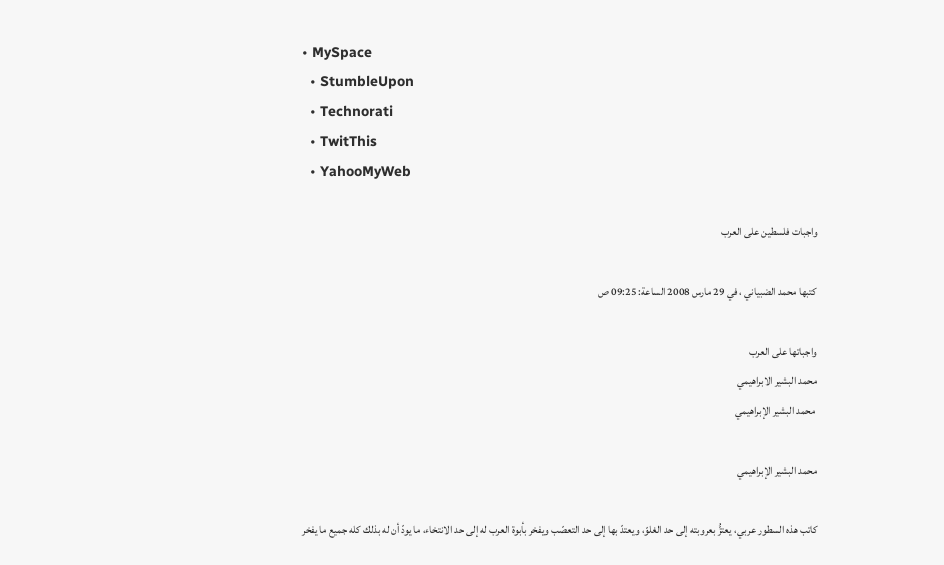• MySpace
  • StumbleUpon
  • Technorati
  • TwitThis
  • YahooMyWeb

واجبات فلسطين على العرب

كتبها محمد الضبياني ، في 29 مارس 2008 الساعة: 09:25 ص

واجباتها على العرب
محمد البشير الابراهيمي
 محمد البشير الإبراهيمي

محمد البشير الإبراهيمي

كاتب هذه السطور عربي، يعتزُّ بعروبته إلى حد الغلوّ، ويعتدّ بها إلى حد التعصّب ويفخر بأبوة العرب له إلى حد الانتخاء، ما يودّ أن له بذلك كله جميع ما يفخر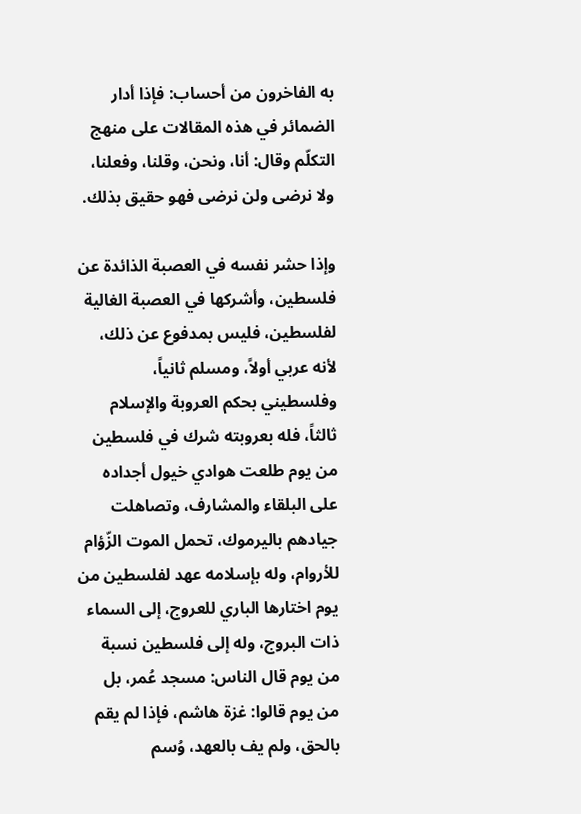به الفاخرون من أحساب: فإذا أدار الضمائر في هذه المقالات على منهج التكلّم وقال: أنا، ونحن، وقلنا، وفعلنا، ولا نرضى ولن نرضى فهو حقيق بذلك.

وإذا حشر نفسه في العصبة الذائدة عن فلسطين، وأشركها في العصبة الغالية لفلسطين، فليس بمدفوع عن ذلك، لأنه عربي أولاً، ومسلم ثانياً، وفلسطيني بحكم العروبة والإسلام ثالثاً، فله بعروبته شرك في فلسطين من يوم طلعت هوادي خيول أجداده على البلقاء والمشارف، وتصاهلت جيادهم باليرموك، تحمل الموت الزّؤام للأروام، وله بإسلامه عهد لفلسطين من يوم اختارها الباري للعروج، إلى السماء ذات البروج، وله إلى فلسطين نسبة من يوم قال الناس: مسجد عُمر، بل من يوم قالوا: غزة هاشم، فإذا لم يقم بالحق، ولم يف بالعهد، وُسم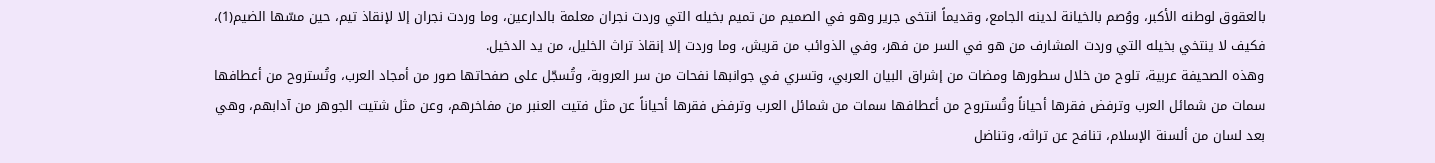بالعقوق لوطنه الأكبر، ووُصم بالخيانة لدينه الجامع، وقديماً انتخى جرير وهو في الصميم من تميم بخيله التي وردت نجران معلمة بالدارعين، وما وردت نجران إلا لإنقاذ تيم، حين مسّها الضيم(1)، فكيف لا ينتخي بخيله التي وردت المشارف من هو في السر من فهر، وفي الذوائب من قريش، وما وردت إلا إنقاذ تراث الخليل، من يد الدخيل.
وهذه الصحيفة عربية، تلوح من خلال سطورها ومضات من إشراق البيان العربي، وتسري في جوانبها نفحات من سر العروبة، وتُسجّل على صفحاتها صور من أمجاد العرب، وتُستروح من أعطافها سمات من شمائل العرب وترفض فقرها أحياناً وتُستروح من أعطافها سمات من شمائل العرب وترفض فقرها أحياناً عن مثل فتيت العنبر من مفاخرهم، وعن مثل شتيت الجوهر من آدابهم، وهي بعد لسان من ألسنة الإسلام، تنافح عن تراثه، وتناضل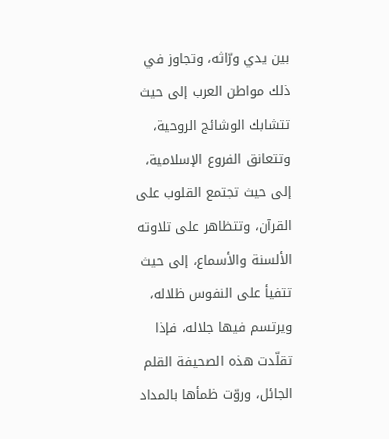بين يدي ورّاثه، وتجاوز في ذلك مواطن العرب إلى حيث تتشابك الوشائج الروحية، وتتعانق الفروع الإسلامية، إلى حيث تجتمع القلوب على القرآن، وتتظاهر على تلاوته الألسنة والأسماع، إلى حيث تتفيأ على النفوس ظلاله، ويرتسم فيها جلاله، فإذا تقلّدت هذه الصحيفة القلم الجائل، وروّت ظمأها بالمداد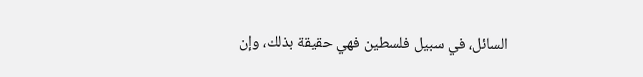السائل، في سبيل فلسطين فهي حقيقة بذلك، وإن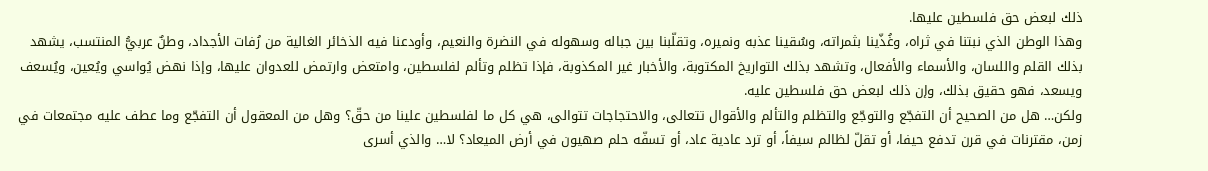ذلك لبعض حق فلسطين عليها.
وهذا الوطن الذي نبتنا في ثراه، وغُذّينا بثمراته، وسُقينا عذبه ونميره، وتقلّبنا بين جباله وسهوله في النضرة والنعيم، وأودعنا فيه الذخائر الغالية من رُفات الأجداد، وطنٌ عربيُّ المنتسب، يشهد بذلك القلم واللسان، والأسماء والأفعال، وتشهد بذلك التواريخ المكتوبة، والأخبار غير المكذوبة، فإذا تظلم وتألم لفلسطين، وامتعض وارتمض للعدوان عليها، وإذا نهض يُواسي ويُعين، ويُسعف ويسعد، فهو حقيق بذلك، وإن ذلك لبعض حق فلسطين عليه.
ولكن… هل من الصحيح أن التفجّع والتوجّع والتظلم والتألم والأقوال تتعالى، والاحتجاجات تتوالى، هي كل ما لفلسطين علينا من حقّ؟ وهل من المعقول أن التفجّع وما عطف عليه مجتمعات في زمن، مقترنات في قرن تدفع حيفا، أو تقلّ لظالم سيفاً، أو ترد عادية عاد، أو تسفّه حلم صهيون في أرض الميعاد؟ لا… والذي أسرى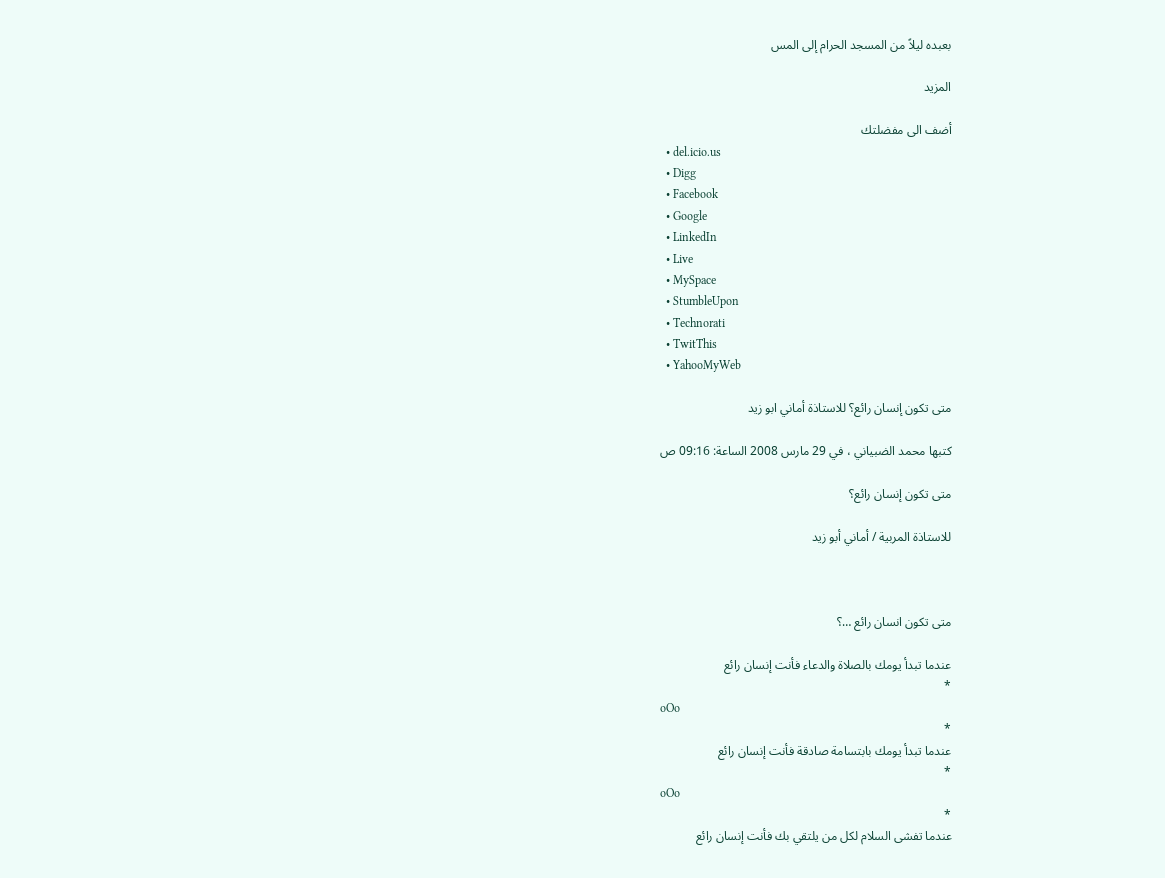بعبده ليلاً من المسجد الحرام إلى المس

المزيد

أضف الى مفضلتك
  • del.icio.us
  • Digg
  • Facebook
  • Google
  • LinkedIn
  • Live
  • MySpace
  • StumbleUpon
  • Technorati
  • TwitThis
  • YahooMyWeb

متى تكون إنسان رائع؟ للاستاذة أماني ابو زيد

كتبها محمد الضبياني ، في 29 مارس 2008 الساعة: 09:16 ص

متى تكون إنسان رائع؟

للاستاذة المربية / أماني أبو زيد



متى تكون انسان رائع …؟

عندما تبدأ يومك بالصلاة والدعاء فأنت إنسان رائع
*
oOo
*
عندما تبدأ يومك بابتسامة صادقة فأنت إنسان رائع
*
oOo
*
عندما تفشى السلام لكل من يلتقي بك فأنت إنسان رائع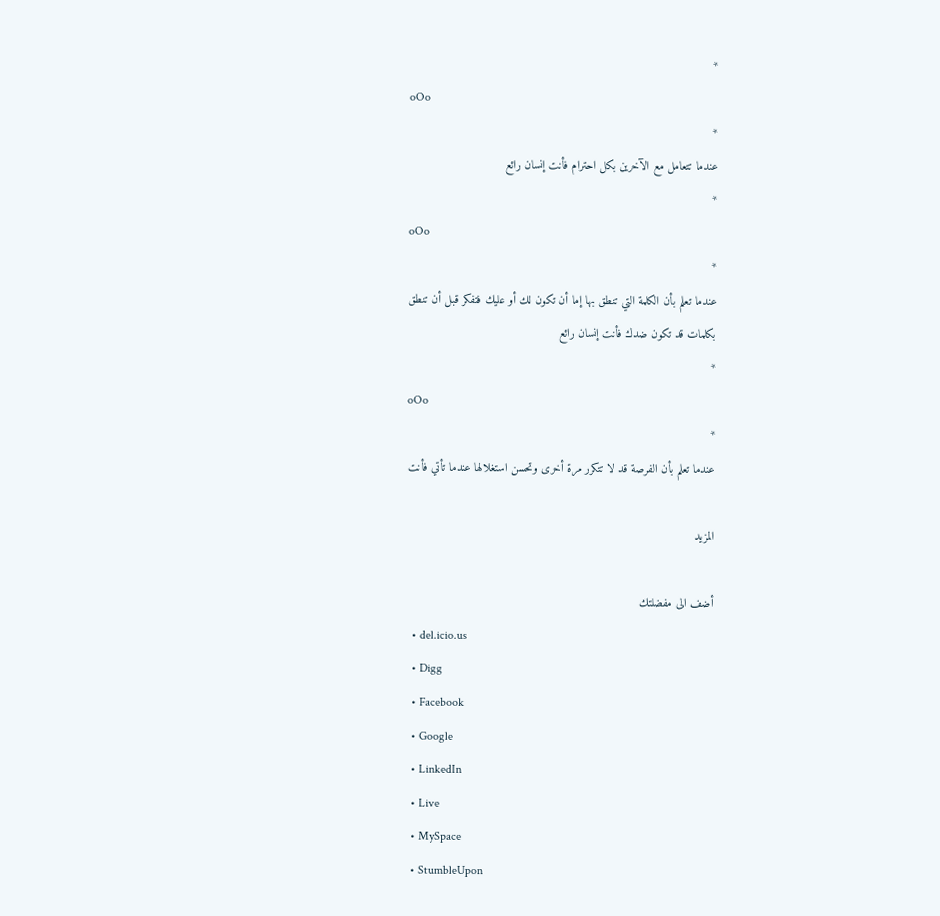*
oOo
*
عندما تتعامل مع الآخرين بكل احترام فأنت إنسان رائع
*
oOo
*
عندما تعلم بأن الكلمة التي تنطق بها إما أن تكون لك أو عليك فتفكر قبل أن تنطق
بكلمات قد تكون ضدك فأنت إنسان رائع
*
oOo
*
عندما تعلم بأن الفرصة قد لا تتكرر مرة أخرى وتحسن استغلالها عندما تأتي فأنت

المزيد

أضف الى مفضلتك
  • del.icio.us
  • Digg
  • Facebook
  • Google
  • LinkedIn
  • Live
  • MySpace
  • StumbleUpon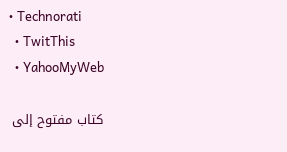• Technorati
  • TwitThis
  • YahooMyWeb

كتاب مفتوح إلى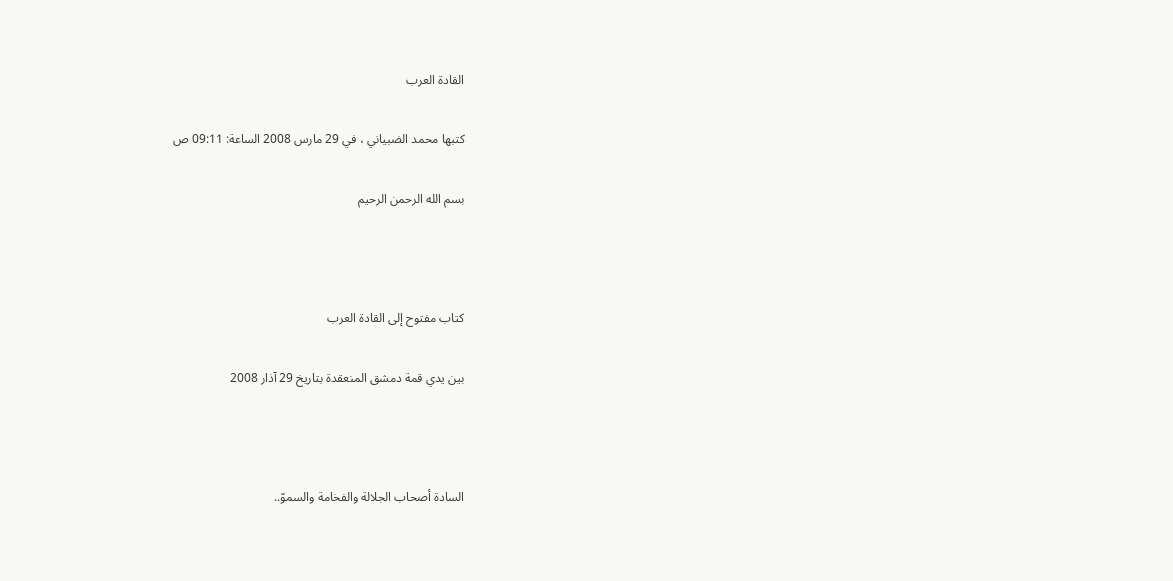القادة العرب

كتبها محمد الضبياني ، في 29 مارس 2008 الساعة: 09:11 ص

بسم الله الرحمن الرحيم



كتاب مفتوح إلى القادة العرب

بين يدي قمة دمشق المنعقدة بتاريخ 29 آذار 2008



السادة أصحاب الجلالة والفخامة والسموّ..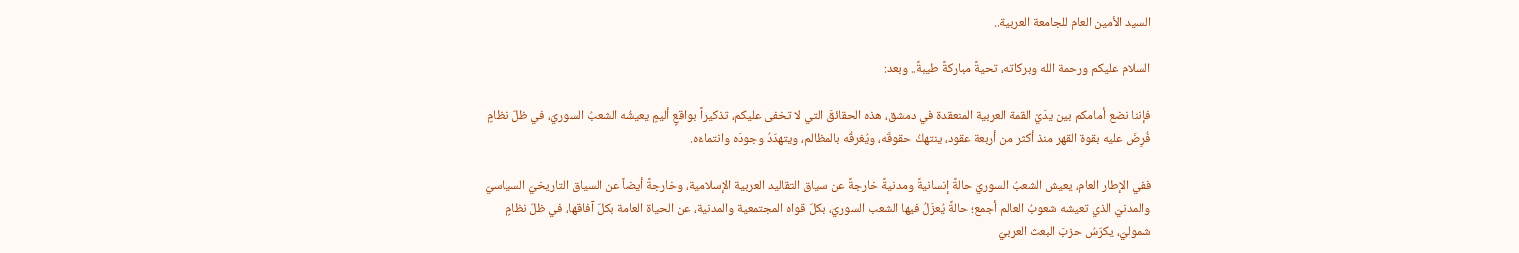السيد الأمين العام للجامعة العربية..

السلام عليكم ورحمة الله وبركاته، تحيةً مباركةً طيبةً.. وبعد:

فإننا نضع أمامكم بين يدَيْ القمة العربية المنعقدة في دمشق، هذه الحقائقَ التي لا تخفى عليكم، تذكيراً بواقعٍ أليمٍ يعيشُه الشعبُ السوريّ، في ظلّ نظامٍ فُرِضَ عليه بقوة القهر منذ أكثر من أربعة عقود، ينتهكُ حقوقَه، ويُغرقُه بالمظالم، ويتهدّدُ وجودَه وانتماءَه.

ففي الإطار العام، يعيش الشعبُ السوريّ حالةً إنسانيةً ومدنيةً خارجةً عن سياق التقاليد العربية الإسلامية، وخارجةً أيضاً عن السياق التاريخيّ السياسيّ والمدنيّ الذي تعيشه شعوبُ العالم أجمع؛ حالةً يُعزَلُ فيها الشعب السوريّ، بكلّ قواه المجتمعية والمدنية، عن الحياة العامة بكلّ آفاقها، في ظلّ نظامٍ شموليّ، يكرّسُ حزبَ البعث العربيّ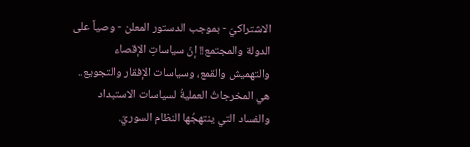الاشتراكيّ - بموجب الدستور المعلن - وصياً على الدولة والمجتمع!! إنّ سياساتِ الإقصاء والتهميش والقمع، وسياسات الإفقار والتجويع.. هي المخرجاتُ العمليةُ لسياسات الاستبداد والفساد التي ينتهجُها النظام السوريّ.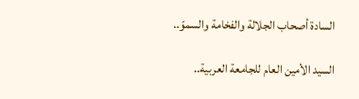السادة أصحاب الجلالة والفخامة والسموّ..

السيد الأمين العام للجامعة العربية..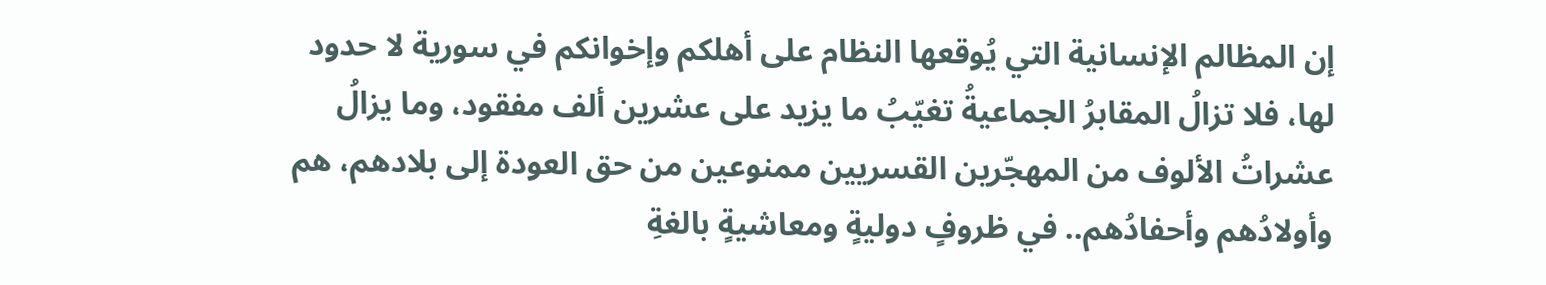إن المظالم الإنسانية التي يُوقعها النظام على أهلكم وإخوانكم في سورية لا حدود لها، فلا تزالُ المقابرُ الجماعيةُ تغيّبُ ما يزيد على عشرين ألف مفقود، وما يزالُ عشراتُ الألوف من المهجّرين القسريين ممنوعين من حق العودة إلى بلادهم، هم وأولادُهم وأحفادُهم.. في ظروفٍ دوليةٍ ومعاشيةٍ بالغةِ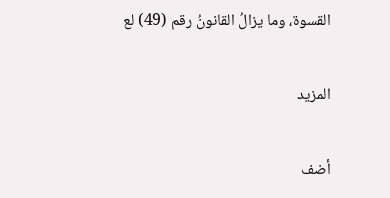القسوة، وما يزالُ القانونُ رقم (49) لع

المزيد

أضف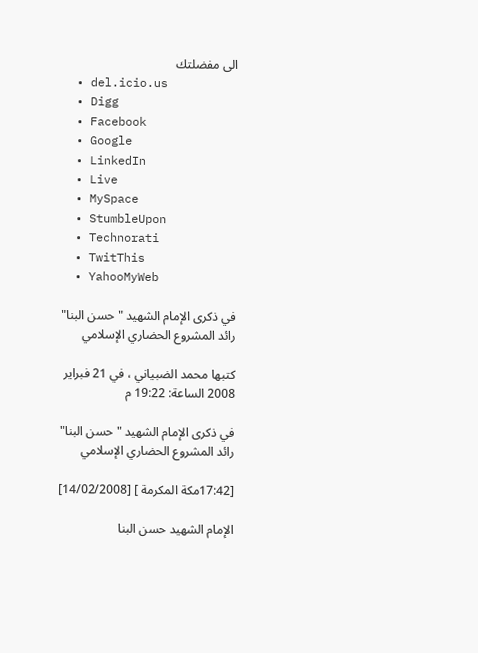الى مفضلتك
  • del.icio.us
  • Digg
  • Facebook
  • Google
  • LinkedIn
  • Live
  • MySpace
  • StumbleUpon
  • Technorati
  • TwitThis
  • YahooMyWeb

في ذكرى الإمام الشهيد "حسن البنا" رائد المشروع الحضاري الإسلامي

كتبها محمد الضبياني ، في 21 فبراير 2008 الساعة: 19:22 م

في ذكرى الإمام الشهيد "حسن البنا" رائد المشروع الحضاري الإسلامي

[17:42مكة المكرمة ] [14/02/2008]

الإمام الشهيد حسن البنا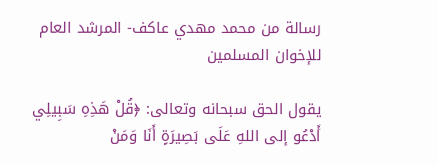رسالة من محمد مهدي عاكف- المرشد العام للإخوان المسلمين

يقول الحق سبحانه وتعالى: ﴿قُلْ هَذِهِ سَبِيلِي أَدْعُو إلى اللهِ عَلَى بَصِيرَةٍ أَنَا وَمَنْ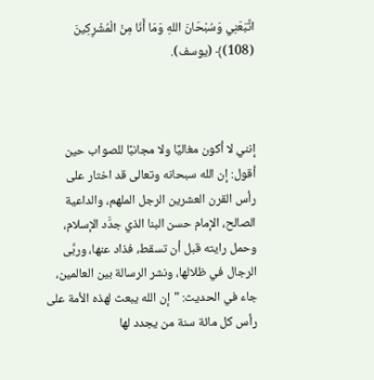اتَّبَعَنِي وَسُبْحَانَ اللهِ وَمَا أَنَا مِنْ الْمُشْرِكِينَ (108)﴾ (يوسف).



إنني لا أكون مغاليًا ولا مجانبًا للصواب حين أقول: إن الله سبحانه وتعالى قد اختار على رأس القرن العشرين الرجل الملهم، والداعية الصالح، الإمام حسن البنا الذي جدَّد الإسلام، وحمل رايته قبل أن تسقط، فذاد عنها، وربَّى الرجال في ظلالها، ونشر الرسالة بين العالمين، جاء في الحديث: "إن الله يبعث لهذه الأمة على رأس كل مائة سنة من يجدد لها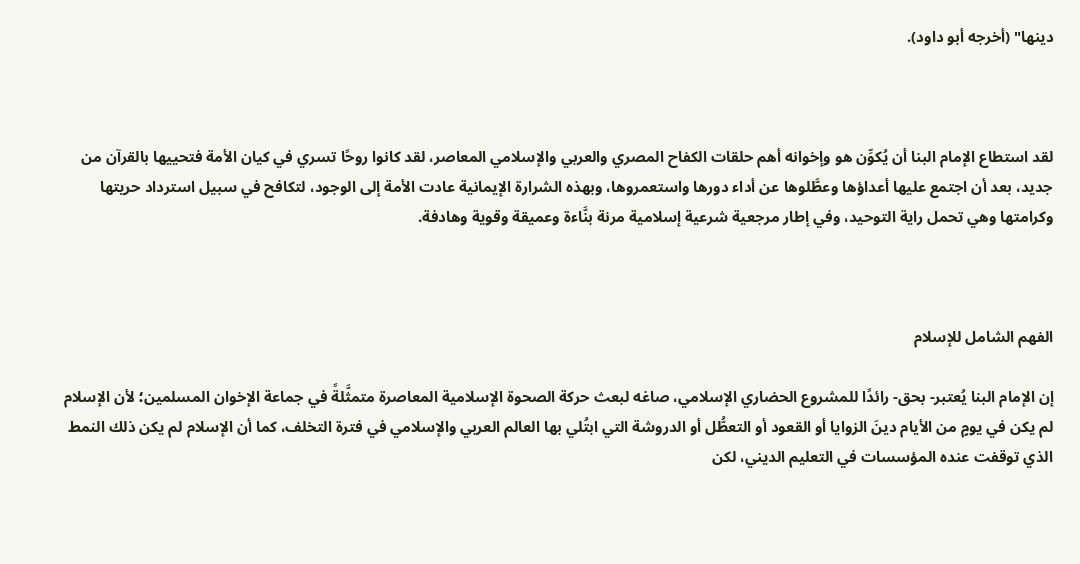دينها" (أخرجه أبو داود).



لقد استطاع الإمام البنا أن يُكوِّن هو وإخوانه أهم حلقات الكفاح المصري والعربي والإسلامي المعاصر، لقد كانوا روحًا تسري في كيان الأمة فتحييها بالقرآن من جديد، بعد أن اجتمع عليها أعداؤها وعطَّلوها عن أداء دورها واستعمروها، وبهذه الشرارة الإيمانية عادت الأمة إلى الوجود، لتكافح في سبيل استرداد حريتها وكرامتها وهي تحمل راية التوحيد، وفي إطار مرجعية شرعية إسلامية مرنة بنَّاءة وعميقة وقوية وهادفة.



الفهم الشامل للإسلام

إن الإمام البنا يُعتبر- بحق- رائدًا للمشروع الحضاري الإسلامي، صاغه لبعث حركة الصحوة الإسلامية المعاصرة متمثَّلةً في جماعة الإخوان المسلمين؛ لأن الإسلام لم يكن في يومٍ من الأيام دينَ الزوايا أو القعود أو التعطُّل أو الدروشة التي ابتُلي بها العالم العربي والإسلامي في فترة التخلف، كما أن الإسلام لم يكن ذلك النمط الذي توقفت عنده المؤسسات في التعليم الديني، لكن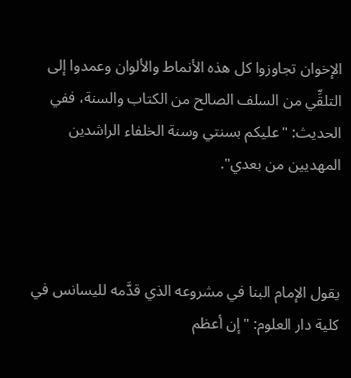الإخوان تجاوزوا كل هذه الأنماط والألوان وعمدوا إلى التلقِّي من السلف الصالح من الكتاب والسنة، ففي الحديث: "عليكم بسنتي وسنة الخلفاء الراشدين المهديين من بعدي".



يقول الإمام البنا في مشروعه الذي قدَّمه لليسانس في كلية دار العلوم: "إن أعظم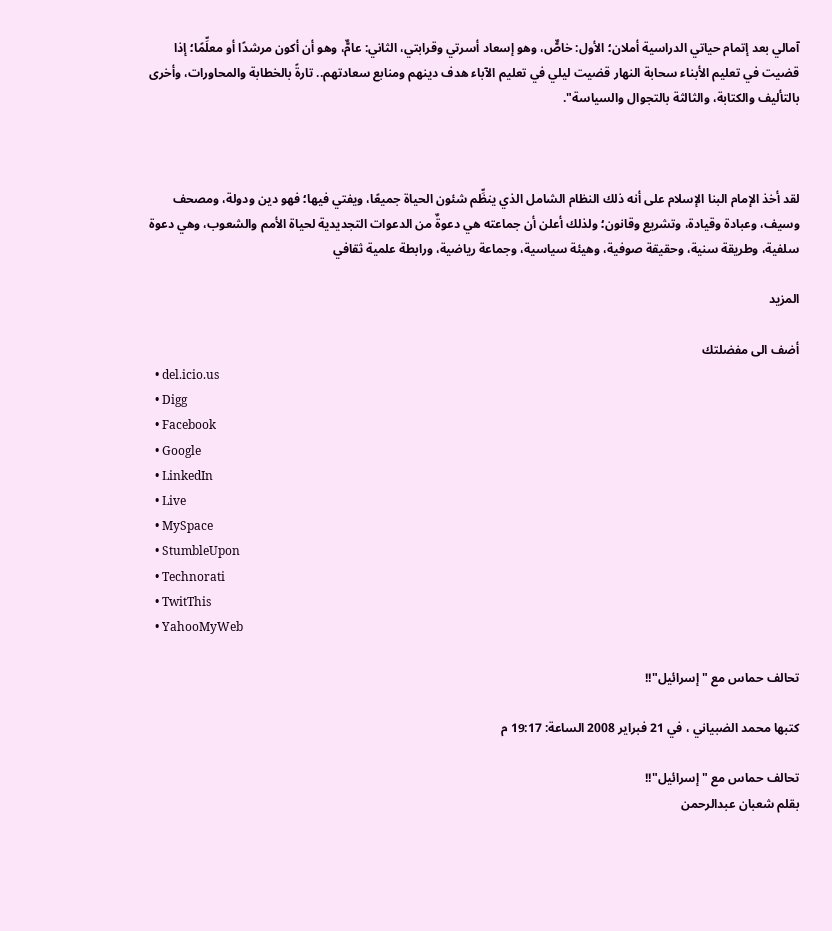آمالي بعد إتمام حياتي الدراسية أملان؛ الأول: خاصٌّ، وهو إسعاد أسرتي وقرابتي، الثاني: عامٌّ، وهو أن أكون مرشدًا أو معلِّمًا؛ إذا قضيت في تعليم الأبناء سحابة النهار قضيت ليلي في تعليم الآباء هدف دينهم ومنابع سعادتهم.. تارةً بالخطابة والمحاورات، وأخرى بالتأليف والكتابة، والثالثة بالتجوال والسياسة".



لقد أخذ الإمام البنا الإسلام على أنه ذلك النظام الشامل الذي ينظِّم شئون الحياة جميعًا، ويفتي فيها؛ فهو دين ودولة، ومصحف وسيف، وعبادة وقيادة، وتشريع وقانون؛ ولذلك أعلن أن جماعته هي دعوةٌ من الدعوات التجديدية لحياة الأمم والشعوب، وهي دعوة سلفية، وطريقة سنية، وحقيقة صوفية، وهيئة سياسية، وجماعة رياضية، ورابطة علمية ثقافي

المزيد

أضف الى مفضلتك
  • del.icio.us
  • Digg
  • Facebook
  • Google
  • LinkedIn
  • Live
  • MySpace
  • StumbleUpon
  • Technorati
  • TwitThis
  • YahooMyWeb

تحالف حماس مع "إسرائيل"!!

كتبها محمد الضبياني ، في 21 فبراير 2008 الساعة: 19:17 م

تحالف حماس مع "إسرائيل"!!
بقلم شعبان عبدالرحمن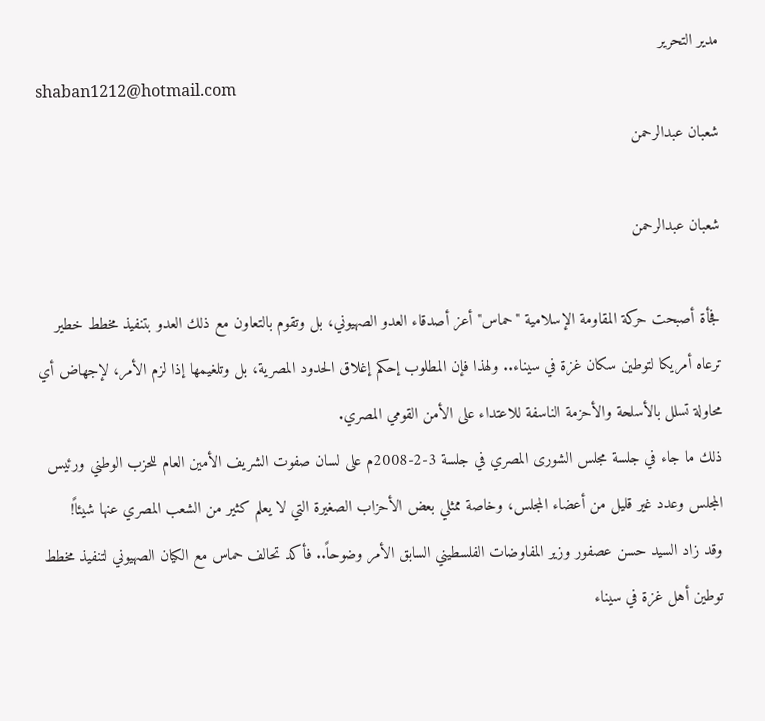مدير التحرير
shaban1212@hotmail.com
شعبان عبدالرحمن

شعبان عبدالرحمن

فجأة أصبحت حركة المقاومة الإسلامية "حماس" أعز أصدقاء العدو الصهيوني، بل وتقوم بالتعاون مع ذلك العدو بتنفيذ مخطط خطير ترعاه أمريكا لتوطين سكان غزة في سيناء.. ولهذا فإن المطلوب إحكم إغلاق الحدود المصرية، بل وتلغيمها إذا لزم الأمر، لإجهاض أي محاولة تسلل بالأسلحة والأحزمة الناسفة للاعتداء على الأمن القومي المصري.
ذلك ما جاء في جلسة مجلس الشورى المصري في جلسة 3-2-2008م على لسان صفوت الشريف الأمين العام للحزب الوطني ورئيس المجلس وعدد غير قليل من أعضاء المجلس، وخاصة ممثلي بعض الأحزاب الصغيرة التي لا يعلم كثير من الشعب المصري عنها شيئاً!
وقد زاد السيد حسن عصفور وزير المفاوضات الفلسطيني السابق الأمر وضوحاً.. فأكد تحالف حماس مع الكيان الصهيوني لتنفيذ مخطط توطين أهل غزة في سيناء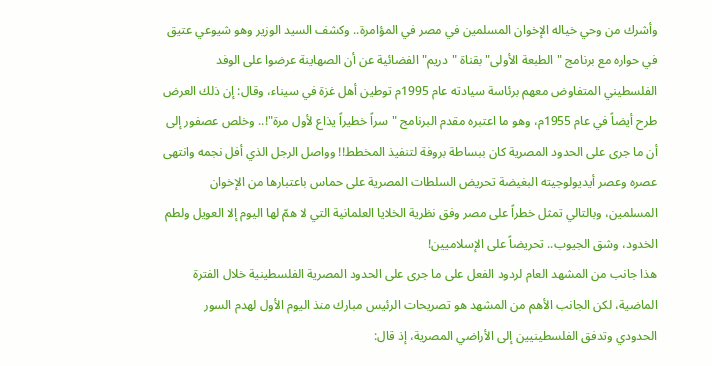وأشرك من وحي خياله الإخوان المسلمين في مصر في المؤامرة.. وكشف السيد الوزير وهو شيوعي عتيق في حواره مع برنامج "الطبعة الأولى" بقناة "دريم" الفضائية عن أن الصهاينة عرضوا على الوفد الفلسطيني المتفاوض معهم برئاسة سيادته عام 1995م توطين أهل غزة في سيناء، وقال: إن ذلك العرض طرح أيضاً في عام 1955م، وهو ما اعتبره مقدم البرنامج "سراً خطيراً يذاع لأول مرة"!.. وخلص عصفور إلى أن ما جرى على الحدود المصرية كان ببساطة بروفة لتنفيذ المخطط!! وواصل الرجل الذي أفل نجمه وانتهى عصره وعصر أيديولوجيته البغيضة تحريض السلطات المصرية على حماس باعتبارها من الإخوان المسلمين، وبالتالي تمثل خطراً على مصر وفق نظرية الخلايا العلمانية التي لا همّ لها اليوم إلا العويل ولطم الخدود، وشق الجيوب.. تحريضاً على الإسلاميين!
هذا جانب من المشهد العام لردود الفعل على ما جرى على الحدود المصرية الفلسطينية خلال الفترة الماضية، لكن الجانب الأهم من المشهد هو تصريحات الرئيس مبارك منذ اليوم الأول لهدم السور الحدودي وتدفق الفلسطينيين إلى الأراضي المصرية، إذ قال: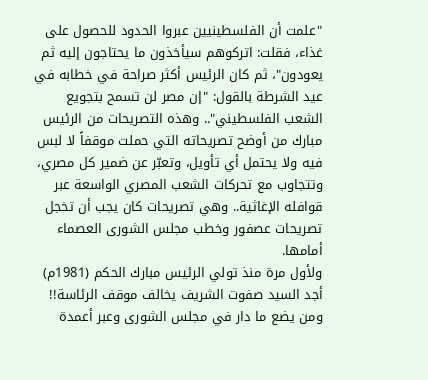"علمت أن الفلسطينيين عبروا الحدود للحصول على غذاء، فقلت: اتركوهم سيأخذون ما يحتاجون إليه ثم يعودون"، ثم كان الرئيس أكثر صراحة في خطابه في عيد الشرطة بالقول: "إن مصر لن تسمح بتجويع الشعب الفلسطيني".. وهذه التصريحات من الرئيس مبارك من أوضح تصريحاته التي حملت موقفاً لا لبس فيه ولا يحتمل أي تأويل، وتعبّر عن ضمير كل مصري، وتتجاوب مع تحركات الشعب المصري الواسعة عبر قوافله الإغاثية.. وهي تصريحات كان يجب أن تخجل تصريحات عصفور وخطب مجلس الشورى العصماء أمامها.
ولأول مرة منذ تولي الرئيس مبارك الحكم (1981م) أجد السيد صفوت الشريف يخالف موقف الرئاسة!! ومن يضع ما دار في مجلس الشورى وعبر أعمدة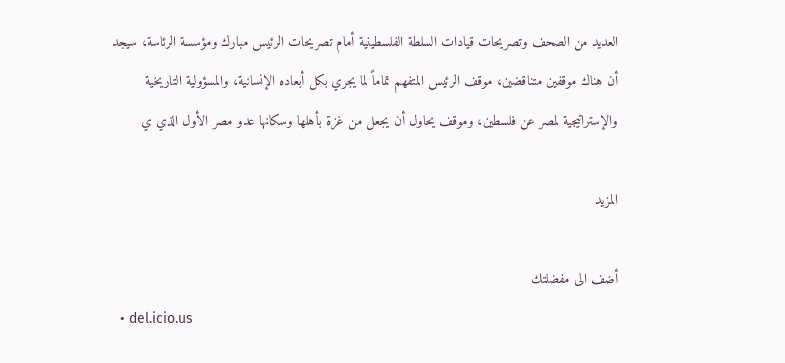العديد من الصحف وتصريحات قيادات السلطة الفلسطينية أمام تصريحات الرئيس مبارك ومؤسسة الرئاسة، سيجد أن هناك موقفين متناقضين، موقف الرئيس المتفهم تماماً لما يجري بكل أبعاده الإنسانية، والمسؤولية التاريخية والإستراتيجية لمصر عن فلسطين، وموقف يحاول أن يجعل من غزة بأهلها وسكانها عدو مصر الأول الذي ي

المزيد

أضف الى مفضلتك
  • del.icio.us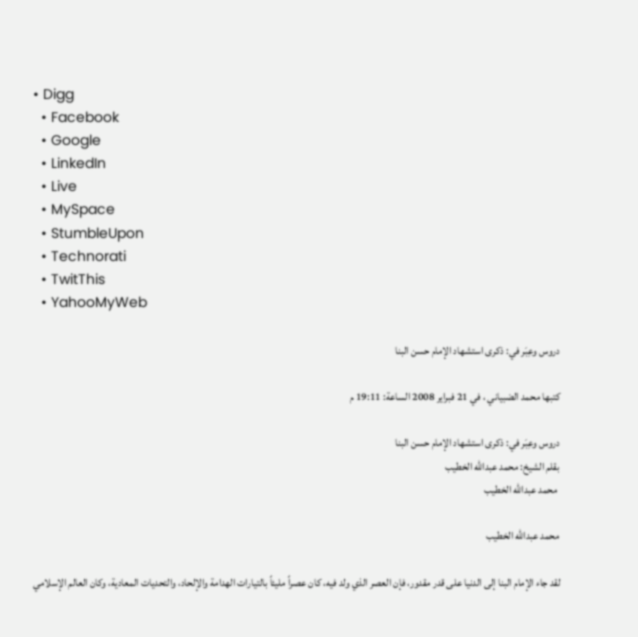• Digg
  • Facebook
  • Google
  • LinkedIn
  • Live
  • MySpace
  • StumbleUpon
  • Technorati
  • TwitThis
  • YahooMyWeb

دروس وعِبَر في: ذكرى استشهاد الإمام حسن البنا

كتبها محمد الضبياني ، في 21 فبراير 2008 الساعة: 19:11 م

دروس وعِبَر في: ذكرى استشهاد الإمام حسن البنا
بقلم الشيخ: محمد عبدالله الخطيب
 محمد عبدالله الخطيب

محمد عبدالله الخطيب

لقد جاء الإمام البنا إلى الدنيا على قدر مقدور، فإن العصر الذي ولد فيه، كان عصراً مليئاً بالتيارات الهدامة والإلحاد، والتحديات المعادية، وكان العالم الإسلامي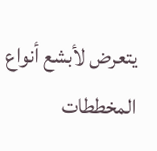يتعرض لأبشع أنواع المخططات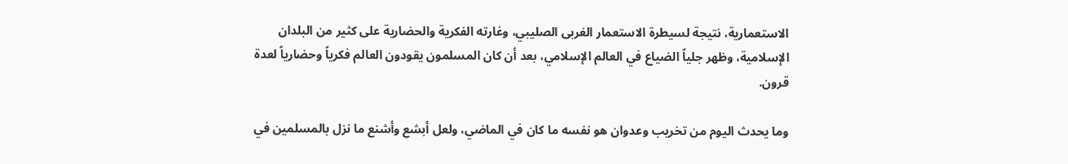الاستعمارية، نتيجة لسيطرة الاستعمار الغربى الصليبي، وغارته الفكرية والحضارية على كثير من البلدان الإسلامية، وظهر جلياً الضياع في العالم الإسلامي، بعد أن كان المسلمون يقودون العالم فكرياً وحضارياً لعدة قرون.

وما يحدث اليوم من تخريب وعدوان هو نفسه ما كان في الماضي، ولعل أبشع وأشنع ما نزل بالمسلمين في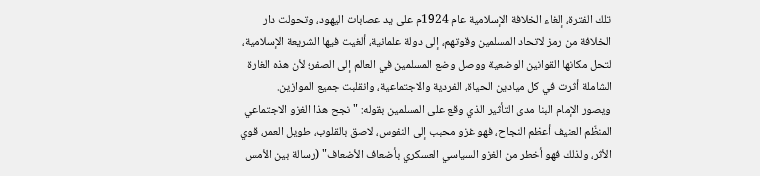تلك الفترة، إلغاء الخلافة الإسلامية عام 1924م على يد عصابات اليهود، وتحولت دار الخلافة من رمز لاتحاد المسلمين وقوتهم، إلى دولة علمانية، ألغيت فيها الشريعة الإسلامية، لتحل مكانها القوانين الوضعية ووصل وضع المسلمين في العالم إلى الصفر؛ لأن هذه الغارة الشاملة أثرت في كل ميادين الحياة، الفردية والاجتماعية، وانقلبت جميع الموازين.
ويصور الإمام البنا مدى التأثير الذي وقع على المسلمين بقوله: "نجح هذا الغزو الاجتماعي المنظّم العنيف أعظم النجاح، فهو غزو محبب إلى النفوس، لاصق بالقلوب، طويل العمر، قوي الأثر، ولذلك فهو أخطر من الغزو السياسي العسكري بأضعاف الأضعاف" (رسالة بين الأمس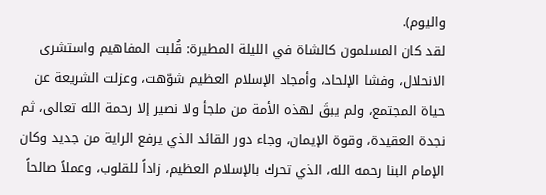واليوم).
لقد كان المسلمون كالشاة في الليلة المطيرة: قُلبت المفاهيم واستشرى الانحلال، وفشا الإلحاد، وأمجاد الإسلام العظيم شوّهت، وعزلت الشريعة عن حياة المجتمع، ولم يبقَ لهذه الأمة من ملجأ ولا نصير إلا رحمة الله تعالى، ثم نجدة العقيدة، وقوة الإيمان، وجاء دور القائد الذي يرفع الراية من جديد وكان الإمام البنا رحمه الله، الذي تحرك بالإسلام العظيم، زاداً للقلوب، وعملاً صالحاً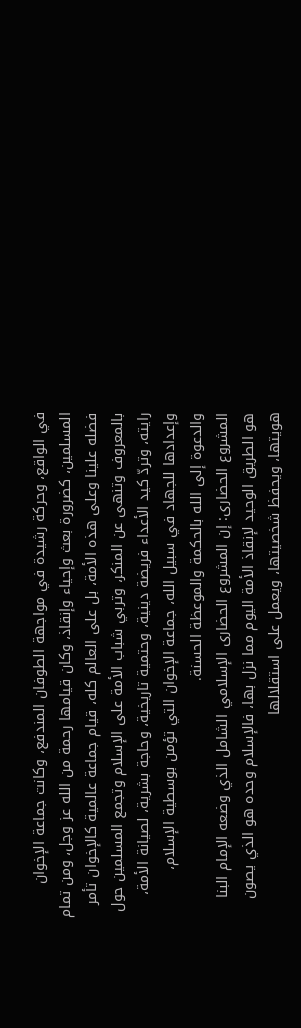في الواقع، وحركة رشيدة في مواجهة الطوفان المندفع، وكانت جماعة الإخوان المسلمين، كضرورة بعث وإحياء وإنقاذ، وكان قيامها رحمة من الله عز وجل، ومن تمام فضله علينا وعلى هذه الأمة، بل على العالم كله، قيام جماعة عالمية كالإخوان تأمر بالمعروف وتنهى عن المنكر، وتربي شباب الأمة على الإسلام وتجمع المسلمين حول رايته، وتردّ كيد الأعداء فريضة دينية، وحتمية تاريخية، وحاجة بشرية، لصيانة الأمة، وإعدادها للجهاد في سبيل الله، جماعة الإخوان التي تؤمن بوسطية الإسلام، والدعوة إلى الله بالحكمة والموعظة الحسنة.
المشروع الحضارى: إن المشروع الحضارى الإسلامي الشامل الذي وضعه الإمام البنا هو الطريق الوحيد لإنقاذ الأمة اليوم مما نزل بها، فالإسلام وحده هو الذي يصون هويتها، ويحفظ شخصيتها، ويعمل على استقلالها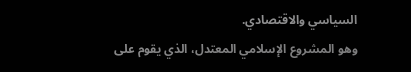السياسي والاقتصادي.
وهو المشروع الإسلامي المعتدل، الذي يقوم على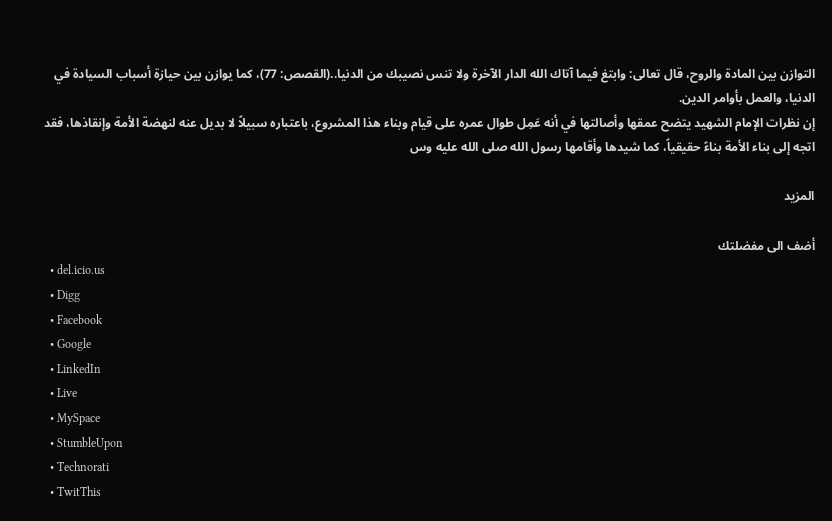التوازن بين المادة والروح، قال تعالى: وابتغ فيما آتاك الله الدار الآخرة ولا تنس نصيبك من الدنيا..(القصص: 77)، كما يوازن بين حيازة أسباب السيادة في الدنيا، والعمل بأوامر الدين.
إن نظرات الإمام الشهيد يتضح عمقها وأصالتها في أنه عَمِل طوال عمره على قيام وبناء هذا المشروع، باعتباره سبيلاً لا بديل عنه لنهضة الأمة وإنقاذها، فقد اتجه إلى بناء الأمة بناءً حقيقياً، كما شيدها وأقامها رسول الله صلى الله عليه وس

المزيد

أضف الى مفضلتك
  • del.icio.us
  • Digg
  • Facebook
  • Google
  • LinkedIn
  • Live
  • MySpace
  • StumbleUpon
  • Technorati
  • TwitThis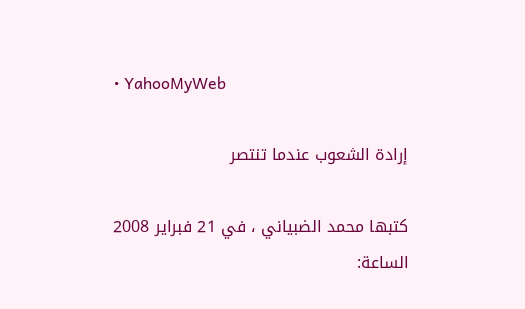• YahooMyWeb

إرادة الشعوب عندما تنتصر

كتبها محمد الضبياني ، في 21 فبراير 2008 الساعة: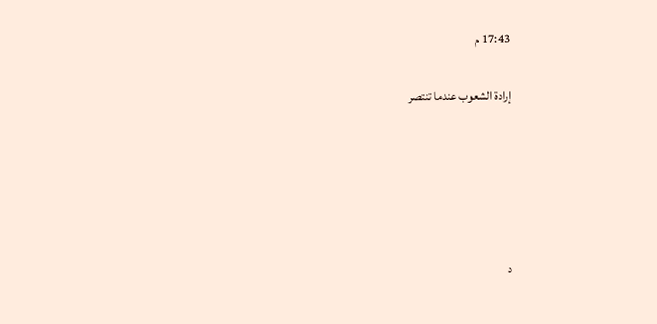17:43 م

إرادة الشعوب عندما تنتصر





د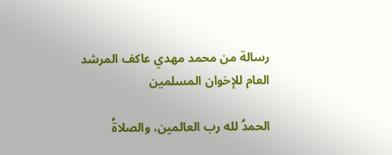رسالة من محمد مهدي عاكف المرشد العام للإخوان المسلمين

الحمدُ لله رب العالمين، والصلاةُ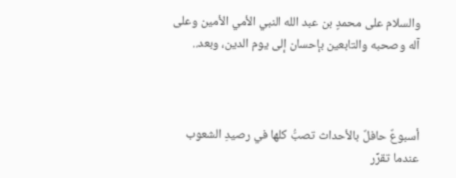والسلام على محمدٍ بن عبد الله النبي الأمي الأمين وعلى آله وصحبه والتابعين بإحسان إلى يوم الدين، وبعد..



أسبوعٌ حافلٌ بالأحداث تصبُّ كلها في رصيدِ الشعوب عندما تقرِّر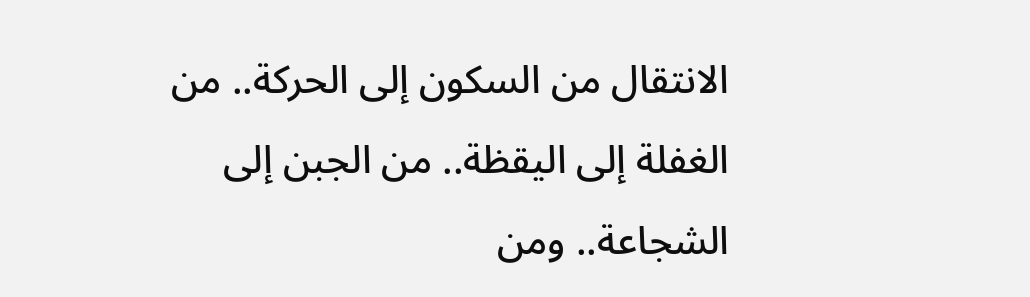الانتقال من السكون إلى الحركة.. من الغفلة إلى اليقظة.. من الجبن إلى الشجاعة.. ومن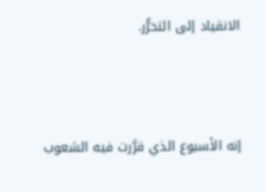الانقياد إلى التحرُّر.



إنه الأسبوع الذي قرَّرت فيه الشعوب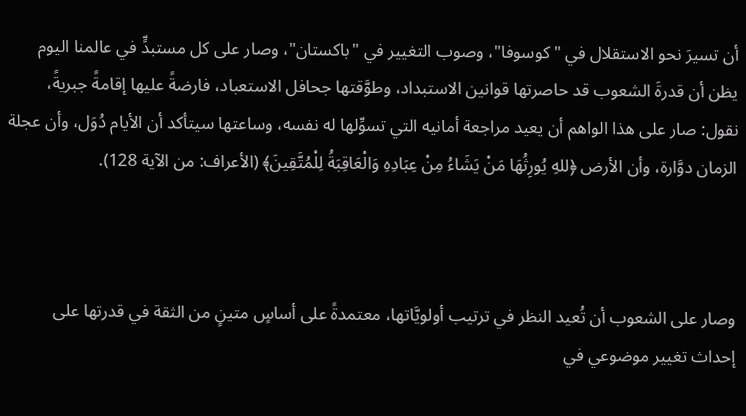أن تسيرَ نحو الاستقلال في "كوسوفا"، وصوب التغيير في "باكستان"، وصار على كل مستبدٍّ في عالمنا اليوم يظن أن قدرةَ الشعوب قد حاصرتها قوانين الاستبداد، وطوَّقتها جحافل الاستعباد، فارضةً عليها إقامةً جبريةً، نقول: صار على هذا الواهم أن يعيد مراجعة أمانيه التي تسوِّلها له نفسه، وساعتها سيتأكد أن الأيام دُوَل، وأن عجلة الزمان دوَّارة، وأن الأرض ﴿للهِ يُورِثُهَا مَنْ يَشَاءُ مِنْ عِبَادِهِ وَالْعَاقِبَةُ لِلْمُتَّقِينَ﴾ (الأعراف: من الآية 128).



وصار على الشعوب أن تُعيد النظر في ترتيب أولويَّاتها، معتمدةً على أساسٍ متينٍ من الثقة في قدرتها على إحداث تغيير موضوعي في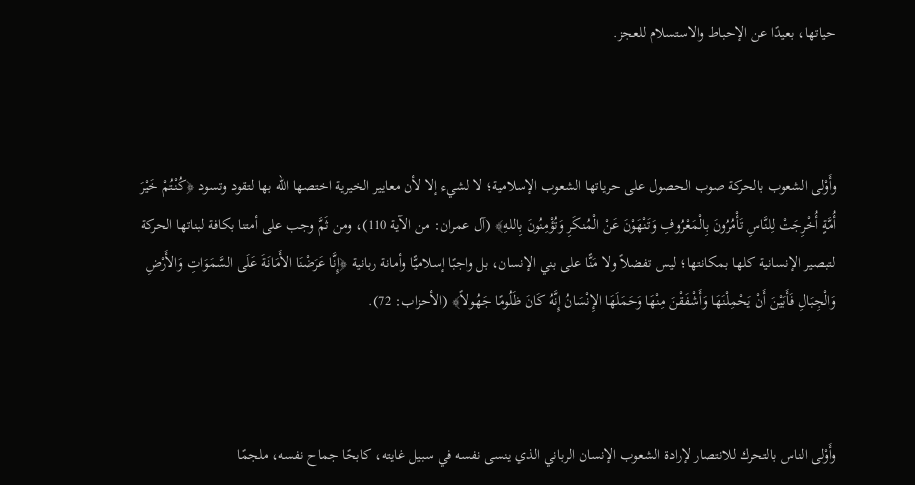حياتها، بعيدًا عن الإحباط والاستسلام للعجز.



وأَوْلى الشعوب بالحركة صوب الحصول على حرياتها الشعوب الإسلامية؛ لا لشيء إلا لأن معايير الخيرية اختصها الله بها لتقود وتسود ﴿كُنْتُمْ خَيْرَ أُمَّةٍ أُخْرِجَتْ لِلنَّاسِ تَأْمُرُونَ بِالْمَعْرُوفِ وَتَنْهَوْنَ عَنْ الْمُنكَرِ وَتُؤْمِنُونَ بِاللهِ﴾ (آل عمران: من الآية 110)، ومن ثَمَّ وجب على أمتنا بكافة لبناتها الحركة لتبصير الإنسانية كلها بمكانتها؛ ليس تفضلاً ولا مَنًّا على بني الإنسان، بل واجبًا إسلاميًّا وأمانة ربانية ﴿إِنَّا عَرَضْنَا الأَمَانَةَ عَلَى السَّمَوَاتِ وَالأَرْضِ وَالْجِبَالِ فَأَبَيْنَ أَنْ يَحْمِلْنَهَا وَأَشْفَقْنَ مِنْهَا وَحَمَلَهَا الإِنْسَانُ إِنَّهُ كَانَ ظَلُومًا جَهُولاً﴾ (الأحزاب: 72).



وأَوْلى الناس بالتحرك للانتصار لإرادة الشعوب الإنسان الرباني الذي ينسى نفسه في سبيل غايته، كابحًا جماح نفسه، ملجمًا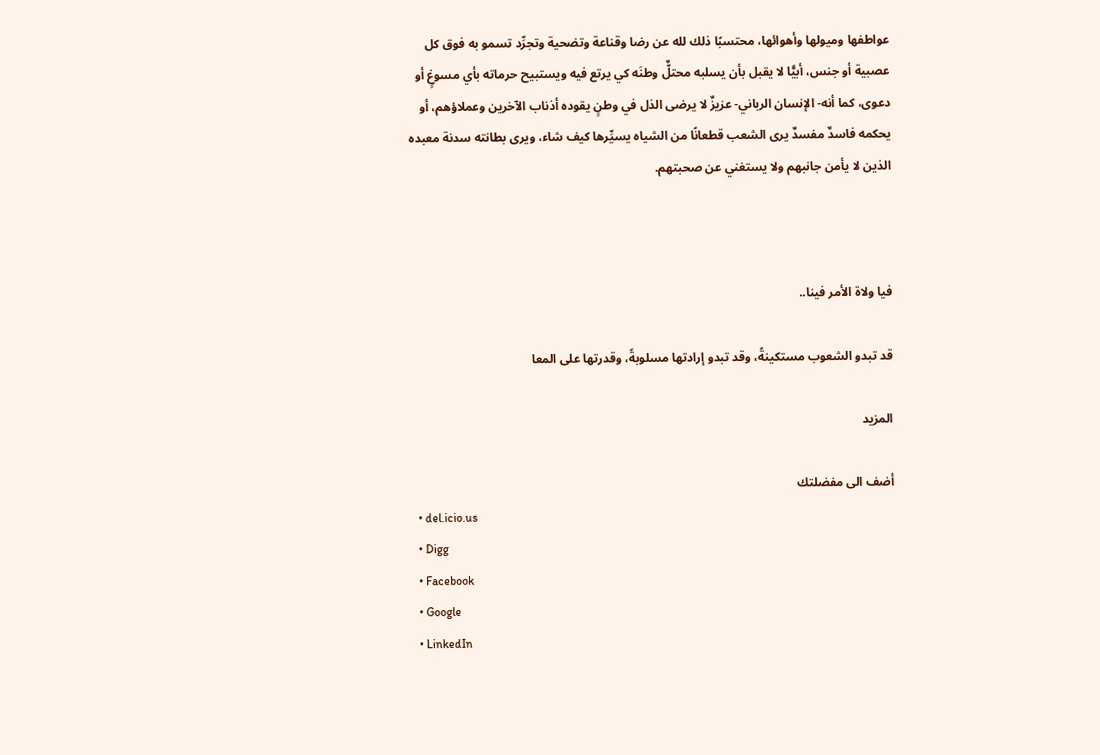عواطفها وميولها وأهوائها، محتسبًا ذلك لله عن رضا وقناعة وتضحية وتجرِّد تسمو به فوق كل عصبية أو جنس، أبيًّا لا يقبل بأن يسلبه محتلٌّ وطنَه كي يرتع فيه ويستبيح حرماته بأي مسوغٍ أو دعوى، كما أنه- الإنسان الرباني- عزيزٌ لا يرضى الذل في وطنٍ يقوده أذناب الآخرين وعملاؤهم، أو يحكمه فاسدٌ مفسدٌ يرى الشعب قطعانًا من الشياه يسيِّرها كيف شاء، ويرى بطانته سدنة معبده الذين لا يأمن جانبهم ولا يستغني عن صحبتهم.



فيا ولاة الأمر فينا..

قد تبدو الشعوب مستكينةً، وقد تبدو إرادتها مسلوبةً، وقدرتها على المعا

المزيد

أضف الى مفضلتك
  • del.icio.us
  • Digg
  • Facebook
  • Google
  • LinkedIn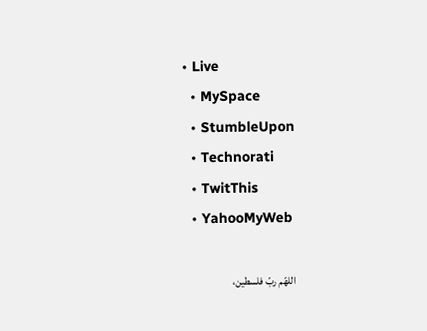• Live
  • MySpace
  • StumbleUpon
  • Technorati
  • TwitThis
  • YahooMyWeb

اللهّم ربّ فلسطين،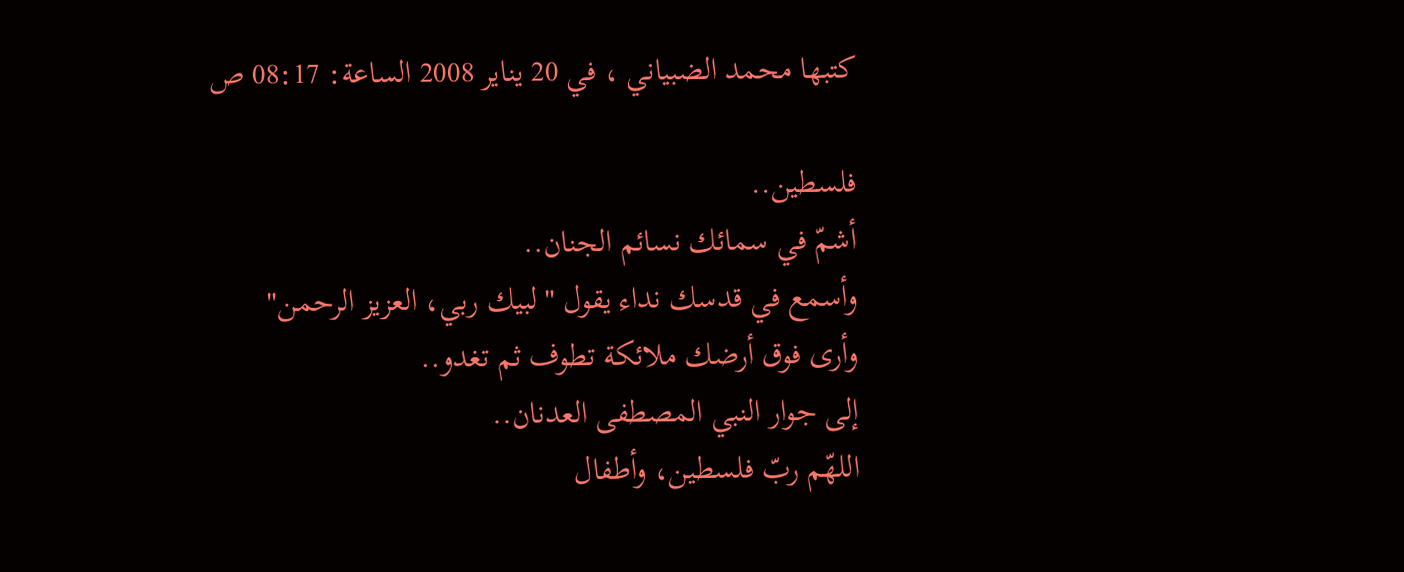كتبها محمد الضبياني ، في 20 يناير 2008 الساعة: 08:17 ص

فلسطين..
أشمّ في سمائك نسائم الجنان..
وأسمع في قدسك نداء يقول "لبيك ربي، العزيز الرحمن"
وأرى فوق أرضك ملائكة تطوف ثم تغدو..
إلى جوار النبي المصطفى العدنان..
اللهّم ربّ فلسطين، وأطفال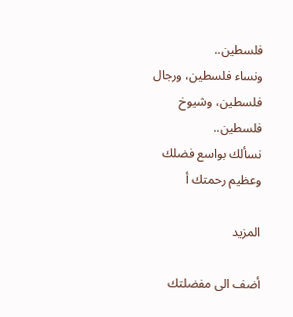فلسطين..
ونساء فلسطين، ورجال فلسطين، وشيوخ فلسطين..
نسألك بواسع فضلك وعظيم رحمتك أ

المزيد

أضف الى مفضلتك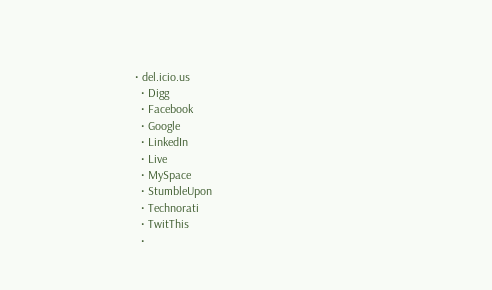• del.icio.us
  • Digg
  • Facebook
  • Google
  • LinkedIn
  • Live
  • MySpace
  • StumbleUpon
  • Technorati
  • TwitThis
  •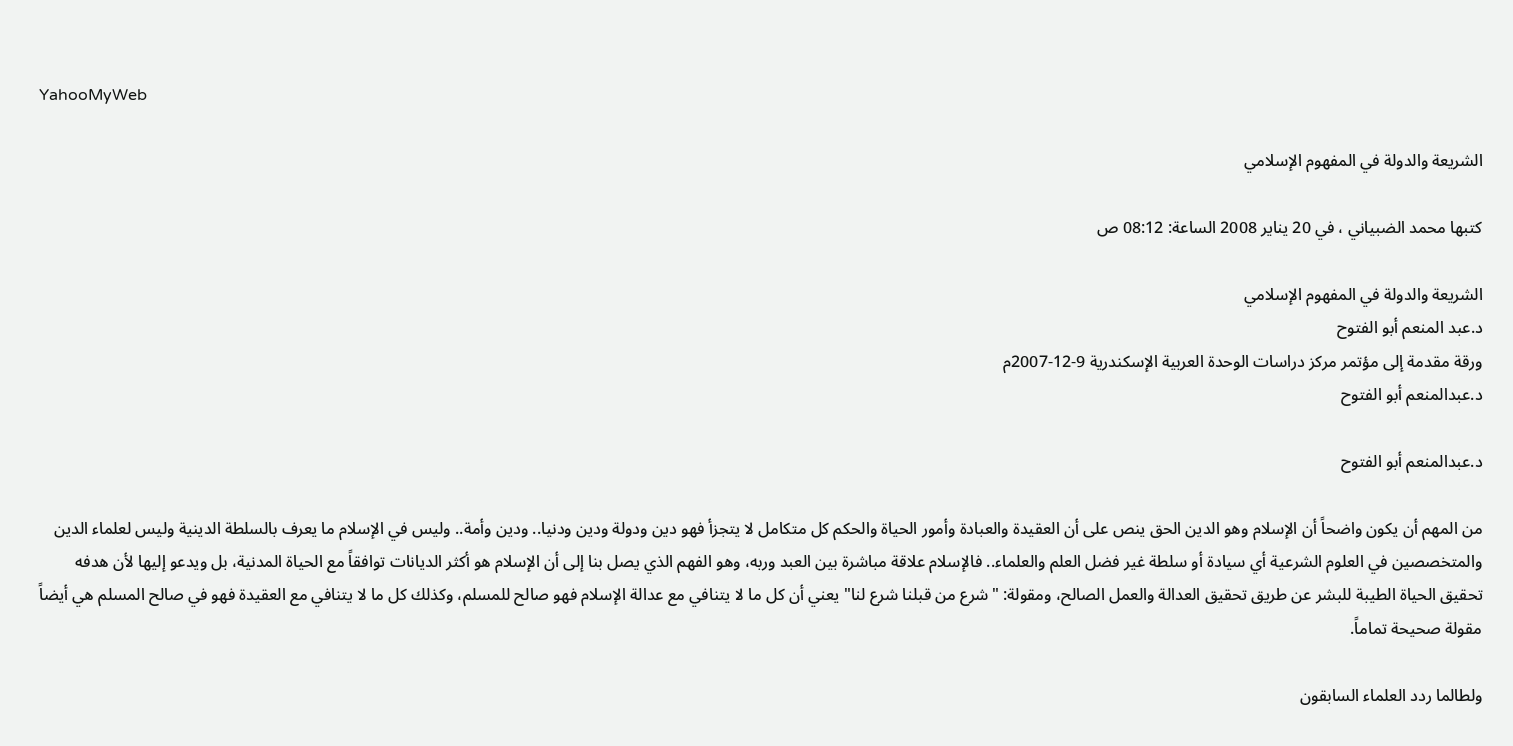YahooMyWeb

الشريعة والدولة في المفهوم الإسلامي

كتبها محمد الضبياني ، في 20 يناير 2008 الساعة: 08:12 ص

الشريعة والدولة في المفهوم الإسلامي
د.عبد المنعم أبو الفتوح
ورقة مقدمة إلى مؤتمر مركز دراسات الوحدة العربية الإسكندرية 9-12-2007م
د.عبدالمنعم أبو الفتوح

د.عبدالمنعم أبو الفتوح

من المهم أن يكون واضحاً أن الإسلام وهو الدين الحق ينص على أن العقيدة والعبادة وأمور الحياة والحكم كل متكامل لا يتجزأ فهو دين ودولة ودين ودنيا.. ودين وأمة.. وليس في الإسلام ما يعرف بالسلطة الدينية وليس لعلماء الدين والمتخصصين في العلوم الشرعية أي سيادة أو سلطة غير فضل العلم والعلماء.. فالإسلام علاقة مباشرة بين العبد وربه، وهو الفهم الذي يصل بنا إلى أن الإسلام هو أكثر الديانات توافقاً مع الحياة المدنية، بل ويدعو إليها لأن هدفه تحقيق الحياة الطيبة للبشر عن طريق تحقيق العدالة والعمل الصالح، ومقولة: "شرع من قبلنا شرع لنا" يعني أن كل ما لا يتنافي مع عدالة الإسلام فهو صالح للمسلم، وكذلك كل ما لا يتنافي مع العقيدة فهو في صالح المسلم هي أيضاً مقولة صحيحة تماماً.

ولطالما ردد العلماء السابقون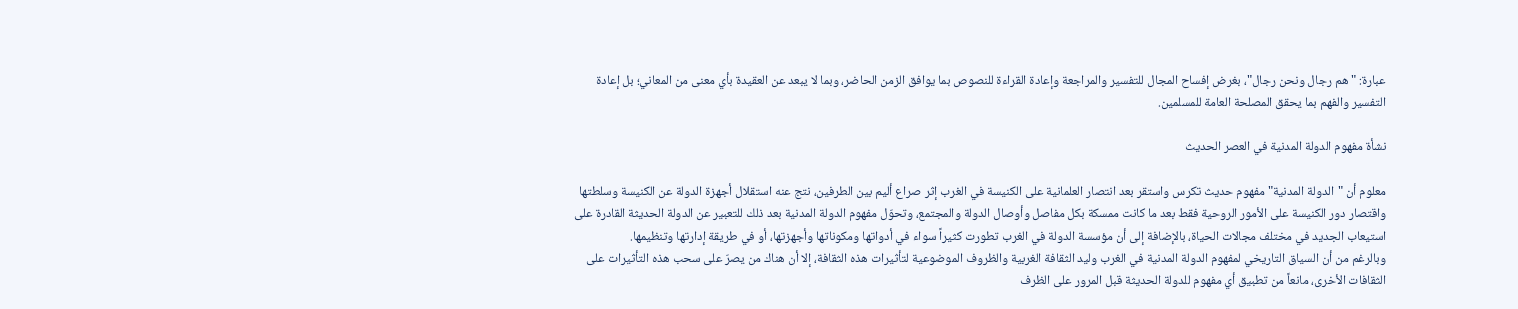عبارة: "هم رجال ونحن رجال"، بغرض إفساح المجال للتفسير والمراجعة وإعادة القراءة للنصوص بما يوافق الزمن الحاضر، وبما لا يبعد عن العقيدة بأي معنى من المعاني؛ بل إعادة التفسير والفهم بما يحقق المصلحة العامة للمسلمين.

نشأة مفهوم الدولة المدنية في العصر الحديث

معلوم أن "الدولة المدنية" مفهوم حديث تكرس واستقر بعد انتصار العلمانية على الكنيسة في الغرب إثر صراع أليم بين الطرفين، نتج عنه استقلال أجهزة الدولة عن الكنيسة وسلطتها واقتصار دور الكنيسة على الأمور الروحية فقط بعد ما كانت ممسكة بكل مفاصل وأوصال الدولة والمجتمع، وتحوّل مفهوم الدولة المدنية بعد ذلك للتعبير عن الدولة الحديثة القادرة على استيعاب الجديد في مختلف مجالات الحياة، بالإضافة إلى أن مؤسسة الدولة في الغرب تطورت كثيراً سواء في أدواتها ومكوناتها وأجهزتها، أو في طريقة إدارتها وتنظيمها.
وبالرغم من أن السياق التاريخي لمفهوم الدولة المدنية في الغرب وليد الثقافة الغربية والظروف الموضوعية لتأثيرات هذه الثقافة، إلا أن هناك من يصرّ على سحب هذه التأثيرات على الثقافات الأخرى، مانعاً من تطبيق أي مفهوم للدولة الحديثة قبل المرور على الظرف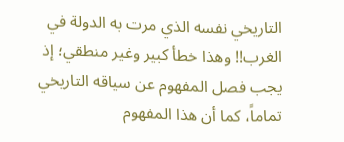التاريخي نفسه الذي مرت به الدولة في الغرب!! وهذا خطأ كبير وغير منطقي؛ إذ يجب فصل المفهوم عن سياقه التاريخي تماماً، كما أن هذا المفهوم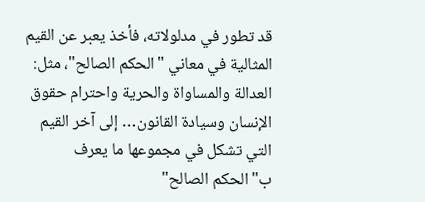قد تطور في مدلولاته، فأخذ يعبر عن القيم المثالية في معاني "الحكم الصالح"، مثل: العدالة والمساواة والحرية واحترام حقوق الإنسان وسيادة القانون… إلى آخر القيم التي تشكل في مجموعها ما يعرف ب"الحكم الصالح"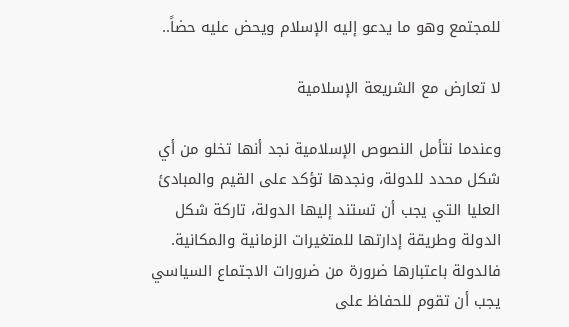للمجتمع وهو ما يدعو إليه الإسلام ويحض عليه حضاً..

لا تعارض مع الشريعة الإسلامية

وعندما نتأمل النصوص الإسلامية نجد أنها تخلو من أي شكل محدد للدولة، ونجدها تؤكد على القيم والمبادئ العليا التي يجب أن تستند إليها الدولة، تاركة شكل الدولة وطريقة إدارتها للمتغيرات الزمانية والمكانية. فالدولة باعتبارها ضرورة من ضرورات الاجتماع السياسي يجب أن تقوم للحفاظ على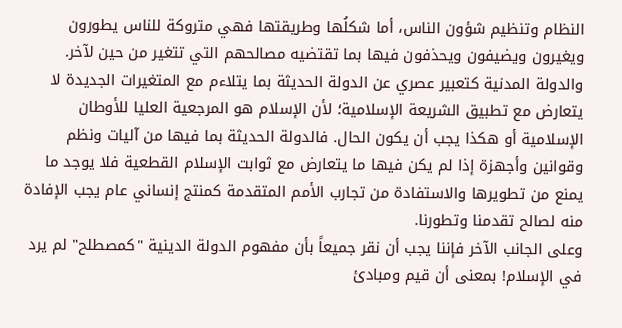النظام وتنظيم شؤون الناس، أما شكلُها وطريقتها فهي متروكة للناس يطورون ويغيرون ويضيفون ويحذفون فيها بما تقتضيه مصالحهم التي تتغير من حين لآخر.
والدولة المدنية كتعبير عصري عن الدولة الحديثة بما يتلاءم مع المتغيرات الجديدة لا يتعارض مع تطبيق الشريعة الإسلامية؛ لأن الإسلام هو المرجعية العليا للأوطان الإسلامية أو هكذا يجب أن يكون الحال. فالدولة الحديثة بما فيها من آليات ونظم وقوانين وأجهزة إذا لم يكن فيها ما يتعارض مع ثوابت الإسلام القطعية فلا يوجد ما يمنع من تطويرها والاستفادة من تجارب الأمم المتقدمة كمنتج إنساني عام يجب الإفادة منه لصالح تقدمنا وتطورنا.
وعلى الجانب الآخر فإننا يجب أن نقر جميعاً بأن مفهوم الدولة الدينية "كمصطلح" لم يرد في الإسلام! بمعنى أن قيم ومبادئ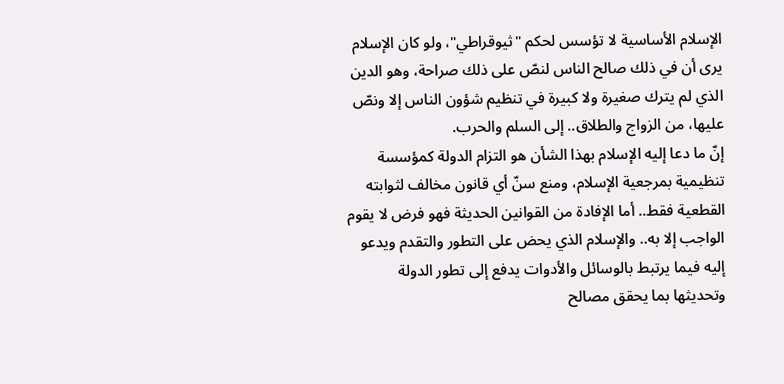الإسلام الأساسية لا تؤسس لحكم "ثيوقراطي"، ولو كان الإسلام يرى أن في ذلك صالح الناس لنصّ على ذلك صراحة، وهو الدين الذي لم يترك صغيرة ولا كبيرة في تنظيم شؤون الناس إلا ونصّ عليها، من الزواج والطلاق.. إلى السلم والحرب.
إنّ ما دعا إليه الإسلام بهذا الشأن هو التزام الدولة كمؤسسة تنظيمية بمرجعية الإسلام، ومنع سنّ أي قانون مخالف لثوابته القطعية فقط.. أما الإفادة من القوانين الحديثة فهو فرض لا يقوم الواجب إلا به.. والإسلام الذي يحض على التطور والتقدم ويدعو إليه فيما يرتبط بالوسائل والأدوات يدفع إلى تطور الدولة وتحديثها بما يحقق مصالح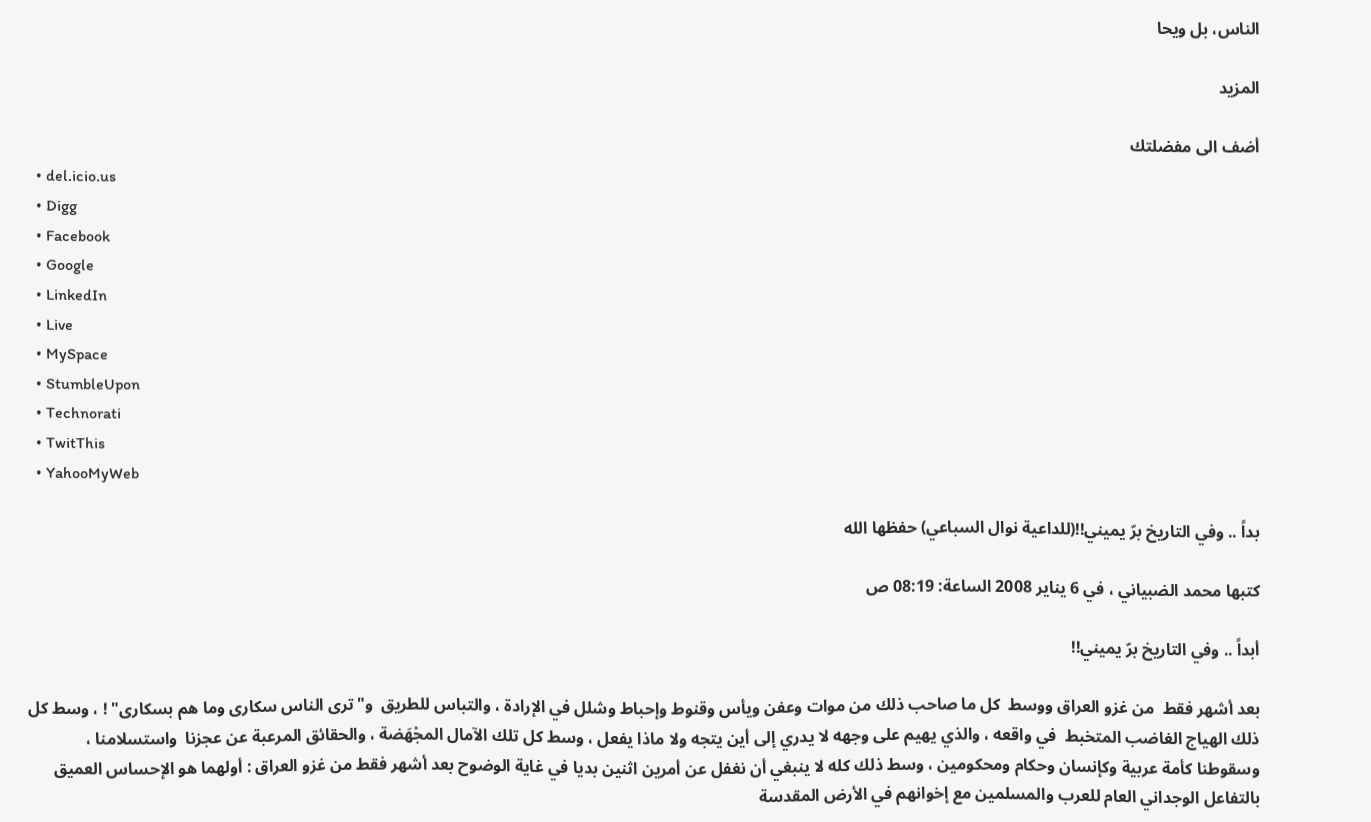الناس، بل ويحا

المزيد

أضف الى مفضلتك
  • del.icio.us
  • Digg
  • Facebook
  • Google
  • LinkedIn
  • Live
  • MySpace
  • StumbleUpon
  • Technorati
  • TwitThis
  • YahooMyWeb

بداً .. وفي التاريخ برّ يميني!!(للداعية نوال السباعي) حفظها الله

كتبها محمد الضبياني ، في 6 يناير 2008 الساعة: 08:19 ص

أبداً .. وفي التاريخ برّ يميني!!

بعد أشهر فقط  من غزو العراق ووسط  كل ما صاحب ذلك من موات وعفن ويأس وقنوط وإحباط وشلل في الإرادة ، والتباس للطريق  و"ترى الناس سكارى وما هم بسكارى" ! ، وسط كل ذلك الهياج الغاضب المتخبط  في واقعه ، والذي يهيم على وجهه لا يدري إلى أين يتجه ولا ماذا يفعل ، وسط كل تلك الآمال المجْهَضة ، والحقائق المرعبة عن عجزنا  واستسلامنا ، وسقوطنا كأمة عربية وكإنسان وحكام ومحكومين ، وسط ذلك كله لا ينبغي أن نغفل عن أمرين اثنين بديا في غاية الوضوح بعد أشهر فقط من غزو العراق : أولهما هو الإحساس العميق بالتفاعل الوجداني العام للعرب والمسلمين مع إخوانهم في الأرض المقدسة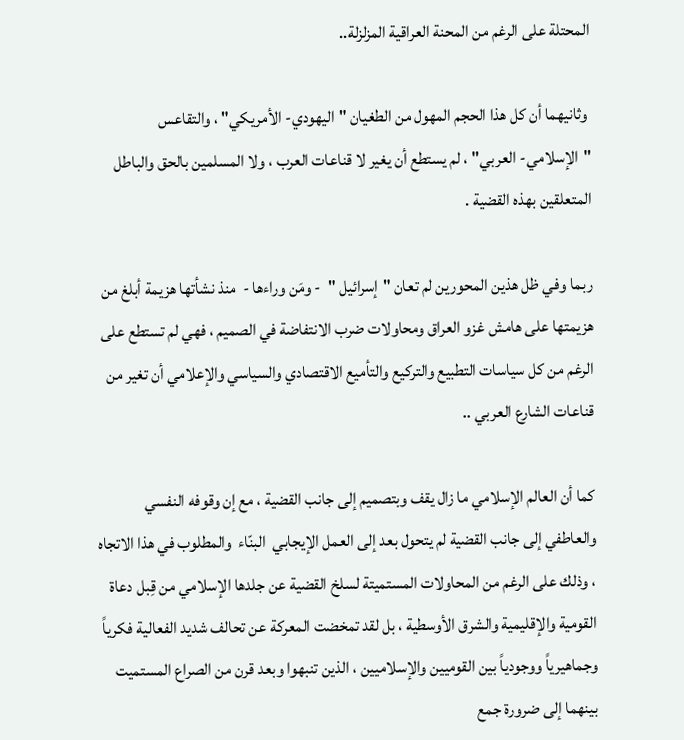المحتلة على الرغم من المحنة العراقية المزلزلة..

 وثانيهما أن كل هذا الحجم المهول من الطغيان "اليهودي- الأمريكي" ، والتقاعس "الإسلامي- العربي" ، لم يستطع أن يغير لا قناعات العرب ، ولا المسلمين بالحق والباطل المتعلقين بهذه القضية .

ربما وفي ظل هذين المحورين لم تعان "إسرائيل "  - ومَن وراءها -  منذ نشأتها هزيمة أبلغ من هزيمتها على هامش غزو العراق ومحاولات ضرب الانتفاضة في الصميم ، فهي لم تستطع على الرغم من كل سياسات التطبيع والتركيع والتأميع الاقتصادي والسياسي والإعلامي أن تغير من قناعات الشارع العربي ..

كما أن العالم الإسلامي ما زال يقف وبتصميم إلى جانب القضية ، مع إن وقوفه النفسي والعاطفي إلى جانب القضية لم يتحول بعد إلى العمل الإيجابي  البنّاء  والمطلوب في هذا الاتجاه ، وذلك على الرغم من المحاولات المستميتة لسلخ القضية عن جلدها الإسلامي من قِبل دعاة القومية والإقليمية والشرق الأوسطية ، بل لقد تمخضت المعركة عن تحالف شديد الفعالية فكرياً وجماهيرياً ووجودياً بين القوميين والإسلاميين ، الذين تنبهوا وبعد قرن من الصراع المستميت بينهما إلى ضرورة جمع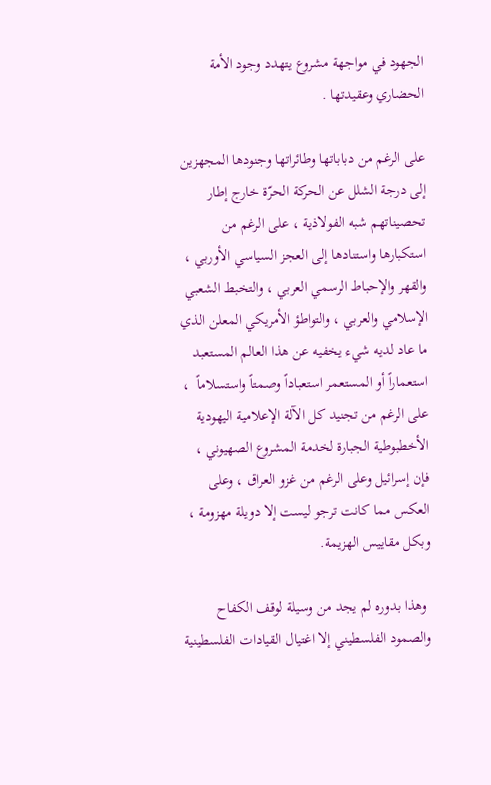الجهود في مواجهة مشروع يتهدد وجود الأمة الحضاري وعقيدتها .

على الرغم من دباباتها وطائراتها وجنودها المجهزين إلى درجة الشلل عن الحركة الحرّة خارج إطار تحصيناتهم شبه الفولاذية ، على الرغم من استكبارها واستنادها إلى العجز السياسي الأوربي ، والقهر والإحباط الرسمي العربي ، والتخبط الشعبي الإسلامي والعربي ، والتواطؤ الأمريكي المعلن الذي ما عاد لديه شيء يخفيه عن هذا العالم المستعبد استعماراً أو المستعمر استعباداً وصمتاً واستسلاماً  ، على الرغم من تجنيد كل الآلة الإعلامية اليهودية الأخطبوطية الجبارة لخدمة المشروع الصهيوني ، فإن إسرائيل وعلى الرغم من غزو العراق ، وعلى العكس مما كانت ترجو ليست إلا دويلة مهزومة ، وبكل مقاييس الهزيمة.

 وهذا بدوره لم يجد من وسيلة لوقف الكفاح والصمود الفلسطيني إلا اغتيال القيادات الفلسطينية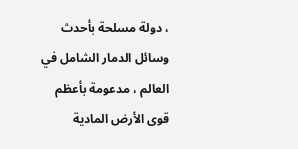، دولة مسلحة بأحدث وسائل الدمار الشامل في العالم ، مدعومة بأعظم قوى الأرض المادية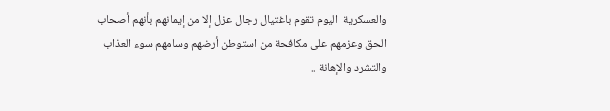والعسكرية  اليوم تقوم باغتيال رجال عزل إلا من إيمانهم بأنهم أصحاب الحق وعزمهم على مكافحة من استوطن أرضهم وسامهم سوء العذاب والتشرد والإهانة ..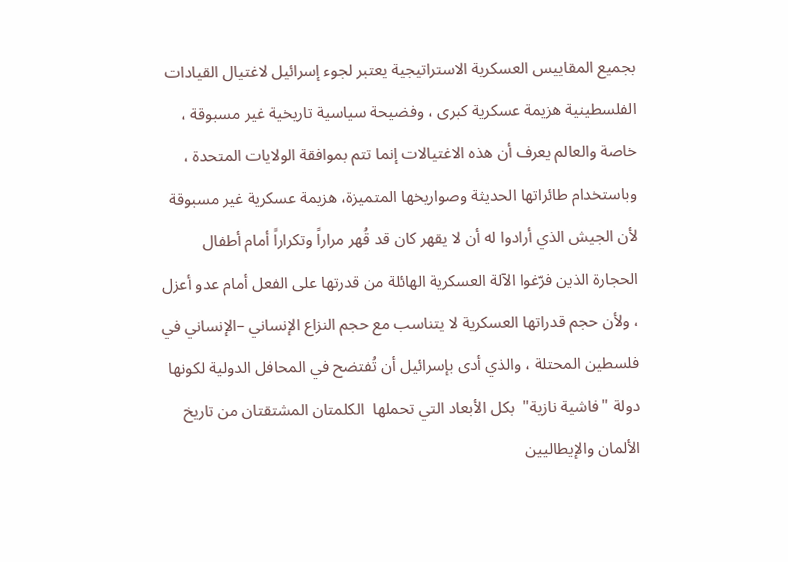بجميع المقاييس العسكرية الاستراتيجية يعتبر لجوء إسرائيل لاغتيال القيادات الفلسطينية هزيمة عسكرية كبرى ، وفضيحة سياسية تاريخية غير مسبوقة ، خاصة والعالم يعرف أن هذه الاغتيالات إنما تتم بموافقة الولايات المتحدة ، وباستخدام طائراتها الحديثة وصواريخها المتميزة، هزيمة عسكرية غير مسبوقة لأن الجيش الذي أرادوا له أن لا يقهر كان قد قُهر مراراً وتكراراً أمام أطفال الحجارة الذين فرّغوا الآلة العسكرية الهائلة من قدرتها على الفعل أمام عدو أعزل ، ولأن حجم قدراتها العسكرية لا يتناسب مع حجم النزاع الإنساني –الإنساني في فلسطين المحتلة ، والذي أدى بإسرائيل أن تُفتضح في المحافل الدولية لكونها دولة "فاشية نازية"  بكل الأبعاد التي تحملها  الكلمتان المشتقتان من تاريخ الألمان والإيطاليين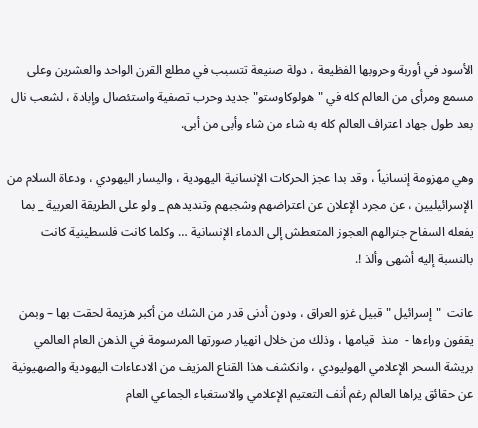الأسود في أوربة وحروبها الفظيعة ، دولة صنيعة تتسبب في مطلع القرن الواحد والعشرين وعلى مسمع ومرأى من العالم كله في "هولوكاوستو" جديد وحرب تصفية واستئصال وإبادة ، لشعب نال بعد طول جهاد اعتراف العالم كله به شاء من شاء وأبى من أبى.

وهي مهزومة إنسانياً ، وقد بدا عجز الحركات الإنسانية اليهودية ، واليسار اليهودي ، ودعاة السلام من الإسرائيليين ، عن مجرد الإعلان عن اعتراضهم وشجبهم وتنديدهم _ ولو على الطريقة العربية _ بما يفعله السفاح جنرالهم العجوز المتعطش إلى الدماء الإنسانية … وكلما كانت فلسطينية كانت بالنسبة إليه أشهى وألذ !.

عانت  "إسرائيل " قبيل غزو العراق ، ودون أدنى قدر من الشك من أكبر هزيمة لحقت بها – وبمن يقفون وراءها -  منذ  قيامها ، وذلك من خلال انهيار صورتها المرسومة في الذهن العام العالمي بريشة السحر الإعلامي الهوليودي ، وانكشف هذا القناع المزيف من الادعاءات اليهودية والصهيونية عن حقائق يراها العالم رغم أنف التعتيم الإعلامي والاستغباء الجماعي العام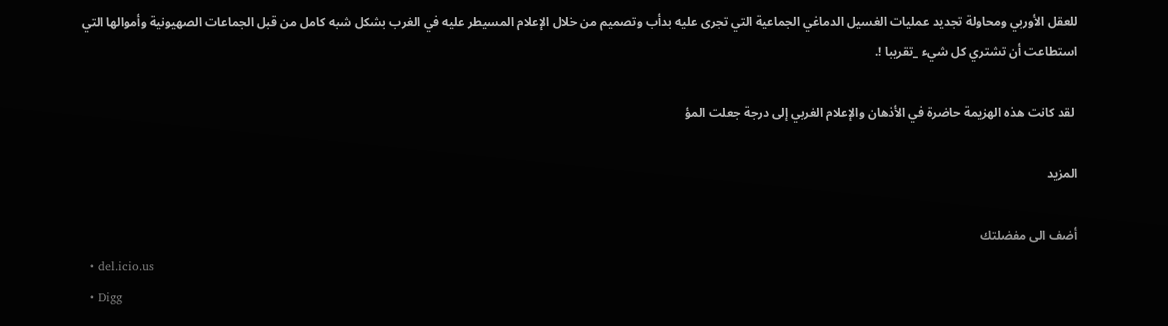للعقل الأوربي ومحاولة تجديد عمليات الغسيل الدماغي الجماعية التي تجرى عليه بدأب وتصميم من خلال الإعلام المسيطر عليه في الغرب بشكل شبه كامل من قبل الجماعات الصهيونية وأموالها التي استطاعت أن تشتري كل شيء _تقريبا !.

 لقد كانت هذه الهزيمة حاضرة في الأذهان والإعلام الغربي إلى درجة جعلت المؤ

المزيد

أضف الى مفضلتك
  • del.icio.us
  • Digg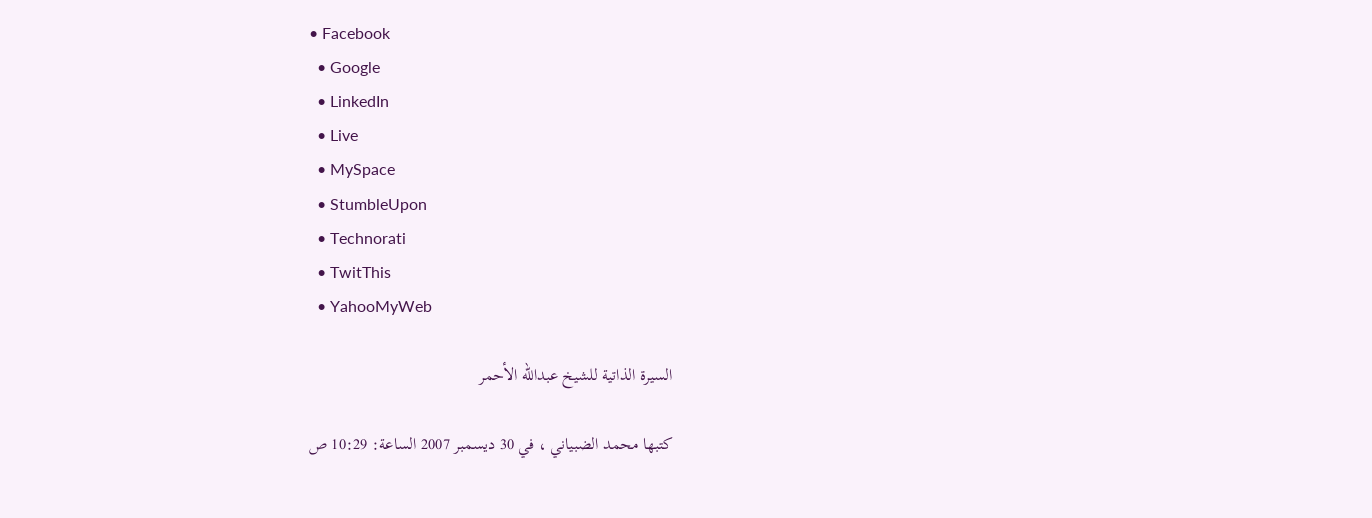• Facebook
  • Google
  • LinkedIn
  • Live
  • MySpace
  • StumbleUpon
  • Technorati
  • TwitThis
  • YahooMyWeb

السيرة الذاتية للشيخ عبدالله الأحمر

كتبها محمد الضبياني ، في 30 ديسمبر 2007 الساعة: 10:29 ص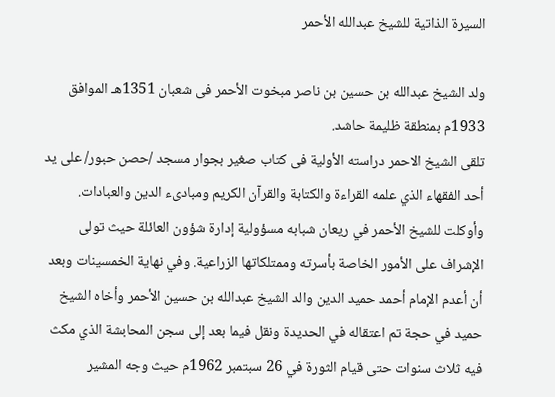السيرة الذاتية للشيخ عبدالله الأحمر

ولد الشيخ عبدالله بن حسين بن ناصر مبخوت الأحمر فى شعبان 1351هـ الموافق 1933م بمنطقة ظليمة حاشد.
تلقى الشيخ الاحمر دراسته الأولية فى كتاب صغير بجوار مسجد /حصن حبور/ على يد أحد الفقهاء الذي علمه القراءة والكتابة والقرآن الكريم ومبادىء الدين والعبادات. وأوكلت للشيخ الأحمر في ريعان شبابه مسؤولية إدارة شؤون العائلة حيث تولى الإشراف على الأمور الخاصة بأسرته وممتلكاتها الزراعية. وفي نهاية الخمسينات وبعد أن أعدم الإمام أحمد حميد الدين والد الشيخ عبدالله بن حسين الأحمر وأخاه الشيخ حميد في حجة تم اعتقاله في الحديدة ونقل فيما بعد إلى سجن المحابشة الذي مكث فيه ثلاث سنوات حتى قيام الثورة في 26 سبتمبر 1962م حيث وجه المشير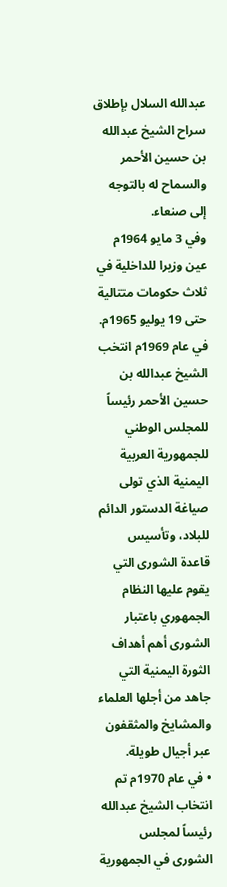عبدالله السلال بإطلاق سراح الشيخ عبدالله بن حسين الأحمر والسماح له بالتوجه إلى صنعاء.
وفي 3 مايو 1964م عين وزيرا للداخلية في ثلاث حكومات متتالية حتى 19 يوليو 1965م.
في عام 1969م انتخب الشيخ عبدالله بن حسين الأحمر رئيساً للمجلس الوطني للجمهورية العربية اليمنية الذي تولى صياغة الدستور الدائم للبلاد، وتأسيس قاعدة الشورى التي يقوم عليها النظام الجمهوري باعتبار الشورى أهم أهداف الثورة اليمنية التي جاهد من أجلها العلماء والمشايخ والمثقفون عبر أجيال طويلة.
• في عام 1970م تم انتخاب الشيخ عبدالله رئيساً لمجلس الشورى في الجمهورية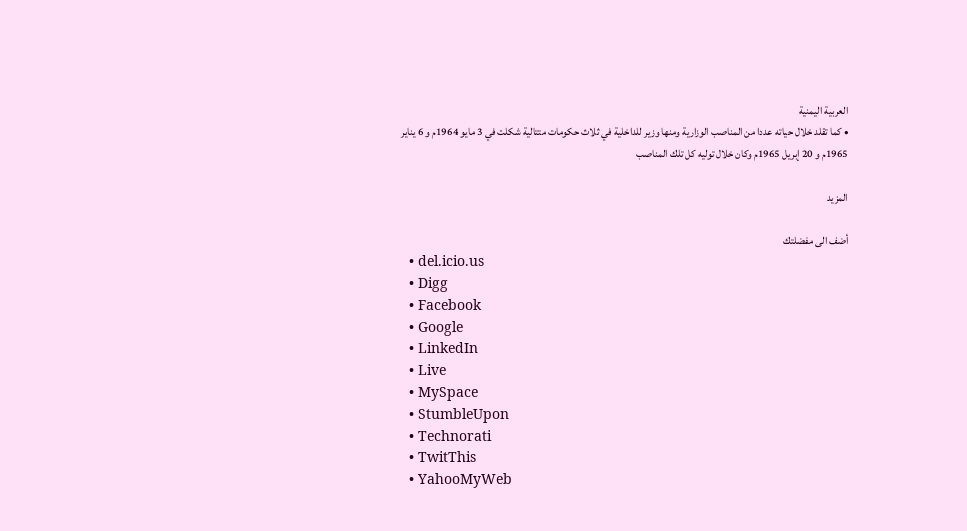العربية اليمنية
• كما تقلد خلال حياته عددا من المناصب الوزارية ومنها وزير للداخلية في ثلاث حكومات متتالية شكلت في 3 مايو 1964م و 6 يناير 1965م و 20 إبريل 1965م وكان خلال توليه كل تلك المناصب

المزيد

أضف الى مفضلتك
  • del.icio.us
  • Digg
  • Facebook
  • Google
  • LinkedIn
  • Live
  • MySpace
  • StumbleUpon
  • Technorati
  • TwitThis
  • YahooMyWeb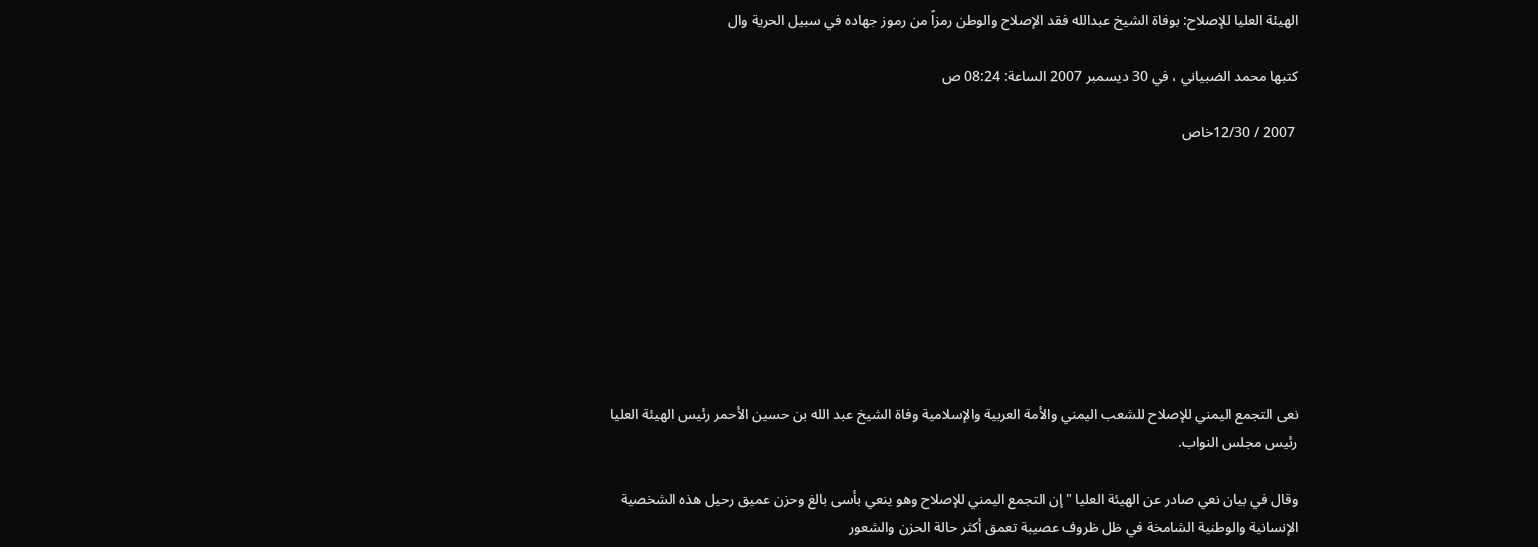الهيئة العليا للإصلاح: بوفاة الشيخ عبدالله فقد الإصلاح والوطن رمزاً من رموز جهاده في سبيل الحرية وال

كتبها محمد الضبياني ، في 30 ديسمبر 2007 الساعة: 08:24 ص

 2007 / 12/30خاص









نعى التجمع اليمني للإصلاح للشعب اليمني والأمة العربية والإسلامية وفاة الشيخ عبد الله بن حسين الأحمر رئيس الهيئة العليا رئيس مجلس النواب.

وقال في بيان نعي صادر عن الهيئة العليا "إن التجمع اليمني للإصلاح وهو ينعي بأسى بالغ وحزن عميق رحيل هذه الشخصية الإنسانية والوطنية الشامخة في ظل ظروف عصيبة تعمق أكثر حالة الحزن والشعور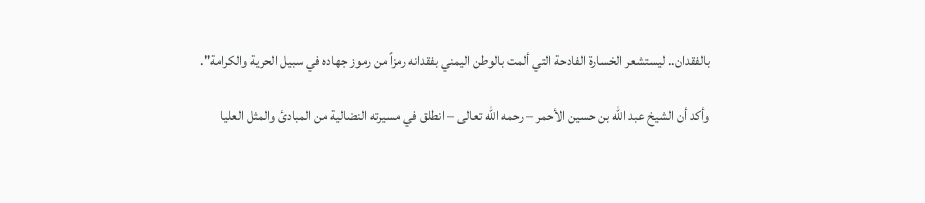بالفقدان.. ليستشعر الخسارة الفادحة التي ألمت بالوطن اليمني بفقدانه رمزاً من رموز جهاده في سبيل الحرية والكرامة".

وأكد أن الشيخ عبد الله بن حسين الأحمر – رحمه الله تعالى – انطلق في مسيرته النضالية من المبادئ والمثل العليا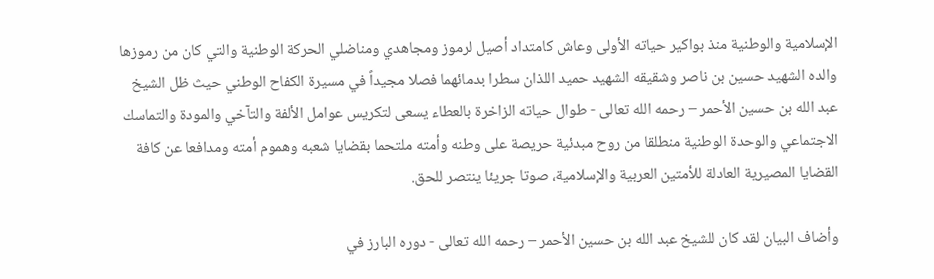الإسلامية والوطنية منذ بواكير حياته الأولى وعاش كامتداد أصيل لرموز ومجاهدي ومناضلي الحركة الوطنية والتي كان من رموزها والده الشهيد حسين بن ناصر وشقيقه الشهيد حميد اللذان سطرا بدمائهما فصلا مجيداً في مسيرة الكفاح الوطني حيث ظل الشيخ عبد الله بن حسين الأحمر – رحمه الله تعالى - طوال حياته الزاخرة بالعطاء يسعى لتكريس عوامل الألفة والتآخي والمودة والتماسك الاجتماعي والوحدة الوطنية منطلقا من روح مبدئية حريصة على وطنه وأمته ملتحما بقضايا شعبه وهموم أمته ومدافعا عن كافة القضايا المصيرية العادلة للأمتين العربية والإسلامية، صوتا جريئا ينتصر للحق.

وأضاف البيان لقد كان للشيخ عبد الله بن حسين الأحمر – رحمه الله تعالى - دوره البارز في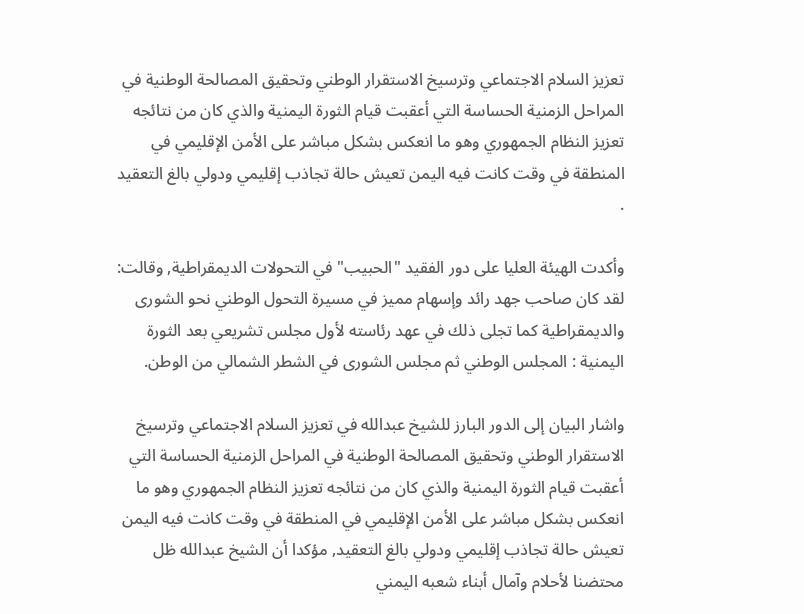تعزيز السلام الاجتماعي وترسيخ الاستقرار الوطني وتحقيق المصالحة الوطنية في المراحل الزمنية الحساسة التي أعقبت قيام الثورة اليمنية والذي كان من نتائجه تعزيز النظام الجمهوري وهو ما انعكس بشكل مباشر على الأمن الإقليمي في المنطقة في وقت كانت فيه اليمن تعيش حالة تجاذب إقليمي ودولي بالغ التعقيد .

وأكدت الهيئة العليا على دور الفقيد "الحبيب" في التحولات الديمقراطية, وقالت: لقد كان صاحب جهد رائد وإسهام مميز في مسيرة التحول الوطني نحو الشورى والديمقراطية كما تجلى ذلك في عهد رئاسته لأول مجلس تشريعي بعد الثورة اليمنية : المجلس الوطني ثم مجلس الشورى في الشطر الشمالي من الوطن.

واشار البيان إلى الدور البارز للشيخ عبدالله في تعزيز السلام الاجتماعي وترسيخ الاستقرار الوطني وتحقيق المصالحة الوطنية في المراحل الزمنية الحساسة التي أعقبت قيام الثورة اليمنية والذي كان من نتائجه تعزيز النظام الجمهوري وهو ما انعكس بشكل مباشر على الأمن الإقليمي في المنطقة في وقت كانت فيه اليمن تعيش حالة تجاذب إقليمي ودولي بالغ التعقيد, مؤكدا أن الشيخ عبدالله ظل محتضنا لأحلام وآمال أبناء شعبه اليمني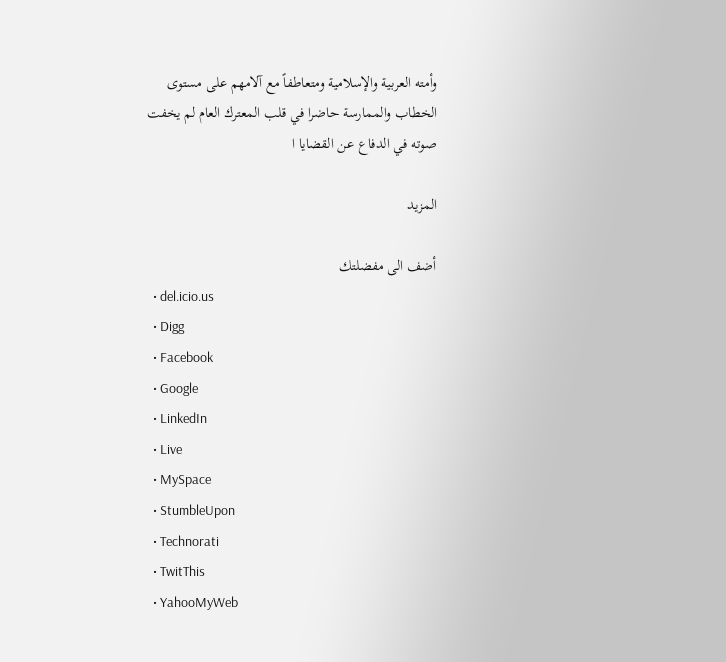وأمته العربية والإسلامية ومتعاطفاً مع آلامهم على مستوى الخطاب والممارسة حاضرا في قلب المعترك العام لم يخفت صوته في الدفاع عن القضايا ا

المزيد

أضف الى مفضلتك
  • del.icio.us
  • Digg
  • Facebook
  • Google
  • LinkedIn
  • Live
  • MySpace
  • StumbleUpon
  • Technorati
  • TwitThis
  • YahooMyWeb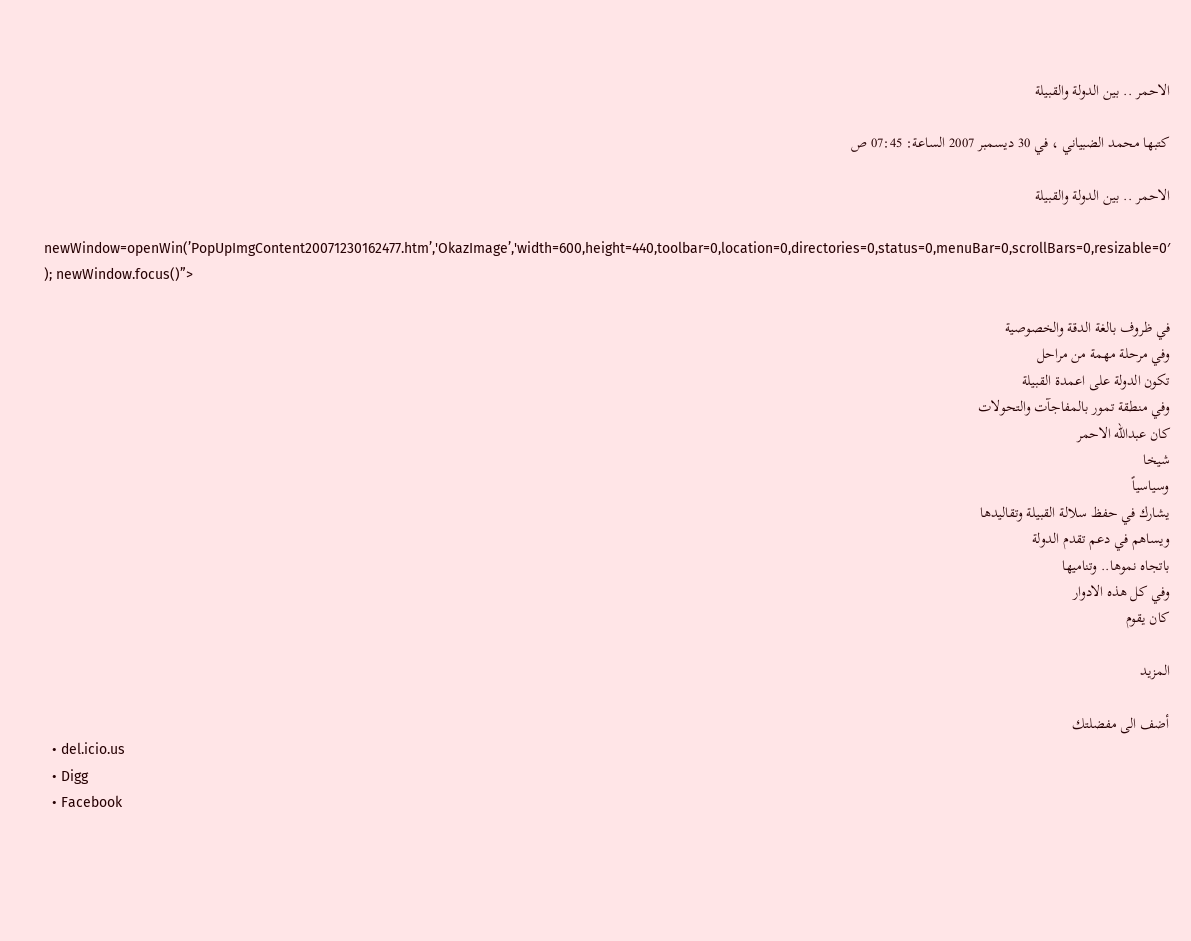الاحمر .. بين الدولة والقبيلة

كتبها محمد الضبياني ، في 30 ديسمبر 2007 الساعة: 07:45 ص

الاحمر .. بين الدولة والقبيلة

newWindow=openWin(’PopUpImgContent20071230162477.htm’,'OkazImage’,'width=600,height=440,toolbar=0,location=0,directories=0,status=0,menuBar=0,scrollBars=0,resizable=0′ ); newWindow.focus()”>

في ظروف بالغة الدقة والخصوصية
وفي مرحلة مهمة من مراحل
تكون الدولة على اعمدة القبيلة
وفي منطقة تمور بالمفاجآت والتحولات
كان عبدالله الاحمر
شيخا
وسياسياً
يشارك في حفظ سلالة القبيلة وتقاليدها
ويساهم في دعم تقدم الدولة
باتجاه نموها.. وتناميها
وفي كل هذه الادوار
كان يقوم

المزيد

أضف الى مفضلتك
  • del.icio.us
  • Digg
  • Facebook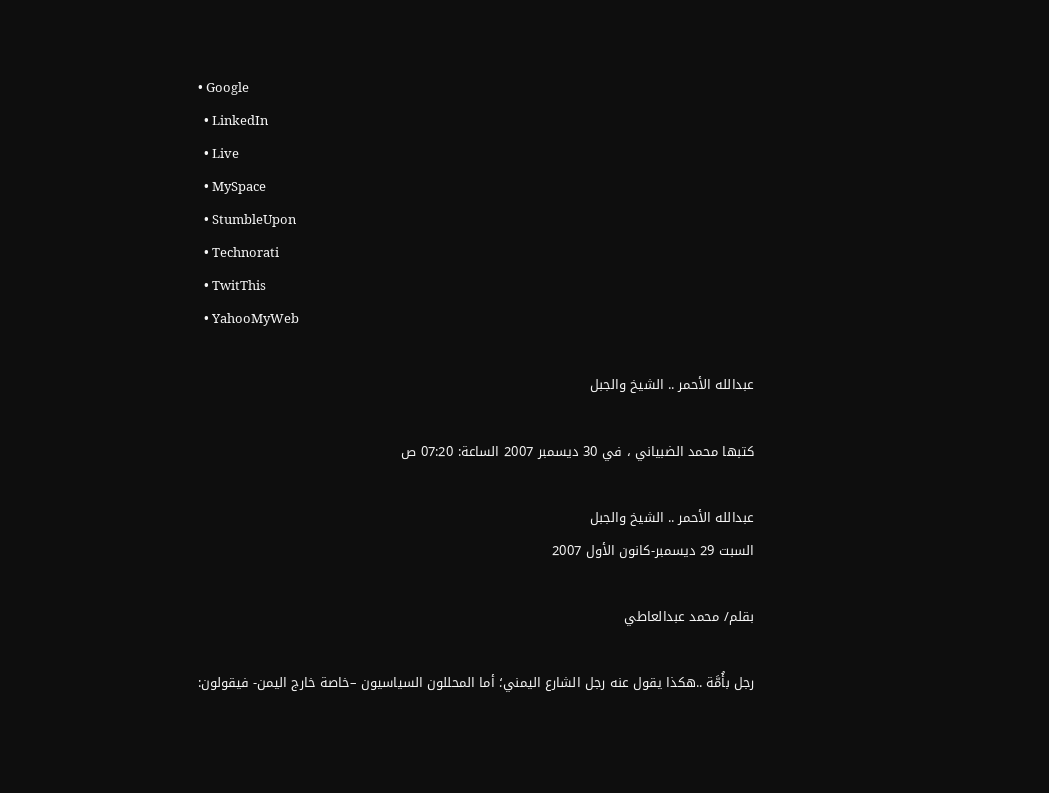• Google
  • LinkedIn
  • Live
  • MySpace
  • StumbleUpon
  • Technorati
  • TwitThis
  • YahooMyWeb

عبدالله الأحمر .. الشيخ والجبل

كتبها محمد الضبياني ، في 30 ديسمبر 2007 الساعة: 07:20 ص

عبدالله الأحمر .. الشيخ والجبل
السبت 29 ديسمبر-كانون الأول 2007

بقلم/ محمد عبدالعاطي

رجل بأُمَّة ..هكذا يقول عنه رجل الشارع اليمني؛ أما المحللون السياسيون –خاصة خارج اليمن- فيقولون: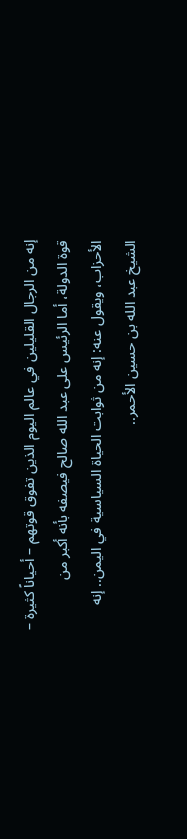إنه من الرجال القليلين في عالم اليوم الذين تفوق قوتهم – أحياناً كثيرة – قوة الدولة، أما الرئيس على عبد الله صالح فيصفه بأنه أكبر من الأحزاب، ويقول عنه: إنه من ثوابت الحياة السياسية في اليمن.. إنه الشيخ عبد الله بن حسين الأحمر..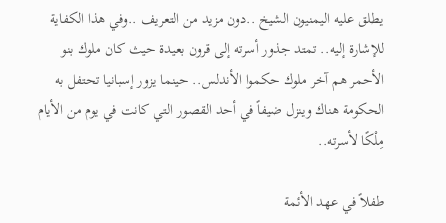يطلق عليه اليمنيون الشيخ ..دون مزيد من التعريف ..وفي هذا الكفاية للإشارة إليه.. تمتد جذور أسرته إلى قرون بعيدة حيث كان ملوك بنو الأحمر هم آخر ملوك حكموا الأندلس.. حينما يزور إسبانيا تحتفل به الحكومة هناك وينزل ضيفاً في أحد القصور التي كانت في يوم من الأيام مِلْكًا لأسرته..

طفلاً في عهد الأئمة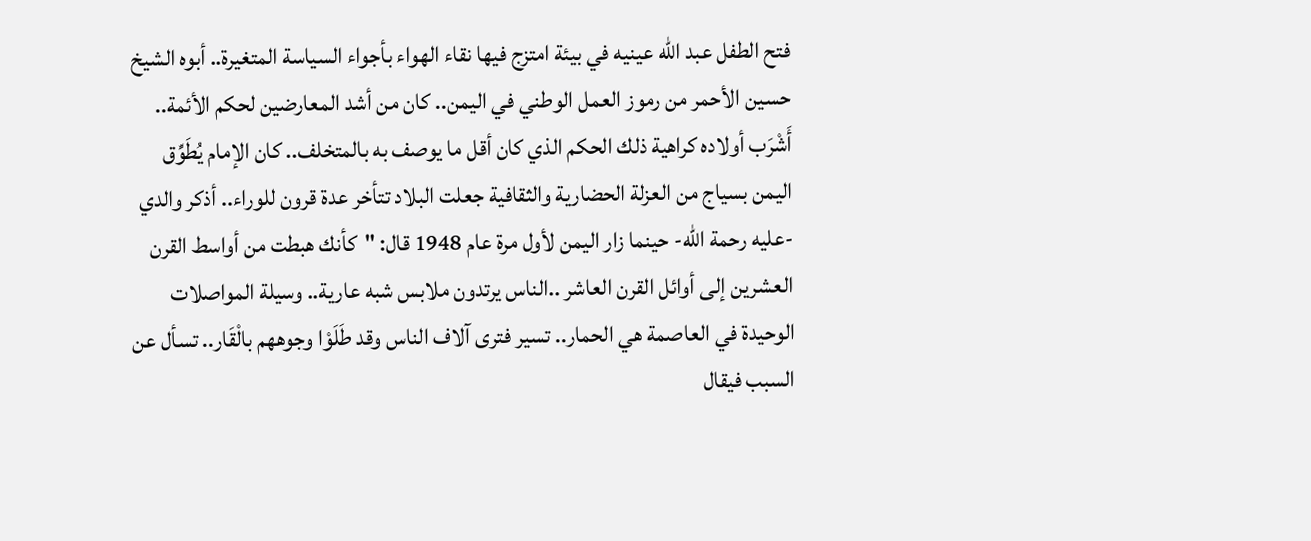فتح الطفل عبد الله عينيه في بيئة امتزج فيها نقاء الهواء بأجواء السياسة المتغيرة.. أبوه الشيخ حسين الأحمر من رموز العمل الوطني في اليمن.. كان من أشد المعارضين لحكم الأئمة.. أَشْرَب أولاده كراهية ذلك الحكم الذي كان أقل ما يوصف به بالمتخلف.. كان الإمام يُطَوِّق اليمن بسياج من العزلة الحضارية والثقافية جعلت البلاد تتأخر عدة قرون للوراء.. أذكر والدي -عليه رحمة الله- حينما زار اليمن لأول مرة عام 1948 قال: "كأنك هبطت من أواسط القرن العشرين إلى أوائل القرن العاشر ..الناس يرتدون ملابس شبه عارية.. وسيلة المواصلات الوحيدة في العاصمة هي الحمار.. تسير فترى آلاف الناس وقد طَلَوْا وجوههم بالْقَار.. تسأل عن السبب فيقال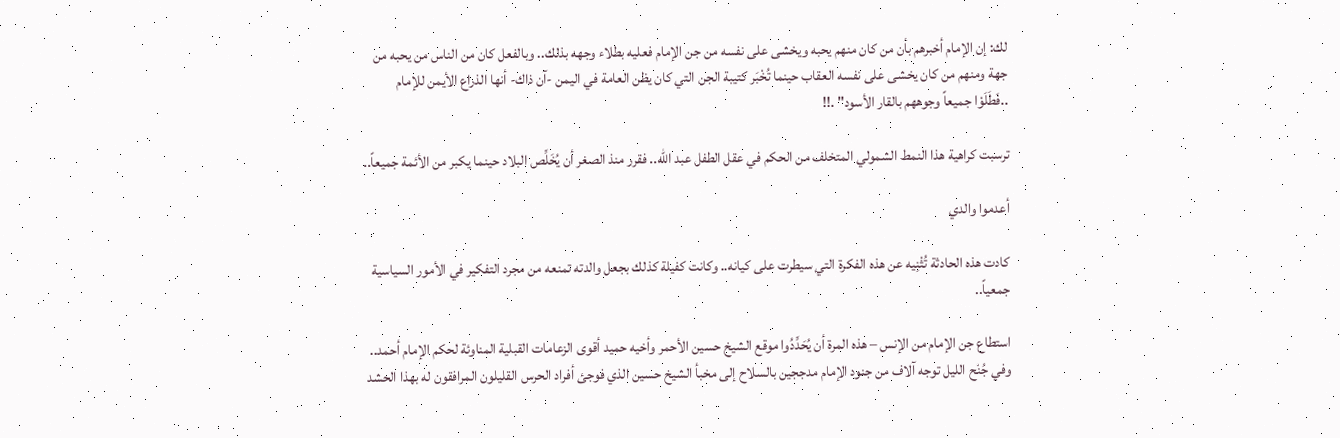لك: إن الإمام أخبرهم بأن من كان منهم يحبه ويخشى على نفسه من جن الإمام فعليه بطلاء وجهه بذلك.. وبالفعل كان من الناس من يحبه من جهة ومنهم من كان يخشى على نفسه العقاب حينما تُخْبَر كتيبة الجن التي كان يظن العامة في اليمن -آن ذاك- أنها الذراع الأيمن للإمام ..فَطَلَوْا جميعاً وجوههم بالقار الأسود" .!!

ترسبت كراهية هذا النمط الشمولي المتخلف من الحكم في عقل الطفل عبد الله.. فقرر منذ الصغر أن يُخَلِّص البلاد حينما يكبر من الأئمة جميعاً..

أعدموا والدي

كادت هذه الحادثة تُثْنِيه عن هذه الفكرة التي سيطرت على كيانه.. وكانت كفيلة كذلك بجعل والدته تمنعه من مجرد التفكير في الأمور السياسية جمعياً..

استطاع جن الإمام من الإنس – هذه المرة أن يُحَدِّدُوا موقع الشيخ حسين الأحمر وأخيه حميد أقوى الزعامات القبلية المناوئة لحكم الإمام أحمد.. وفي جُنْح الليل توجه آلاف من جنود الإمام مدججين بالسلاح إلى مخبأ الشيخ حسين الذي فوجئ أفراد الحرس القليلون المرافقون له بهذا الحشد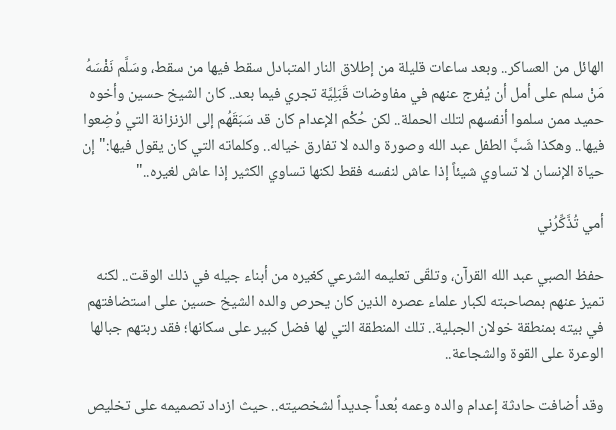الهائل من العساكر.. وبعد ساعات قليلة من إطلاق النار المتبادل سقط فيها من سقط، وسَلَّم نَفْسَهُ مَنْ سلم على أمل أن يُفرج عنهم في مفاوضات قَبَلِيَّة تجري فيما بعد.. كان الشيخ حسين وأخوه حميد ممن سلموا أنفسهم لتلك الحملة.. لكن حُكْم الإعدام كان قد سَبَقَهُم إلى الزنزانة التي وُضِعوا فيها.. وهكذا شَبَّ الطفل عبد الله وصورة والده لا تفارق خياله.. وكلماته التي كان يقول فيها:" إن حياة الإنسان لا تساوي شيئاً إذا عاش لنفسه فقط لكنها تساوي الكثير إذا عاش لغيره.."

أمي تُذَّكِّرُني

حفظ الصبي عبد الله القرآن، وتلقّى تعليمه الشرعي كغيره من أبناء جيله في ذلك الوقت.. لكنه تميز عنهم بمصاحبته لكبار علماء عصره الذين كان يحرص والده الشيخ حسين على استضافتهم في بيته بمنطقة خولان الجبلية.. تلك المنطقة التي لها فضل كبير على سكانها؛ فقد ربتهم جبالها الوعرة على القوة والشجاعة..

وقد أضافت حادثة إعدام والده وعمه بُعداً جديداً لشخصيته.. حيث ازداد تصميمه على تخليص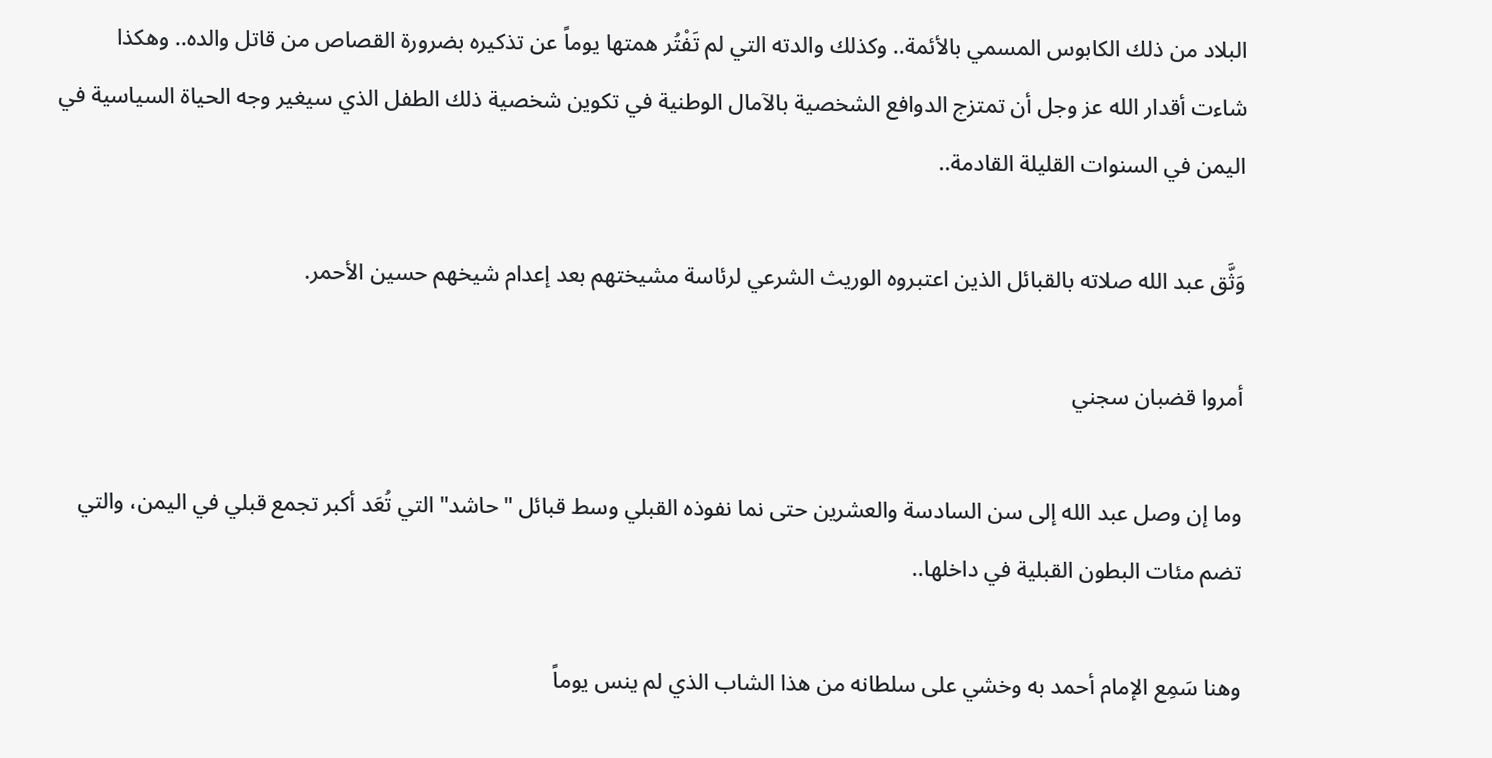البلاد من ذلك الكابوس المسمي بالأئمة.. وكذلك والدته التي لم تَفْتُر همتها يوماً عن تذكيره بضرورة القصاص من قاتل والده.. وهكذا شاءت أقدار الله عز وجل أن تمتزج الدوافع الشخصية بالآمال الوطنية في تكوين شخصية ذلك الطفل الذي سيغير وجه الحياة السياسية في اليمن في السنوات القليلة القادمة..

وَثَّق عبد الله صلاته بالقبائل الذين اعتبروه الوريث الشرعي لرئاسة مشيختهم بعد إعدام شيخهم حسين الأحمر.

أمروا قضبان سجني

وما إن وصل عبد الله إلى سن السادسة والعشرين حتى نما نفوذه القبلي وسط قبائل "حاشد" التي تُعَد أكبر تجمع قبلي في اليمن، والتي تضم مئات البطون القبلية في داخلها..

وهنا سَمِع الإمام أحمد به وخشي على سلطانه من هذا الشاب الذي لم ينس يوماً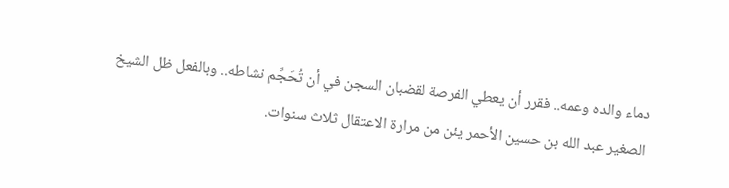دماء والده وعمه.. فقرر أن يعطي الفرصة لقضبان السجن في أن تُحَجِّم نشاطه.. وبالفعل ظل الشيخ الصغير عبد الله بن حسين الأحمر يئن من مرارة الاعتقال ثلاث سنوات.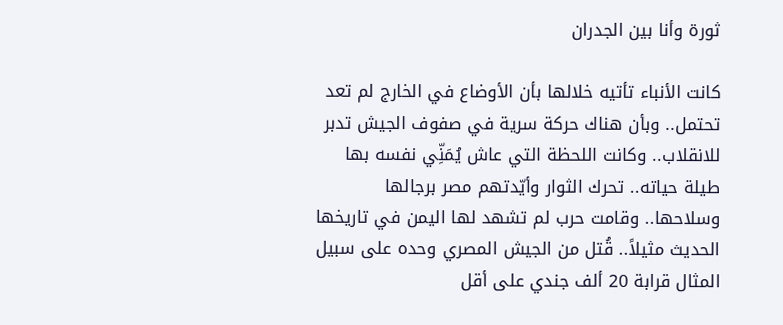ثورة وأنا بين الجدران

كانت الأنباء تأتيه خلالها بأن الأوضاع في الخارج لم تعد تحتمل.. وبأن هناك حركة سرية في صفوف الجيش تدبر للانقلاب.. وكانت اللحظة التي عاش يُمَنِّي نفسه بها طيلة حياته.. تحرك الثوار وأيّدتهم مصر برجالها وسلاحها.. وقامت حرب لم تشهد لها اليمن في تاريخها الحديث مثيلاً.. قُتل من الجيش المصري وحده على سبيل المثال قرابة 20 ألف جندي على أقل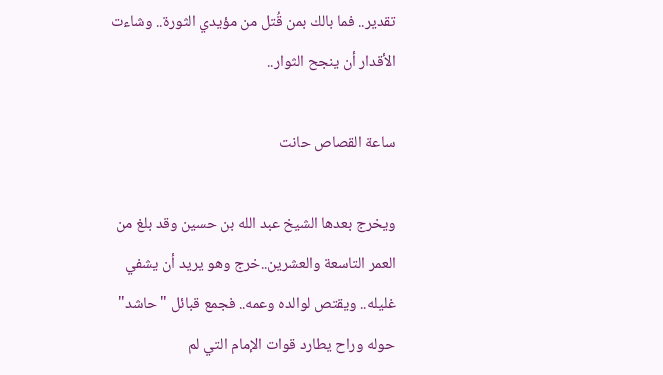تقدير.. فما بالك بمن قُتل من مؤيدي الثورة.. وشاءت الأقدار أن ينجح الثوار..

ساعة القصاص حانت

ويخرج بعدها الشيخ عبد الله بن حسين وقد بلغ من العمر التاسعة والعشرين..خرج وهو يريد أن يشفي غليله.. ويقتص لوالده وعمه.. فجمع قبائل "حاشد" حوله وراح يطارد قوات الإمام التي لم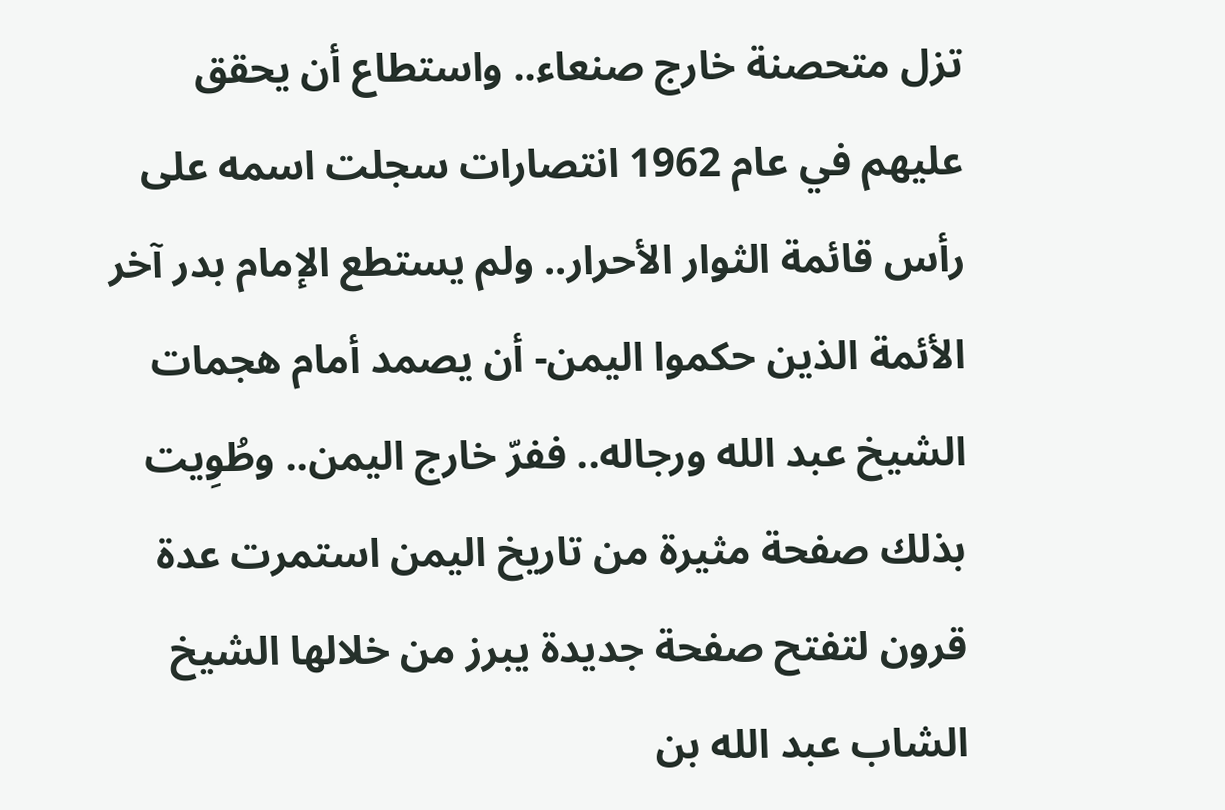تزل متحصنة خارج صنعاء.. واستطاع أن يحقق عليهم في عام 1962 انتصارات سجلت اسمه على رأس قائمة الثوار الأحرار.. ولم يستطع الإمام بدر آخر الأئمة الذين حكموا اليمن- أن يصمد أمام هجمات الشيخ عبد الله ورجاله.. ففرّ خارج اليمن.. وطُوِيت بذلك صفحة مثيرة من تاريخ اليمن استمرت عدة قرون لتفتح صفحة جديدة يبرز من خلالها الشيخ الشاب عبد الله بن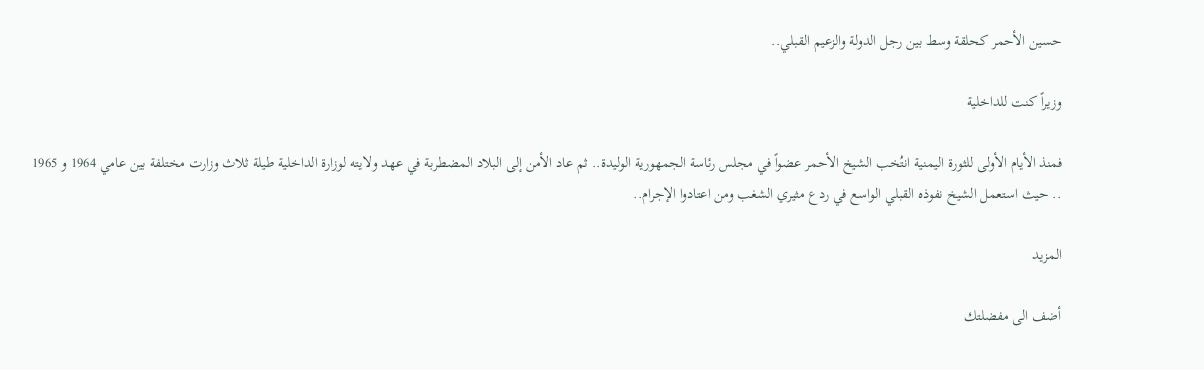حسين الأحمر كحلقة وسط بين رجل الدولة والزعيم القبلي..

وزيراً كنت للداخلية

فمنذ الأيام الأولى للثورة اليمنية انتُخب الشيخ الأحمر عضواً في مجلس رئاسة الجمهورية الوليدة.. ثم عاد الأمن إلى البلاد المضطربة في عهد ولايته لوزارة الداخلية طيلة ثلاث وزارت مختلفة بين عامي 1964 و 1965 .. حيث استعمل الشيخ نفوذه القبلي الواسع في ردع مثيري الشغب ومن اعتادوا الإجرام..

المزيد

أضف الى مفضلتك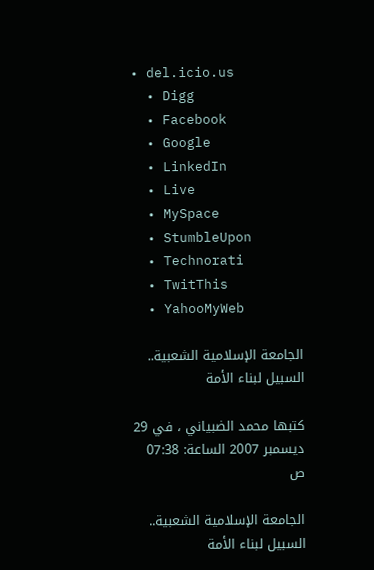• del.icio.us
  • Digg
  • Facebook
  • Google
  • LinkedIn
  • Live
  • MySpace
  • StumbleUpon
  • Technorati
  • TwitThis
  • YahooMyWeb

الجامعة الإسلامية الشعبية.. السبيل لبناء الأمة

كتبها محمد الضبياني ، في 29 ديسمبر 2007 الساعة: 07:38 ص

الجامعة الإسلامية الشعبية.. السبيل لبناء الأمة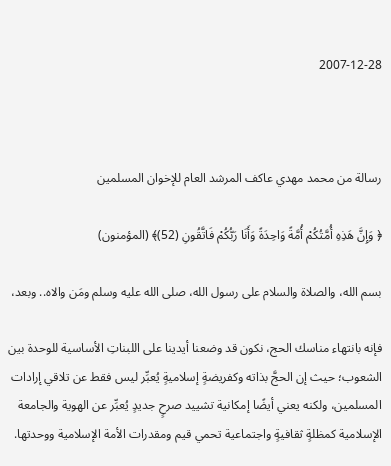2007-12-28



رسالة من محمد مهدي عاكف المرشد العام للإخوان المسلمين

﴿ وَإِنَّ هَذِهِ أُمَّتُكُمْ أُمَّةً وَاحِدَةً وَأَنَا رَبُّكُمْ فَاتَّقُونِ (52)﴾ (المؤمنون)

بسم الله، والصلاة والسلام على رسول الله، صلى الله عليه وسلم ومَن والاه.. وبعد،

فإنه بانتهاء مناسك الحج، نكون قد وضعنا أيدينا على اللبناتِ الأساسية للوحدة بين الشعوب؛ حيث إن الحجَّ بذاته وكفريضةٍ إسلاميةٍ يُعبِّر ليس فقط عن تلاقي إرادات المسلمين، ولكنه يعني أيضًا إمكانية تشييد صرحٍ جديدٍ يُعبِّر عن الهوية والجامعة الإسلامية كمظلةٍ ثقافيةٍ واجتماعية تحمي قيم ومقدرات الأمة الإسلامية ووحدتها.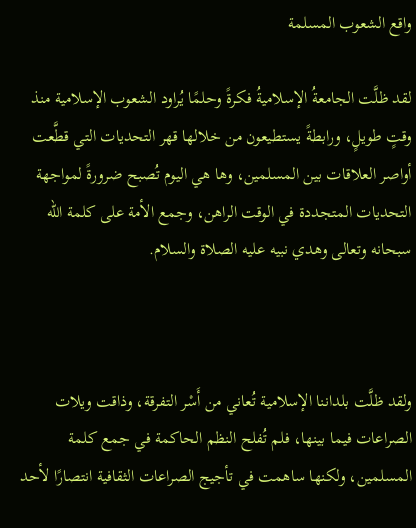واقع الشعوب المسلمة

لقد ظلَّت الجامعةُ الإسلاميةُ فكرةً وحلمًا يُراود الشعوب الإسلامية منذ وقتٍ طويلٍ، ورابطةً يستطيعون من خلالها قهر التحديات التي قطَّعت أواصر العلاقات بين المسلمين، وها هي اليوم تُصبح ضرورةً لمواجهة التحديات المتجددة في الوقت الراهن، وجمع الأمة على كلمة الله سبحانه وتعالى وهدي نبيه عليه الصلاة والسلام.



ولقد ظلَّت بلداننا الإسلامية تُعاني من أَسْر التفرقة، وذاقت ويلات الصراعات فيما بينها، فلم تُفلح النظم الحاكمة في جمع كلمة المسلمين، ولكنها ساهمت في تأجيج الصراعات الثقافية انتصارًا لأحد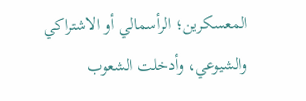المعسكرين؛ الرأسمالي أو الاشتراكي والشيوعي، وأدخلت الشعوب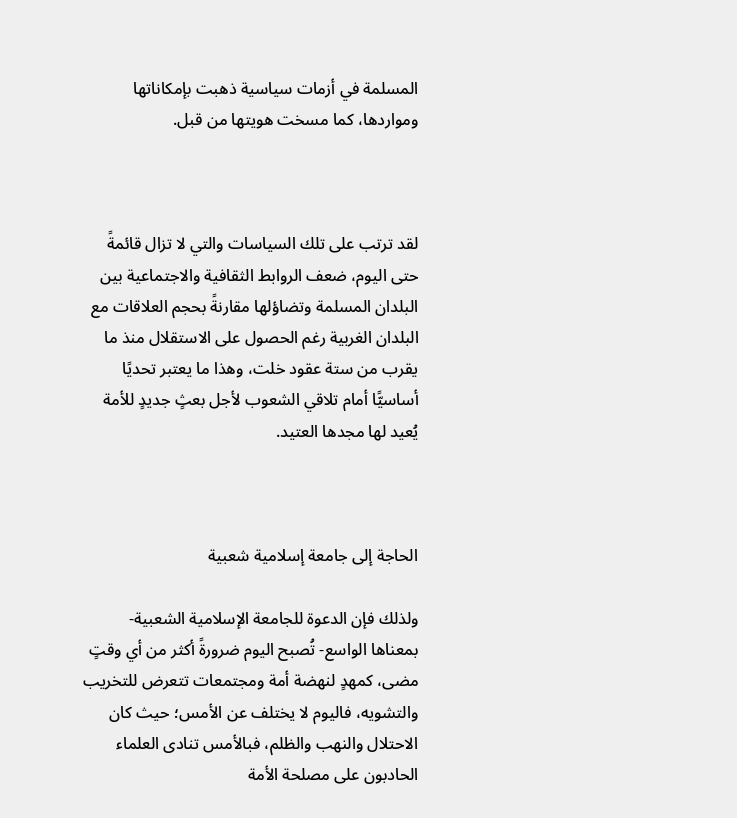المسلمة في أزمات سياسية ذهبت بإمكاناتها ومواردها، كما مسخت هويتها من قبل.



لقد ترتب على تلك السياسات والتي لا تزال قائمةً حتى اليوم، ضعف الروابط الثقافية والاجتماعية بين البلدان المسلمة وتضاؤلها مقارنةً بحجم العلاقات مع البلدان الغربية رغم الحصول على الاستقلال منذ ما يقرب من ستة عقود خلت، وهذا ما يعتبر تحديًا أساسيًّا أمام تلاقي الشعوب لأجل بعثٍ جديدٍ للأمة يُعيد لها مجدها العتيد.



الحاجة إلى جامعة إسلامية شعبية

ولذلك فإن الدعوة للجامعة الإسلامية الشعبية- بمعناها الواسع- تُصبح اليوم ضرورةً أكثر من أي وقتٍ مضى، كمهدٍ لنهضة أمة ومجتمعات تتعرض للتخريب والتشويه، فاليوم لا يختلف عن الأمس؛ حيث كان الاحتلال والنهب والظلم، فبالأمس تنادى العلماء الحادبون على مصلحة الأمة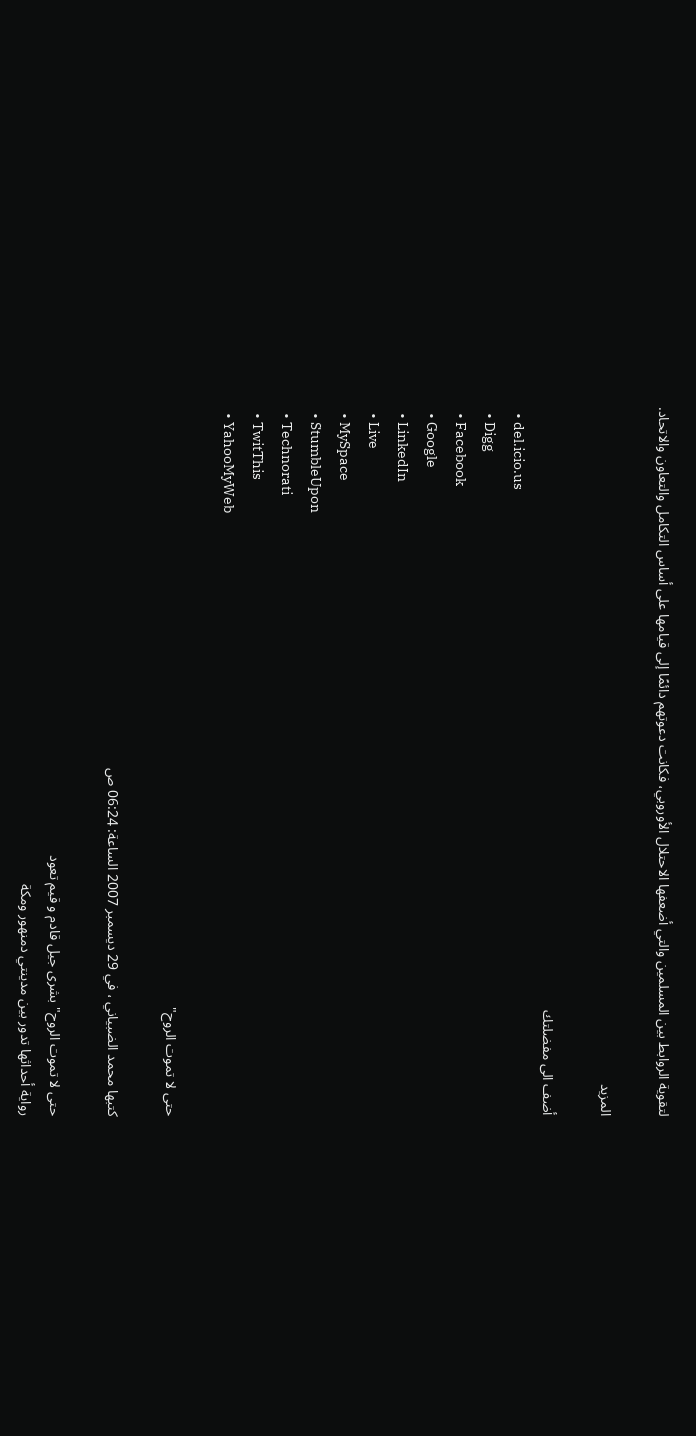لتقوية الروابط بين المسلمين والتي أضعفها الاحتلال الأوروبي، فكانت دعوتهم دائمًا إلى قيامها على أساس التكامل والتعاون والاتحاد.

المزيد

أضف الى مفضلتك
  • del.icio.us
  • Digg
  • Facebook
  • Google
  • LinkedIn
  • Live
  • MySpace
  • StumbleUpon
  • Technorati
  • TwitThis
  • YahooMyWeb

حتى لا تموت الروح"

كتبها محمد الضبياني ، في 29 ديسمبر 2007 الساعة: 06:24 ص

حتى لا تموت الروح" بشرى جيل قادم و قيم تعود
رواية أحداثها تدور بين مدينتي دمنهور ومكة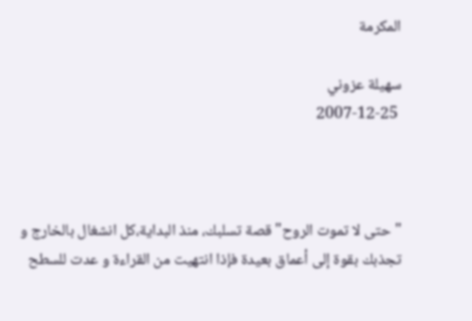المكرمة

سهيلة عزوني
 2007-12-25



"حتى لا تموت الروح"قصة تسلبك، منذ البداية،كل انشغال بالخارج و تجذبك بقوة إلى أعماق بعيدة فإذا انتهيت من القراءة و عدت للسطح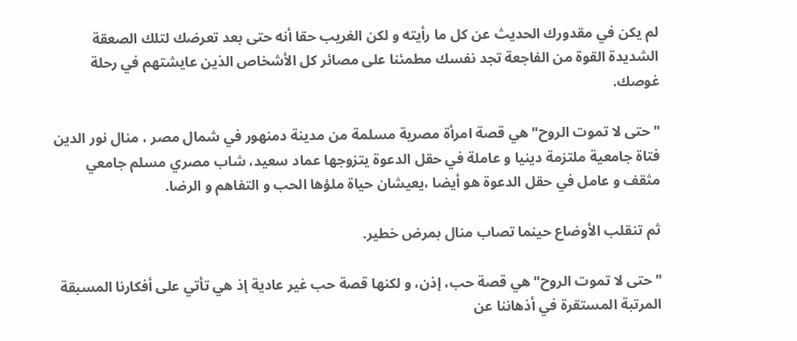لم يكن في مقدورك الحديث عن كل ما رأيته و لكن الغريب حقا أنه حتى بعد تعرضك لتلك الصعقة الشديدة القوة من الفاجعة تجد نفسك مطمئنا على مصائر كل الأشخاص الذين عايشتهم في رحلة غوصك.

"حتى لا تموت الروح"هي قصة امرأة مصرية مسلمة من مدينة دمنهور في شمال مصر ، منال نور الدين فتاة جامعية ملتزمة دينيا و عاملة في حقل الدعوة يتزوجها عماد سعيد، شاب مصري مسلم جامعي مثقف و عامل في حقل الدعوة هو أيضا ،يعيشان حياة ملؤها الحب و التفاهم و الرضا.

ثم تنقلب الأوضاع حينما تصاب منال بمرض خطير.

"حتى لا تموت الروح"هي قصة حب، إذن، و لكنها قصة حب غير عادية إذ هي تأتي على أفكارنا المسبقة المرتبة المستقرة في أذهاننا عن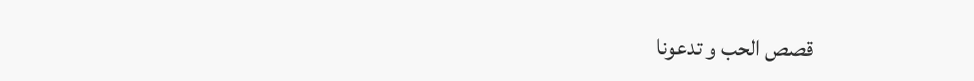قصص الحب و تدعونا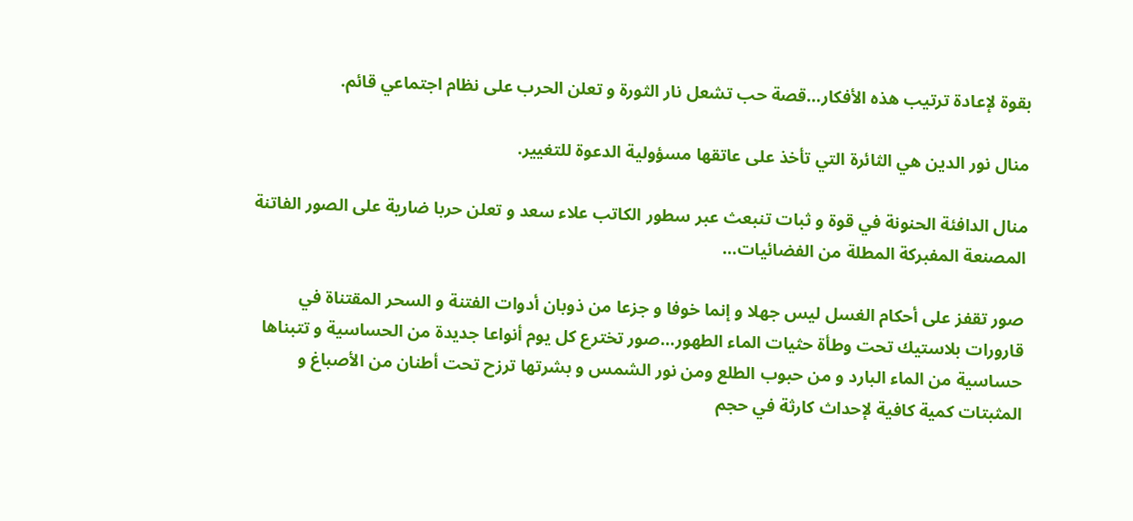بقوة لإعادة ترتيب هذه الأفكار…قصة حب تشعل نار الثورة و تعلن الحرب على نظام اجتماعي قائم.

منال نور الدين هي الثائرة التي تأخذ على عاتقها مسؤولية الدعوة للتغيير.

منال الدافئة الحنونة في قوة و ثبات تنبعث عبر سطور الكاتب علاء سعد و تعلن حربا ضارية على الصور الفاتنة المصنعة المفبركة المطلة من الفضائيات…

صور تقفز على أحكام الغسل ليس جهلا و إنما خوفا و جزعا من ذوبان أدوات الفتنة و السحر المقتناة في قارورات بلاستيك تحت وطأة حثيات الماء الطهور…صور تخترع كل يوم أنواعا جديدة من الحساسية و تتبناها حساسية من الماء البارد و من حبوب الطلع ومن نور الشمس و بشرتها ترزح تحت أطنان من الأصباغ و المثبتات كمية كافية لإحداث كارثة في حجم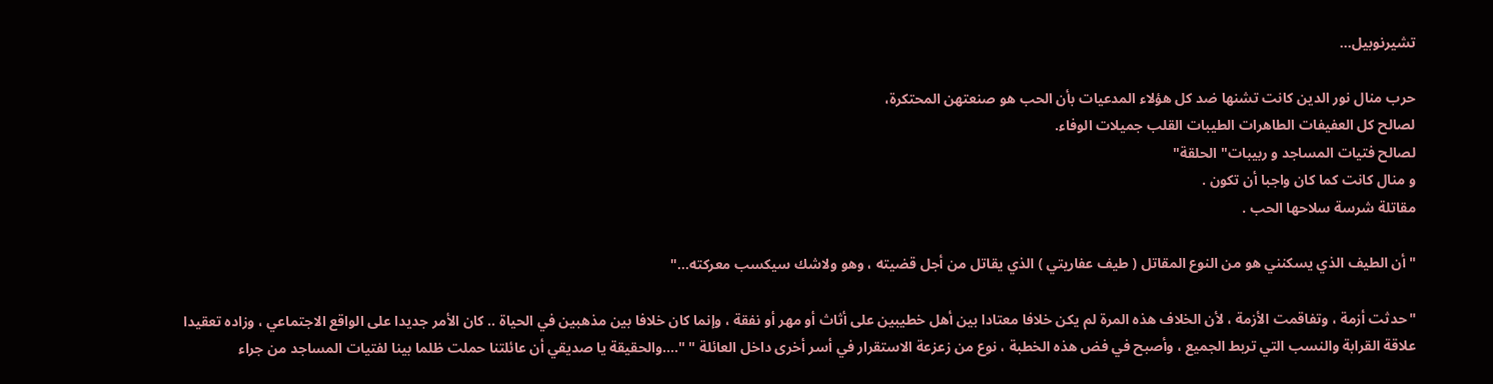تشيرنوبيل…

حرب منال نور الدين كانت تشنها ضد كل هؤلاء المدعيات بأن الحب هو صنعتهن المحتكرة،
لصالح كل العفيفات الطاهرات الطيبات القلب جميلات الوفاء.
لصالح فتيات المساجد و ربيبات" الحلقة"
و منال كانت كما كان واجبا أن تكون .
مقاتلة شرسة سلاحها الحب .

" أن الطيف الذي يسكنني هو من النوع المقاتل ( طيف عفاريتي ) الذي يقاتل من أجل قضيته ، وهو ولاشك سيكسب معركته…"

"حدثت أزمة ، وتفاقمت الأزمة ، لأن الخلاف هذه المرة لم يكن خلافا معتادا بين أهل خطيبين على أثاث أو مهر أو نفقة ، وإنما كان خلافا بين مذهبين في الحياة .. كان الأمر جديدا على الواقع الاجتماعي ، وزاده تعقيدا علاقة القرابة والنسب التي تربط الجميع ، وأصبح في فض هذه الخطبة ، نوع من زعزعة الاستقرار في أسر أخرى داخل العائلة " "….والحقيقة يا صديقي أن عائلتنا حملت ظلما بينا لفتيات المساجد من جراء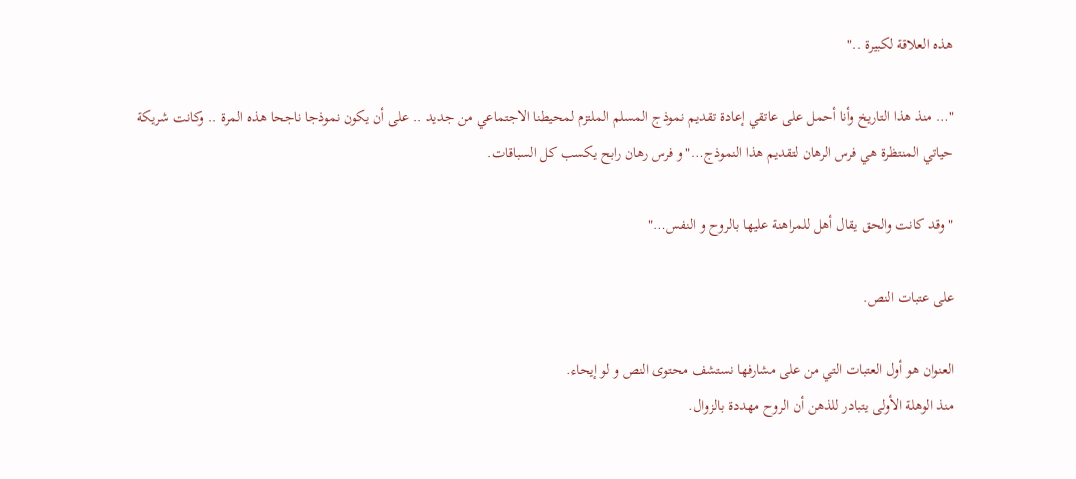هذه العلاقة لكبيرة .."

"… منذ هذا التاريخ وأنا أحمل على عاتقي إعادة تقديم نموذج المسلم الملتزم لمحيطنا الاجتماعي من جديد .. على أن يكون نموذجا ناجحا هذه المرة .. وكانت شريكة حياتي المنتظرة هي فرس الرهان لتقديم هذا النموذج…"و فرس رهان رابح يكسب كل السباقات.

"وقد كانت والحق يقال أهل للمراهنة عليها بالروح و النفس…"

على عتبات النص.

العنوان هو أول العتبات التي من على مشارفها نستشف محتوى النص و لو إيحاء.
منذ الوهلة الأولى يتبادر للذهن أن الروح مهددة بالزوال.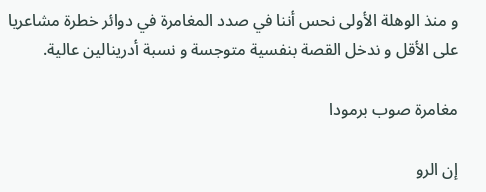و منذ الوهلة الأولى نحس أننا في صدد المغامرة في دوائر خطرة مشاعريا على الأقل و ندخل القصة بنفسية متوجسة و نسبة أدرينالين عالية.

مغامرة صوب برمودا

إن الرو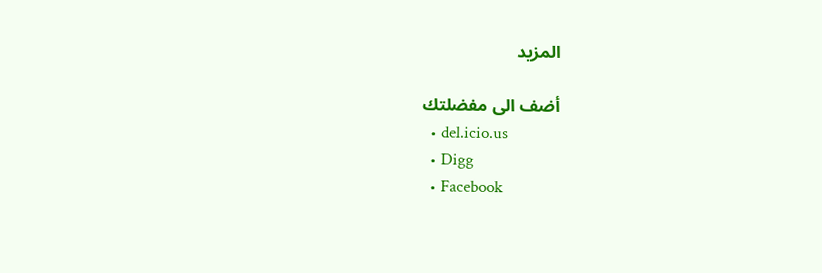المزيد

أضف الى مفضلتك
  • del.icio.us
  • Digg
  • Facebook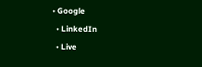• Google
  • LinkedIn
  • Live